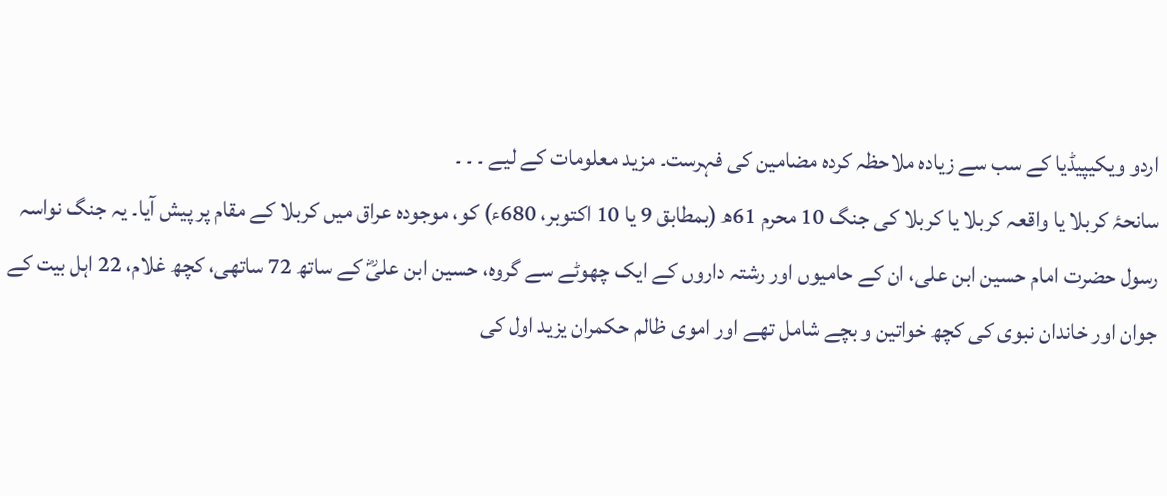اردو ویکیپیڈیا کے سب سے زیادہ ملاحظہ کردہ مضامین کی فہرست۔ مزید معلومات کے لیے ۔ ۔ ۔
سانحۂ کربلا یا واقعہ کربلا یا کربلا کی جنگ 10 محرم 61ھ (بمطابق 9 یا 10 اکتوبر، 680ء) کو، موجودہ عراق میں کربلا کے مقام پر پیش آیا۔ یہ جنگ نواسہ رسول حضرت امام حسین ابن علی، ان کے حامیوں اور رشتہ داروں کے ایک چھوٹے سے گروہ، حسین ابن علیؓ کے ساتھ 72 ساتھی، کچھ غلام، 22 اہل بیت کے جوان اور خاندان نبوی کی کچھ خواتین و بچے شامل تھے اور اموی ظالم حکمران یزید اول کی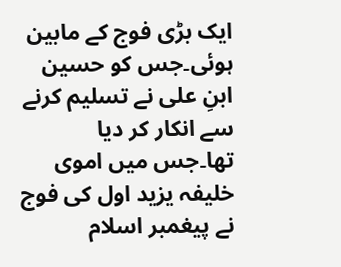ایک بڑی فوج کے مابین ہوئی۔جس کو حسین ابنِ علی نے تسلیم کرنے سے انکار کر دیا تھا۔جس میں اموی خلیفہ یزید اول کی فوج نے پیغمبر اسلام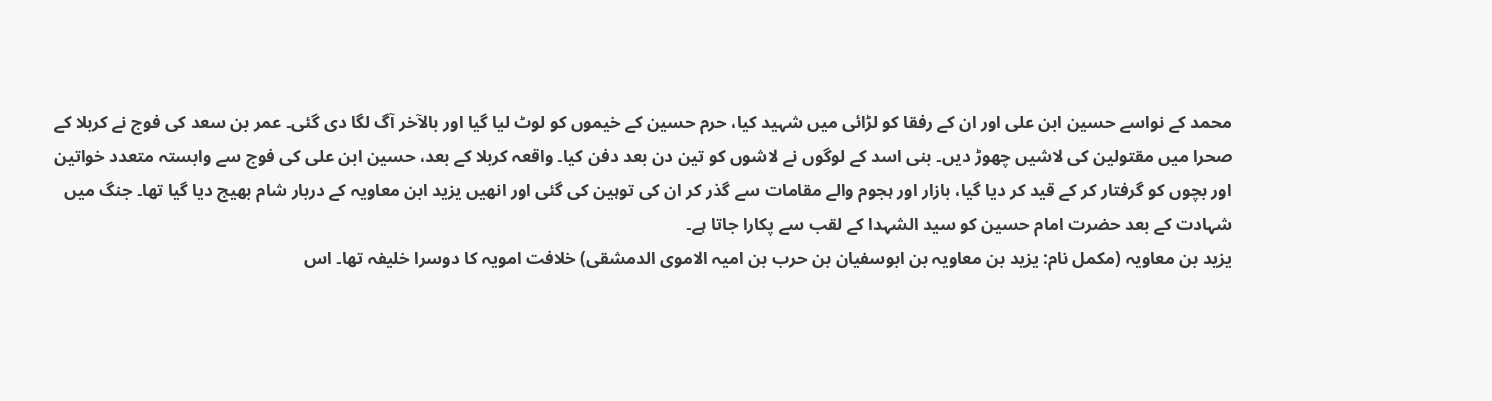محمد کے نواسے حسین ابن علی اور ان کے رفقا کو لڑائی میں شہید کیا، حرم حسین کے خیموں کو لوٹ لیا گیا اور بالآخر آگ لگا دی گئی۔ عمر بن سعد کی فوج نے کربلا کے صحرا میں مقتولین کی لاشیں چھوڑ دیں۔ بنی اسد کے لوگوں نے لاشوں کو تین دن بعد دفن کیا۔ واقعہ کربلا کے بعد، حسین ابن علی کی فوج سے وابستہ متعدد خواتین اور بچوں کو گرفتار کر کے قید کر دیا گیا، بازار اور ہجوم والے مقامات سے گذر کر ان کی توہین کی گئی اور انھیں یزید ابن معاویہ کے دربار شام بھیج دیا گیا تھا۔ جنگ میں شہادت کے بعد حضرت امام حسین کو سید الشہدا کے لقب سے پکارا جاتا ہے۔
یزید بن معاویہ (مکمل نام: یزید بن معاویہ بن ابوسفیان بن حرب بن امیہ الاموی الدمشقی) خلافت امویہ کا دوسرا خلیفہ تھا۔ اس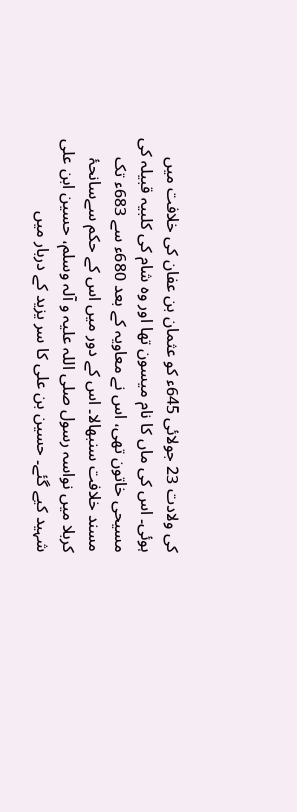کی ولادت 23 جولائی 645ء کو عثمان بن عفان کی خلافت میں ہوئی۔ اس کی ماں کا نام میسون تھا اور وہ شام کی کلبیہ قبیلہ کی مسیحی خاتون تھی، اس نے معاویہ کے بعد 680ء سے 683ء تک مسند خلافت سنبھالا۔ اس کے دور میں اس کے حکم سےسانحۂ کربلا میں نواسہ رسول صلی اللہ علیہ و آلہ وسلم، حسین ابن علی شہید کیے گئے۔ حسین بن علی کا سر یزید کے دربار میں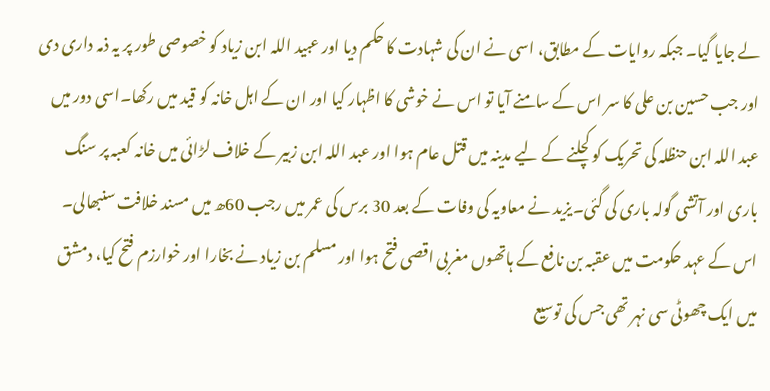لے جایا گیا۔ جبکہ روایات کے مطابق، اسی نے ان کی شہادت کا حکم دیا اور عبید اللہ ابن زیاد کو خصوصی طور پر یہ ذمہ داری دی اور جب حسین بن علی کا سر اس کے سامنے آیا تو اس نے خوشی کا اظہار کیا اور ان کے اہل خانہ کو قید میں رکھا۔اسی دور میں عبد اللہ ابن حنظلہ کی تحریک کو کچلنے کے لیے مدینہ میں قتل عام ہوا اور عبد اللہ ابن زبیر کے خلاف لڑائی میں خانہ کعبہ پر سنگ باری اور آتشی گولہ باری کی گئی۔یزید نے معاویہ کی وفات کے بعد 30 برس کی عمر میں رجب 60ھ میں مسند خلافت سنبھالی۔ اس کے عہد حکومت میں عقبہ بن نافع کے ہاتھوں مغربی اقصی فتح ہوا اور مسلم بن زیاد نے بخارا اور خوارزم فتح کیا، دمشق میں ایک چھوٹی سی نہر تھی جس کی توسیع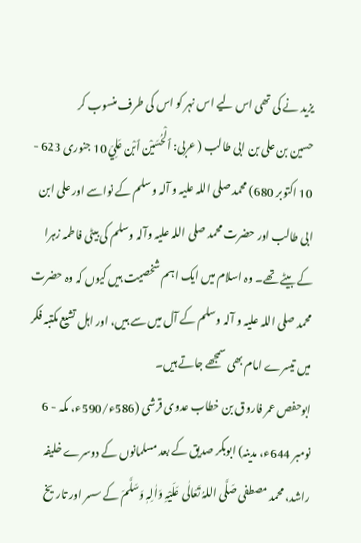یزید نے کی تھی اس لیے اس نہر کو اس کی طرف منسوب کر
حسین بن علی بن ابی طالب ( عربی: ٱلْحُسَيْن ٱبْن عَلِيّ 10 جنوری 623 - 10 اکتوبر 680) محمد صلی اللہ علیہ و آلہ وسلم کے نواسے اور علی ابن ابی طالب اور حضرت محمد صلی اللہ علیہ وآلہ وسلم کی بیٹی فاطمہ زہرا کے بیٹے تھے۔ وہ اسلام میں ایک اہم شخصیت ہیں کیوں کہ وہ حضرت محمد صلی اللہ علیہ و آلہ وسلم کے آل میں سے ہیں، اور اہل تشیع مکتبہ فکر میں تیسرے امام بھی سمجھے جاتے ہیں۔
ابوحفص عمر فاروق بن خطاب عدوی قرشی (586ء/590ء، مکہ - 6 نومبر 644ء، مدینہ) ابوبکر صدیق کے بعد مسلمانوں کے دوسرے خلیفہ راشد، محمد مصطفی صَلَّی اللہُ تَعَالٰی عَلَیْہِ وَاٰلِہٖ وَسَلَّمَ کے سسر اور تاریخ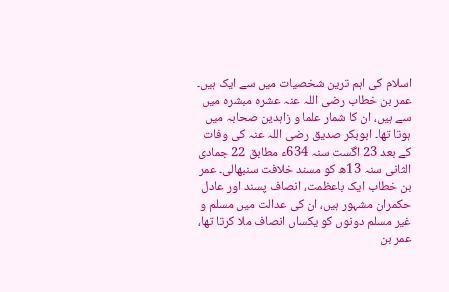اسلام کی اہم ترین شخصیات میں سے ایک ہیں۔ عمر بن خطاب رضی اللہ عنہ عشرہ مبشرہ میں سے ہیں، ان کا شمار علما و زاہدین صحابہ میں ہوتا تھا۔ ابوبکر صدیق رضی اللہ عنہ کی وفات کے بعد 23 اگست سنہ 634ء مطابق 22 جمادی الثانی سنہ 13ھ کو مسند خلافت سنبھالی۔ عمر بن خطاب ایک باعظمت، انصاف پسند اور عادل حکمران مشہور ہیں، ان کی عدالت میں مسلم و غیر مسلم دونوں کو یکساں انصاف ملا کرتا تھا، عمر بن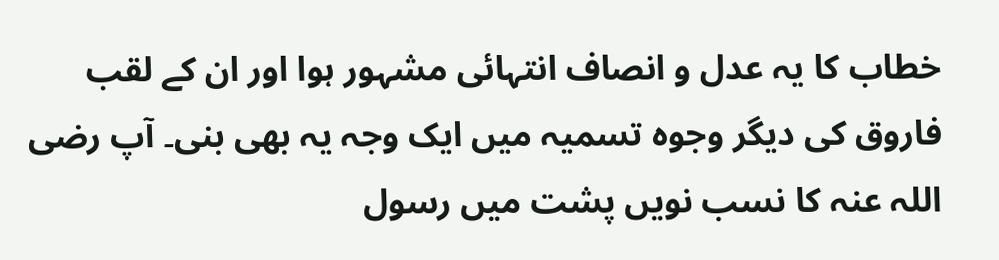خطاب کا یہ عدل و انصاف انتہائی مشہور ہوا اور ان کے لقب فاروق کی دیگر وجوہ تسمیہ میں ایک وجہ یہ بھی بنی۔ آپ رضی اللہ عنہ کا نسب نویں پشت میں رسول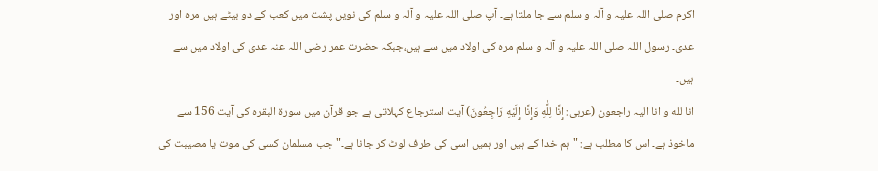اکرم صلی اللہ علیہ و آلہ و سلم سے جا ملتا ہے۔ آپ صلی اللہ علیہ و آلہ و سلم کی نویں پشت میں کعب کے دو بیٹے ہیں مرہ اور عدی۔ رسول اللہ صلی اللہ علیہ و آلہ و سلم مرہ کی اولاد میں سے ہیں،جبکہ حضرت عمر رضی اللہ عنہ عدی کی اولاد میں سے ہیں۔
انا لله و انا الیہ راجعون (عربی: إِنَّا لِلَّٰهِ وَإِنَّا إِلَيْهِ رَاجِعُونَ) آیت استرجاع کہلاتی ہے جو قرآن میں سورۃ البقرہ کی آیت 156 سے ماخوذ ہے۔ اس کا مطلب ہے: "ہم خدا کے ہیں اور ہمیں اسی کی طرف لوٹ کر جانا ہے۔" جب مسلمان کسی کی موت یا مصیبت کی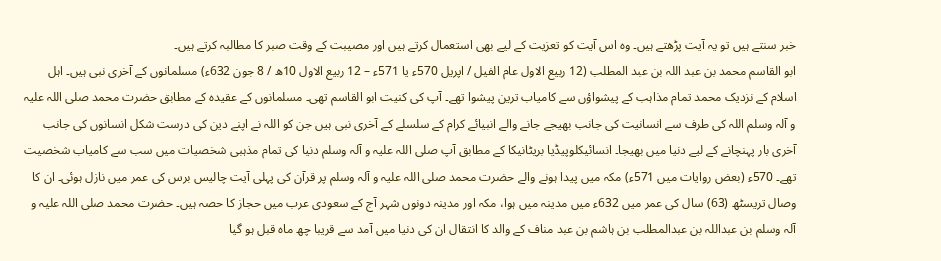خبر سنتے ہیں تو یہ آیت پڑھتے ہیں۔ وہ اس آیت کو تعزیت کے لیے بھی استعمال کرتے ہیں اور مصیبت کے وقت صبر کا مطالبہ کرتے ہیں۔
ابو القاسم محمد بن عبد اللہ بن عبد المطلب (12 ربیع الاول عام الفیل / اپریل 570ء یا 571ء – 12 ربیع الاول 10ھ / 8 جون 632ء) مسلمانوں کے آخری نبی ہیں۔ اہل اسلام کے نزدیک محمد تمام مذاہب کے پیشواؤں سے کامیاب ترین پیشوا تھے۔ آپ کی کنیت ابو القاسم تھی۔ مسلمانوں کے عقیدہ کے مطابق حضرت محمد صلی اللہ علیہ و آلہ وسلم اللہ کی طرف سے انسانیت کی جانب بھیجے جانے والے انبیائے کرام کے سلسلے کے آخری نبی ہیں جن کو اللہ نے اپنے دین کی درست شکل انسانوں کی جانب آخری بار پہنچانے کے لیے دنیا میں بھیجا۔ انسائیکلوپیڈیا بریٹانیکا کے مطابق آپ صلی اللہ علیہ و آلہ وسلم دنیا کی تمام مذہبی شخصیات میں سب سے کامیاب شخصیت تھے۔ 570ء (بعض روایات میں 571ء) مکہ میں پیدا ہونے والے حضرت محمد صلی اللہ علیہ و آلہ وسلم پر قرآن کی پہلی آیت چالیس برس کی عمر میں نازل ہوئی۔ ان کا وصال تریسٹھ (63) سال کی عمر میں 632ء میں مدینہ میں ہوا، مکہ اور مدینہ دونوں شہر آج کے سعودی عرب میں حجاز کا حصہ ہیں۔ حضرت محمد صلی اللہ علیہ و آلہ وسلم بن عبداللہ بن عبدالمطلب بن ہاشم بن عبد مناف کے والد کا انتقال ان کی دنیا میں آمد سے قریبا چھ ماہ قبل ہو گیا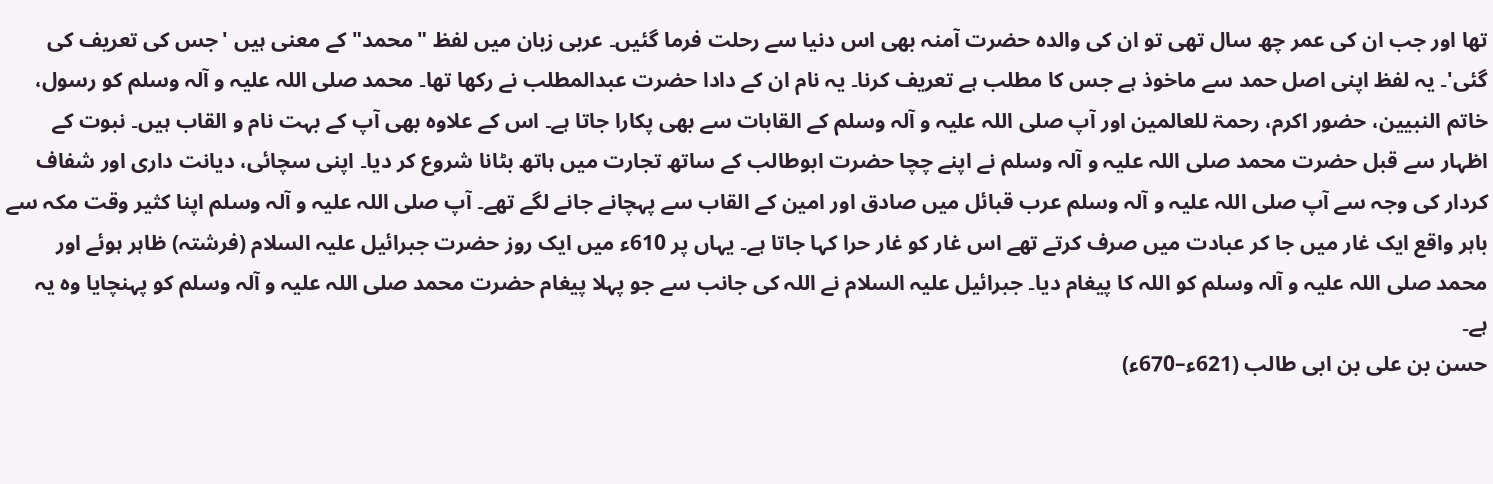تھا اور جب ان کی عمر چھ سال تھی تو ان کی والدہ حضرت آمنہ بھی اس دنیا سے رحلت فرما گئیں۔ عربی زبان میں لفظ "محمد" کے معنی ہیں 'جس کی تعریف کی گئی'۔ یہ لفظ اپنی اصل حمد سے ماخوذ ہے جس کا مطلب ہے تعریف کرنا۔ یہ نام ان کے دادا حضرت عبدالمطلب نے رکھا تھا۔ محمد صلی اللہ علیہ و آلہ وسلم کو رسول، خاتم النبیین، حضور اکرم، رحمۃ للعالمین اور آپ صلی اللہ علیہ و آلہ وسلم کے القابات سے بھی پکارا جاتا ہے۔ اس کے علاوہ بھی آپ کے بہت نام و القاب ہیں۔ نبوت کے اظہار سے قبل حضرت محمد صلی اللہ علیہ و آلہ وسلم نے اپنے چچا حضرت ابوطالب کے ساتھ تجارت میں ہاتھ بٹانا شروع کر دیا۔ اپنی سچائی، دیانت داری اور شفاف کردار کی وجہ سے آپ صلی اللہ علیہ و آلہ وسلم عرب قبائل میں صادق اور امین کے القاب سے پہچانے جانے لگے تھے۔ آپ صلی اللہ علیہ و آلہ وسلم اپنا کثیر وقت مکہ سے باہر واقع ایک غار میں جا کر عبادت میں صرف کرتے تھے اس غار کو غار حرا کہا جاتا ہے۔ یہاں پر 610ء میں ایک روز حضرت جبرائیل علیہ السلام (فرشتہ) ظاہر ہوئے اور محمد صلی اللہ علیہ و آلہ وسلم کو اللہ کا پیغام دیا۔ جبرائیل علیہ السلام نے اللہ کی جانب سے جو پہلا پیغام حضرت محمد صلی اللہ علیہ و آلہ وسلم کو پہنچایا وہ یہ ہے۔
حسن بن علی بن ابی طالب (621ء–670ء)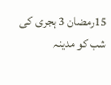15رمضان 3 ہجری کی شب کو مدینہ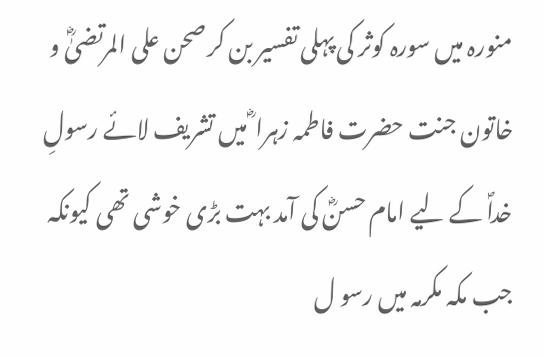منورہ میں سورہ کوثر کی پہلی تفسیر بن کر صحن علی المرتضیٰؓ و خاتون جنت حضرت فاطمہ زہرا ؓ میں تشریف لائے رسولِ خداؐ کے لیے امام حسنؓ کی آمد بہت بڑی خوشی تھی کیونکہ جب مکہ مکرمہ میں رسو ل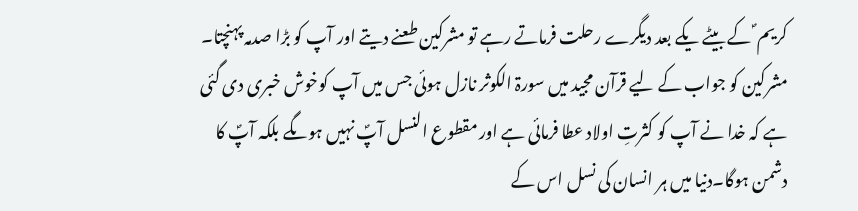کریم ؐ کے بیٹے یکے بعد دیگرے رحلت فرماتے رہے تو مشرکین طعنے دیتے اور آپ کو بڑا صدمہ پہنچتا۔ مشرکین کو جواب کے لیے قرآن مجید میں سورۃ الکوثر نازل ہوئی جس میں آپ کوخوش خبری دی گئی ہے کہ خدا نے آپ کو کثرتِ اولاد عطا فرمائی ہے اور مقطوع النسل آپؐ نہیں ہوںگے بلکہ آپؐ کا دشمن ہوگا۔دنیا میں ہر انسان کی نسل اس کے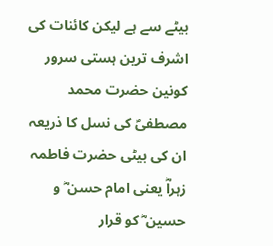بیٹے سے ہے لیکن کائنات کی اشرف ترین ہستی سرور کونین حضرت محمد مصطفیؐ کی نسل کا ذریعہ ان کی بیٹی حضرت فاطمہ زہراؓ یعنی امام حسن ؓ و حسین ؓ کو قرار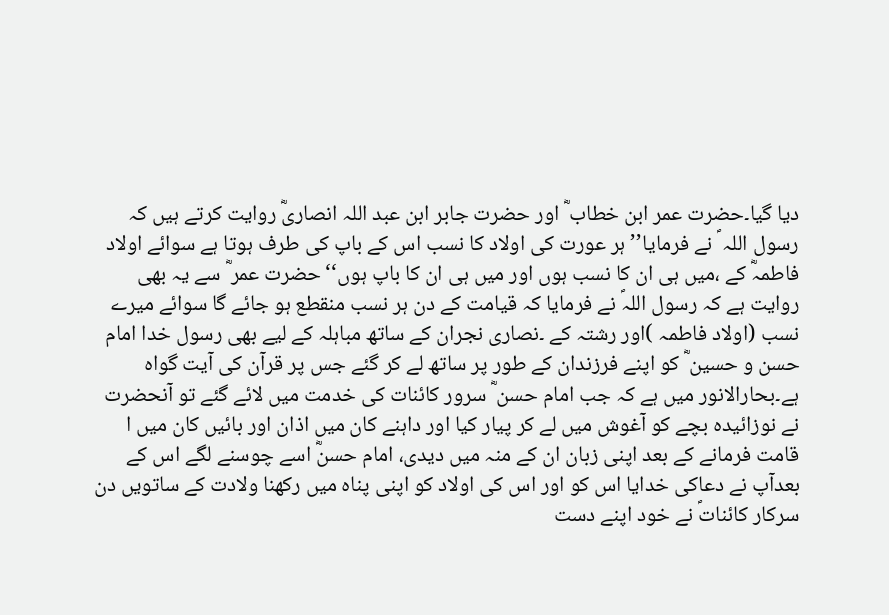دیا گیا۔حضرت عمر ابن خطاب ؓ اور حضرت جابر ابن عبد اللہ انصاریؓ روایت کرتے ہیں کہ رسول اللہ ؐ نے فرمایا’’ہر عورت کی اولاد کا نسب اس کے باپ کی طرف ہوتا ہے سوائے اولاد فاطمہؓ کے ،میں ہی ان کا نسب ہوں اور میں ہی ان کا باپ ہوں‘‘حضرت عمر ؓ سے یہ بھی روایت ہے کہ رسول اللہؐ نے فرمایا کہ قیامت کے دن ہر نسب منقطع ہو جائے گا سوائے میرے نسب (اولاد فاطمہ )اور رشتہ کے ۔نصاری نجران کے ساتھ مباہلہ کے لیے بھی رسول خدا امام حسن و حسین ؓ کو اپنے فرزندان کے طور پر ساتھ لے کر گئے جس پر قرآن کی آیت گواہ ہے۔بحارالانور میں ہے کہ جب امام حسن ؓ سرور کائنات کی خدمت میں لائے گئے تو آنحضرت نے نوزائیدہ بچے کو آغوش میں لے کر پیار کیا اور داہنے کان میں اذان اور بائیں کان میں ا قامت فرمانے کے بعد اپنی زبان ان کے منہ میں دیدی، امام حسنؓ اسے چوسنے لگے اس کے بعدآپ نے دعاکی خدایا اس کو اور اس کی اولاد کو اپنی پناہ میں رکھنا ولادت کے ساتویں دن سرکار کائناتؐ نے خود اپنے دست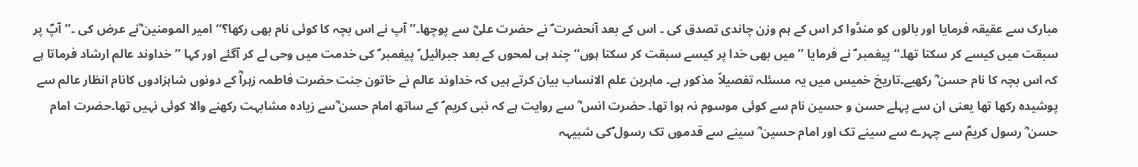مبارک سے عقیقہ فرمایا اور بالوں کو منڈوا کر اس کے ہم وزن چاندی تصدق کی ۔ اس کے بعد آنحضرت ؐ نے حضرت علیؓ سے پوچھا۔’’ آپ نے اس بچہ کا کوئی نام بھی رکھا؟‘‘امیر المومنین ؓنے عرض کی ۔’’آپؐ پر سبقت میں کیسے کر سکتا تھا۔‘‘پیغمبر ؐ نے فرمایا ’’ میں بھی خدا پر کیسے سبقت کر سکتا ہوں‘‘چند ہی لمحوں کے بعد جبرائیل ؑ پیغمبر ؐ کی خدمت میں وحی لے کر آگئے اور کہا ’’ خداوند عالم ارشاد فرماتا ہے کہ اس بچہ کا نام حسن ؓ رکھیے۔تاریخ خمیس میں یہ مسئلہ تفصیلاً مذکور ہے۔ ماہرین علم الانساب بیان کرتے ہیں کہ خداوند عالم نے خاتون جنت حضرت فاطمہ زہراؓ کے دونوں شاہزادوں کانام انظار عالم سے پوشیدہ رکھا تھا یعنی ان سے پہلے حسن و حسین نام سے کوئی موسوم نہ ہوا تھا۔ حضرت انس ؓ سے روایت ہے کہ نبی کریم ؐ کے ساتھ امام حسن ؓسے زیادہ مشابہت رکھنے والا کوئی نہیں تھا۔حضرت امام حسن ؓ رسول کریمؐ سے چہرے سے سینے تک اور امام حسین ؓ سینے سے قدموں تک رسول ؐکی شبیہہ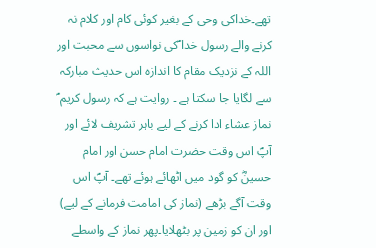تھے۔خداکی وحی کے بغیر کوئی کام اور کلام نہ کرنے والے رسول خدا ؐکی نواسوں سے محبت اور اللہ کے نزدیک مقام کا اندازہ اس حدیث مبارکہ سے لگایا جا سکتا ہے ۔ روایت ہے کہ رسول کریم ؐ نماز عشاء ادا کرنے کے لیے باہر تشریف لائے اور آپؐ اس وقت حضرت امام حسن اور امام حسینؓ کو گود میں اٹھائے ہوئے تھے۔ آپؐ اس وقت آگے بڑھے (نماز کی امامت فرمانے کے لیے) اور ان کو زمین پر بٹھلایا۔پھر نماز کے واسطے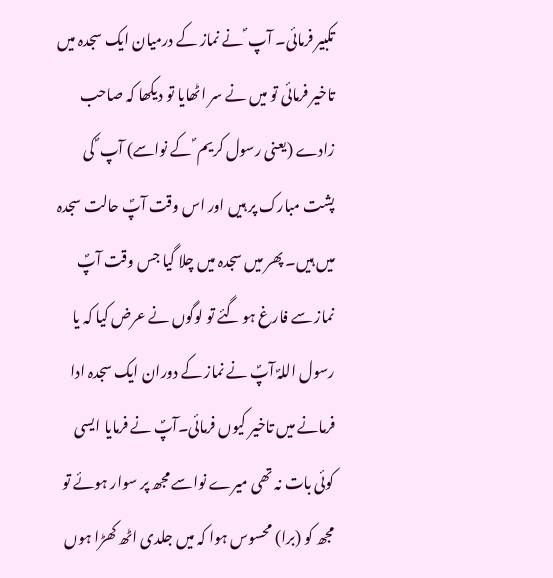تکبیر فرمائی۔ آپ ؐ نے نماز کے درمیان ایک سجدہ میں تاخیر فرمائی تو میں نے سر اٹھایا تو دیکھا کہ صاحب زادے (یعنی رسول کریم ؐ کے نواسے) آپ ؐ کی پشت مبارک پر ہیں اور اس وقت آپؐ حالت سجدہ میں ہیں۔ پھر میں سجدہ میں چلا گیا جس وقت آپؐ نماز سے فارغ ہو گئے تو لوگوں نے عرض کیا کہ یا رسول اللہؐ آپؐ نے نماز کے دوران ایک سجدہ ادا فرمانے میں تاخیر کیوں فرمائی۔آپؐ نے فرمایا ایسی کوئی بات نہ تھی میرے نواسے مجھ پر سوار ہوئے تو مجھ کو (برا) محسوس ہوا کہ میں جلدی اٹھ کھڑا ہوں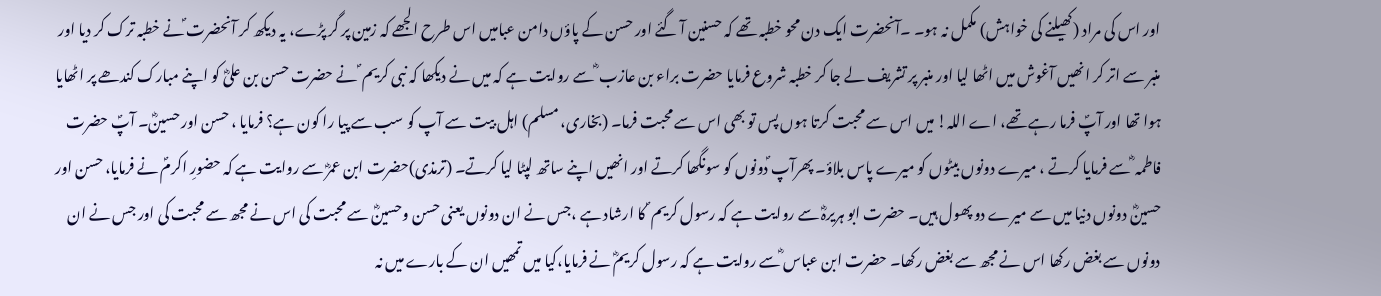اور اس کی مراد (کھیلنے کی خواہش) مکمل نہ ہو۔ ۔آنحضرت ایک دن محو خطبہ تھے کہ حسنین آ گئے اور حسن کے پاؤں دامن عبامیں اس طرح الجھے کہ زمین پر گر پڑے، یہ دیکھ کر آنحضرت ؐنے خطبہ ترک کر دیا اور منبر سے اتر کر انھیں آغوش میں اٹھا لیا اور منبر پر تشریف لے جا کر خطبہ شروع فرمایا حضرت براء بن عازب ؓ سے روایت ہے کہ میں نے دیکھا کہ نبی کریم ؐ نے حضرت حسن بن علیؓ کو اپنے مبارک کندھے پر اٹھایا ہوا تھا اور آپؐ فرما رہے تھے، اے اللہ! میں اس سے محبت کرتا ہوں پس تو بھی اس سے محبت فرما۔ (بخاری، مسلم) اہل بیت سے آپ کو سب سے پیا را کون ہے؟ فرمایا ، حسن اور حسینؓ۔ آپؐ حضرت فاطمہ ؓ سے فرمایا کرتے ، میرے دونوں بیٹوں کو میرے پاس بلاؤ۔ پھرآپ ؐدونوں کو سونگھا کرتے اور انھیں اپنے ساتھ لپٹا لیا کرتے۔ (ترمذی)حضرت ابن عمرؓ سے روایت ہے کہ حضورِ اکرمؐ نے فرمایا، حسن اور حسینؓ دونوں دنیا میں سے میرے دو پھول ہیں۔ حضرت ابو ہریرہؓ سے روایت ہے کہ رسول کریم ؐ کا ارشاد ہے ،جس نے ان دونوں یعنی حسن وحسینؓ سے محبت کی اس نے مجھ سے محبت کی اور جس نے ان دونوں سے بغض رکھا اس نے مجھ سے بغض رکھا۔ حضرت ابن عباس ؓسے روایت ہے کہ رسول کریمؓ نے فرمایا،کیا میں تمھیں ان کے بارے میں نہ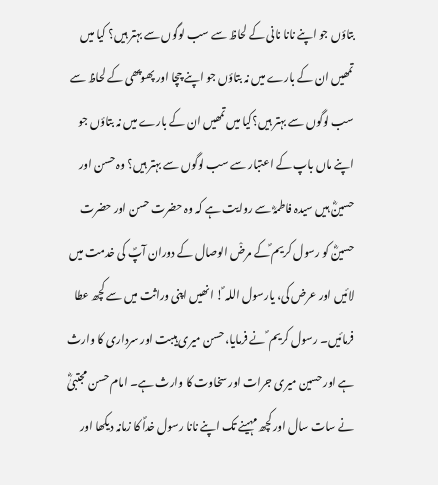بتاؤں جو اپنے نانا نانی کے لحاظ سے سب لوگوں سے بہتر ہیں؟ کیا میں تمھیں ان کے بارے میں نہ بتاؤں جو اپنے چچا اور پھوپھی کے لحاظ سے سب لوگوں سے بہتر ہیں؟کیا میں تمھیں ان کے بارے میں نہ بتاؤں جو اپنے ماں باپ کے اعتبار سے سب لوگوں سے بہتر ہیں؟ وہ حسن اور حسینؓ ہیں سیدہ فاطمہؓ سے روایت ہے کہ وہ حضرت حسن اور حضرت حسینؓ کو رسول کریم ؐکے مرضْ الوصال کے دوران آپؐ کی خدمت میں لائیں اور عرض کی، یارسول اللہ ؐ! انھیں اپنی وراثت میں سے کچھ عطا فرمائیں۔ رسول کریم ؐ نے فرمایا، حسن میری ہیبت اور سرداری کا وارث ہے اور حسین میری جرات اور سخاوت کا وارث ہے۔ امام حسن مجتبیٰؓ نے سات سال اور کچھ مہینے تک اپنے نانا رسول خداؐ کا زمانہ دیکھا اور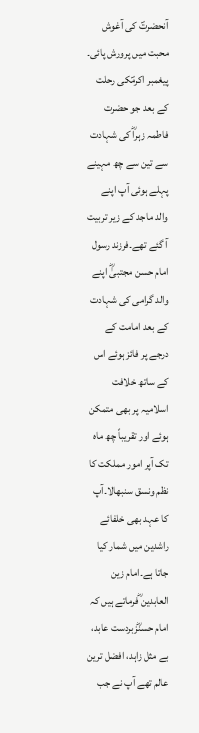آنحضرتؐ کی آغوش محبت میں پرورش پائی۔ پیغمبر اکرمؐکی رحلت کے بعد جو حضرت فاطمہ زہراؓ کی شہادت سے تین سے چھ مہینے پہلے ہوئی آپ اپنے والد ماجد کے زیر تربیت آ گئے تھے۔فرزند رسول امام حسن مجتبیٰؓ اپنے والد گرامی کی شہادت کے بعد امامت کے درجے پر فائز ہوئے اس کے ساتھ خلافت اسلامیہ پر بھی متمکن ہوئے اور تقریباً چھ ماہ تک آپر امور مملکت کا نظم ونسق سنبھالا۔آپ کا عہد بھی خلفائے راشدین میں شمار کیا جاتا ہے۔امام زین العابدین ؓفرماتے ہیں کہ امام حسنؓزبردست عابد، بے مثل زاہد، افضل ترین عالم تھے آپ نے جب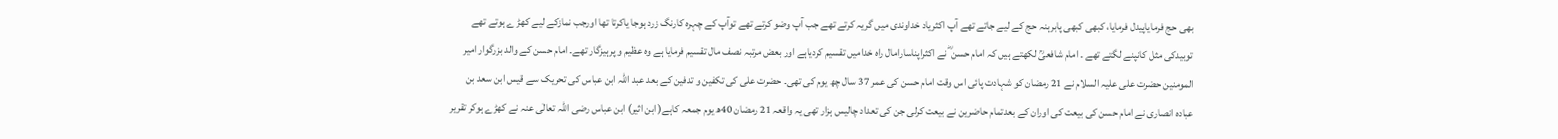بھی حج فرمایاپیدل فرمایا، کبھی کبھی پابرہنہ حج کے لیے جاتے تھے آپ اکثریاد خداوندی میں گریہ کرتے تھے جب آپ وضو کرتے تھے توآپ کے چہرہ کارنگ زرد ہوجا یاکرتا تھا اورجب نمازکے لیے کھڑ ے ہوتے تھے توبیدکی مثل کانپنے لگتے تھے ۔ امام شافعیؒ لکھتے ہیں کہ امام حسن ؓ نے اکثراپناسارامال راہ خدامیں تقسیم کردیاہے اور بعض مرتبہ نصف مال تقسیم فرمایا ہے وہ عظیم و پرہیزگار تھے۔ امام حسن کے والد بزرگوار امیر المومنین حضرت علی علیہ السلام نے 21 رمضان کو شہادت پائی اس وقت امام حسن کی عمر 37 سال چھ یوم کی تھی۔ حضرت علی کی تکفین و تدفین کے بعد عبد اللہ ابن عباس کی تحریک سے قیس ابن سعد بن عبادہ انصاری نے امام حسن کی بیعت کی اوران کے بعدتمام حاضرین نے بیعت کرلی جن کی تعداد چالیس ہزار تھی یہ واقعہ 21 رمضان 40ھ یوم جمعہ کاہے( ابن اثیر) ابن عباس رضی اللہ تعالٰی عنہ نے کھڑے ہوکر تقریر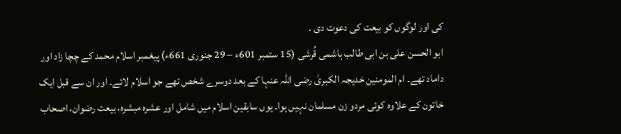کی اور لوگوں کو بیعت کی دعوت دی .
ابو الحسن علی بن ابی طالب ہاشمی قُرشی (15 ستمبر 601ء – 29 جنوری 661ء) پیغمبر اسلام محمد کے چچا زاد اور داماد تھے۔ ام المومنین خدیجہ الکبریٰ رضی اللہ عنہا کے بعد دوسرے شخص تھے جو اسلام لائے۔ اور ان سے قبل ایک خاتون کے علاوہ کوئی مردو زن مسلمان نہیں ہوا۔ یوں سابقین اسلام میں شامل اور عشرہ مبشرہ، بیعت رضوان، اصحاب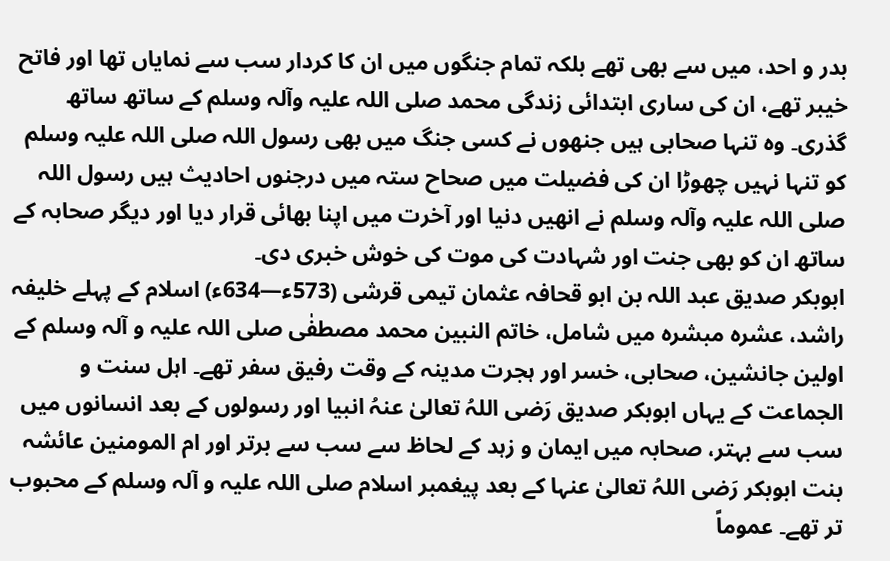بدر و احد، میں سے بھی تھے بلکہ تمام جنگوں میں ان کا کردار سب سے نمایاں تھا اور فاتح خیبر تھے، ان کی ساری ابتدائی زندگی محمد صلی اللہ علیہ وآلہ وسلم کے ساتھ ساتھ گذری۔ وہ تنہا صحابی ہیں جنھوں نے کسی جنگ میں بھی رسول اللہ صلی اللہ علیہ وسلم کو تنہا نہیں چھوڑا ان کی فضیلت میں صحاح ستہ میں درجنوں احادیث ہیں رسول اللہ صلی اللہ علیہ وآلہ وسلم نے انھیں دنیا اور آخرت میں اپنا بھائی قرار دیا اور دیگر صحابہ کے ساتھ ان کو بھی جنت اور شہادت کی موت کی خوش خبری دی۔
ابوبکر صدیق عبد اللہ بن ابو قحافہ عثمان تیمی قرشی (573ء—634ء) اسلام کے پہلے خلیفہ راشد، عشرہ مبشرہ میں شامل، خاتم النبین محمد مصطفٰی صلی اللہ علیہ و آلہ وسلم کے اولین جانشین، صحابی، خسر اور ہجرت مدینہ کے وقت رفیق سفر تھے۔ اہل سنت و الجماعت کے یہاں ابوبکر صدیق رَضی اللہُ تعالیٰ عنہُ انبیا اور رسولوں کے بعد انسانوں میں سب سے بہتر، صحابہ میں ایمان و زہد کے لحاظ سے سب سے برتر اور ام المومنین عائشہ بنت ابوبکر رَضی اللہُ تعالیٰ عنہا کے بعد پیغمبر اسلام صلی اللہ علیہ و آلہ وسلم کے محبوب تر تھے۔ عموماً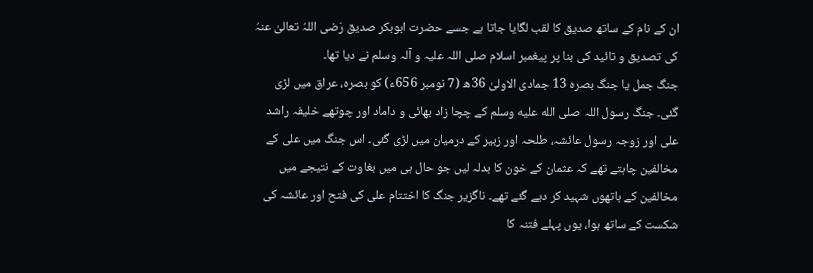ان کے نام کے ساتھ صدیق کا لقب لگایا جاتا ہے جسے حضرت ابوبکر صدیق رَضی اللہُ تعالیٰ عنہُ کی تصدیق و تائید کی بنا پر پیغمبر اسلام صلی اللہ علیہ و آلہ وسلم نے دیا تھا۔
جنگ جمل یا جنگ بصرہ 13 جمادی الاولیٰ 36ھ (7 نومبر 656ء) کو بصرہ، عراق میں لڑی گئی۔ جنگ رسول اللہ صلى الله عليه وسلم کے چچا زاد بھائی و داماد اور چوتھے خلیفہ راشد علی اور زوجہ رسول عائشہ، طلحہ اور زبیر کے درمیان میں لڑی گئی۔ اس جنگ میں علی کے مخالفین چاہتے تھے کہ عثمان کے خون کا بدلہ لیں جو حال ہی میں بغاوت کے نتیجے میں مخالفین کے ہاتھوں شہید کر دیے گئے تھے۔ ناگزیر جنگ کا اختتام علی کی فتح اور عائشہ کی شکست کے ساتھ ہوا، یوں پہلے فتنہ کا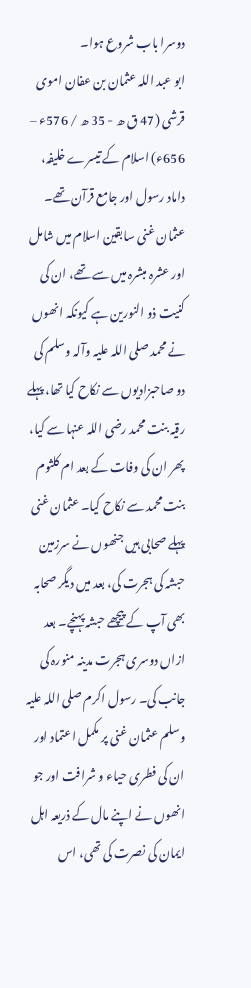دوسرا باب شروع ہوا۔
ابو عبد اللہ عثمان بن عفان اموی قرشی (47 ق ھ - 35 ھ / 576ء – 656ء) اسلام کے تیسرے خلیفہ، داماد رسول اور جامع قرآن تھے۔ عثمان غنی سابقین اسلام میں شامل اور عشرہ مبشرہ میں سے تھے، ان کی کنیت ذو النورین ہے کیونکہ انھوں نے محمد صلی اللہ علیہ وآلہ وسلم کی دو صاحبزادیوں سے نکاح کیا تھا، پہلے رقیہ بنت محمد رضی اللہ عنہا سے کیا، پھر ان کی وفات کے بعد ام کلثوم بنت محمد سے نکاح کیا۔ عثمان غنی پہلے صحابی ہیں جنھوں نے سرزمین حبشہ کی ہجرت کی، بعد میں دیگر صحابہ بھی آپ کے پیچھے حبشہ پہنچے۔ بعد ازاں دوسری ہجرت مدینہ منورہ کی جانب کی۔ رسول اکرم صلی اللہ علیہ وسلم عثمان غنی پر مکمل اعتماد اور ان کی فطری حیاء و شرافت اور جو انھوں نے اپنے مال کے ذریعہ اہل ایمان کی نصرت کی تھی، اس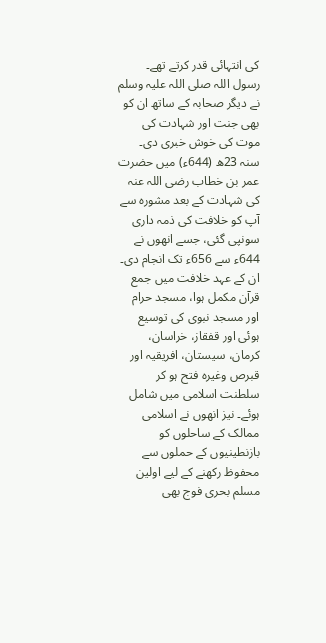کی انتہائی قدر کرتے تھے۔ رسول اللہ صلی اللہ علیہ وسلم نے دیگر صحابہ کے ساتھ ان کو بھی جنت اور شہادت کی موت کی خوش خبری دی۔ سنہ 23ھ (644ء) میں حضرت عمر بن خطاب رضی اللہ عنہ کی شہادت کے بعد مشورہ سے آپ کو خلافت کی ذمہ داری سونپی گئی، جسے انھوں نے 644ء سے 656ء تک انجام دی۔ ان کے عہد خلافت میں جمع قرآن مکمل ہوا، مسجد حرام اور مسجد نبوی کی توسیع ہوئی اور قفقاز، خراسان، کرمان، سیستان، افریقیہ اور قبرص وغیرہ فتح ہو کر سلطنت اسلامی میں شامل ہوئے۔ نیز انھوں نے اسلامی ممالک کے ساحلوں کو بازنطینیوں کے حملوں سے محفوظ رکھنے کے لیے اولین مسلم بحری فوج بھی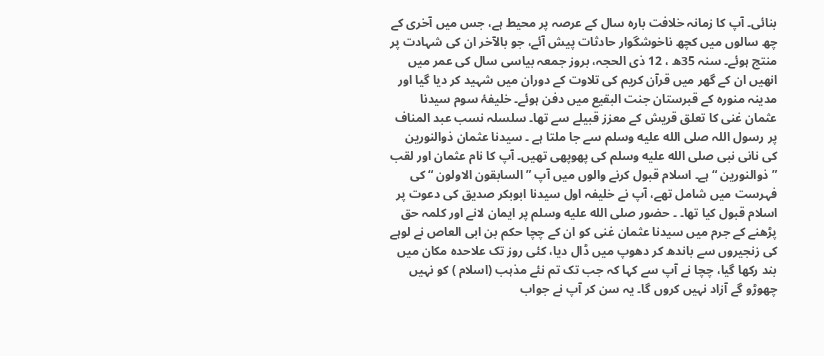بنائی۔ آپ کا زمانہ خلافت بارہ سال کے عرصہ پر محیط ہے، جس میں آخری کے چھ سالوں میں کچھ ناخوشگوار حادثات پیش آئے، جو بالآخر ان کی شہادت پر منتج ہوئے۔ سنہ 35ھ ، 12 ذی الحجہ، بروز جمعہ بیاسی سال کی عمر میں انھیں ان کے گھر میں قرآن کریم کی تلاوت کے دوران میں شہید کر دیا گیا اور مدینہ منورہ کے قبرستان جنت البقیع میں دفن ہوئے۔ خلیفۂ سوم سیدنا عثمان غنی کا تعلق قریش کے معزز قبیلے سے تھا۔ سلسلہ نسب عبد المناف پر رسول اللہ صلى الله عليه وسلم سے جا ملتا ہے ۔ سیدنا عثمان ذوالنورین کی نانی نبی صلى الله عليه وسلم کی پھوپھی تھیں۔ آپ کا نام عثمان اور لقب ” ذوالنورین “ ہے۔ اسلام قبول کرنے والوں میں آپ ” السابقون الاولون “ کی فہرست میں شامل تھے، آپ نے خلیفہ اول سیدنا ابوبکر صدیق کی دعوت پر اسلام قبول کیا تھا۔ ۔ حضور صلى الله عليه وسلم پر ایمان لانے اور کلمہ حق پڑھنے کے جرم میں سیدنا عثمان غنی کو ان کے چچا حکم بن ابی العاص نے لوہے کی زنجیروں سے باندھ کر دھوپ میں ڈال دیا، کئی روز تک علاحدہ مکان میں بند رکھا گیا، چچا نے آپ سے کہا کہ جب تک تم نئے مذہب (اسلام ) کو نہیں چھوڑو گے آزاد نہیں کروں گا۔ یہ سن کر آپ نے جواب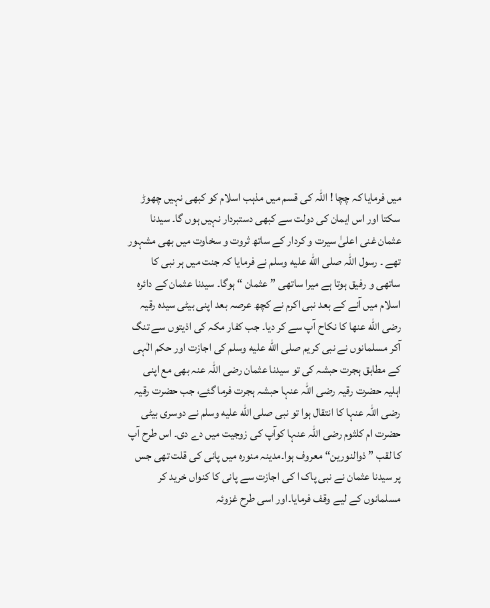میں فرمایا کہ چچا ! اللہ کی قسم میں مذہب اسلام کو کبھی نہیں چھوڑ سکتا اور اس ایمان کی دولت سے کبھی دستبردار نہیں ہوں گا۔ سیدنا عثمان غنی اعلیٰ سیرت و کردار کے ساتھ ثروت و سخاوت میں بھی مشہور تھے ۔ رسول اللہ صلى الله عليه وسلم نے فرمایا کہ جنت میں ہر نبی کا ساتھی و رفیق ہوتا ہے میرا ساتھی ”عثمان “ ہوگا۔ سیدنا عثمان کے دائرہ اسلام میں آنے کے بعد نبی اکرم نے کچھ عرصہ بعد اپنی بیٹی سیدہ رقیہ رضى الله عنها کا نکاح آپ سے کر دیا۔ جب کفار مکہ کی اذیتوں سے تنگ آکر مسلمانوں نے نبی کریم صلى الله عليه وسلم کی اجازت اور حکم الٰہی کے مطابق ہجرت حبشہ کی تو سیدنا عثمان رضی اللہ عنہ بھی مع اپنی اہلیہ حضرت رقیہ رضى اللہ عنہا حبشہ ہجرت فرما گئے، جب حضرت رقیہ رضی اللہ عنہا کا انتقال ہوا تو نبی صلى الله عليه وسلم نے دوسری بیٹی حضرت ام کلثوم رضى اللہ عنہا کوآپ کی زوجیت میں دے دی۔ اس طرح آپ کا لقب ” ذوالنورین“ معروف ہوا۔مدینہ منورہ میں پانی کی قلت تھی جس پر سیدنا عثمان نے نبی پاک ا کی اجازت سے پانی کا کنواں خرید کر مسلمانوں کے ليے وقف فرمایا۔اور اسی طرح غزوئہ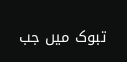تبوک میں جب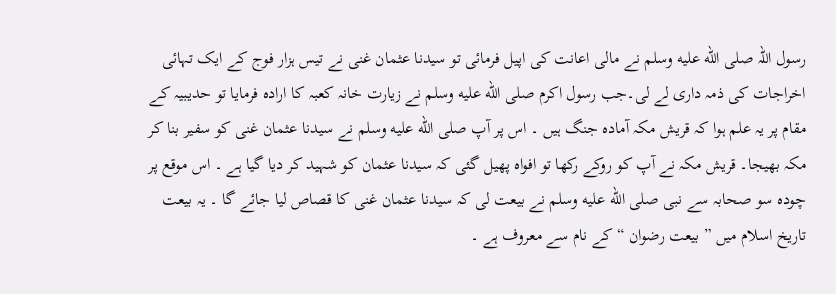رسول اللہ صلى الله عليه وسلم نے مالی اعانت کی اپیل فرمائی تو سیدنا عثمان غنی نے تیس ہزار فوج کے ایک تہائی اخراجات کی ذمہ داری لے لی۔جب رسول اکرم صلى الله عليه وسلم نے زیارت خانہ کعبہ کا ارادہ فرمایا تو حدیبیہ کے مقام پر یہ علم ہوا کہ قریش مکہ آمادہ جنگ ہیں ۔ اس پر آپ صلى الله عليه وسلم نے سیدنا عثمان غنی کو سفیر بنا کر مکہ بھیجا۔ قریش مکہ نے آپ کو روکے رکھا تو افواہ پھیل گئی کہ سیدنا عثمان کو شہید کر دیا گیا ہے ۔ اس موقع پر چودہ سو صحابہ سے نبی صلى الله عليه وسلم نے بیعت لی کہ سیدنا عثمان غنی کا قصاص لیا جائے گا ۔ یہ بیعت تاریخ اسلام میں ” بیعت رضوان “ کے نام سے معروف ہے ۔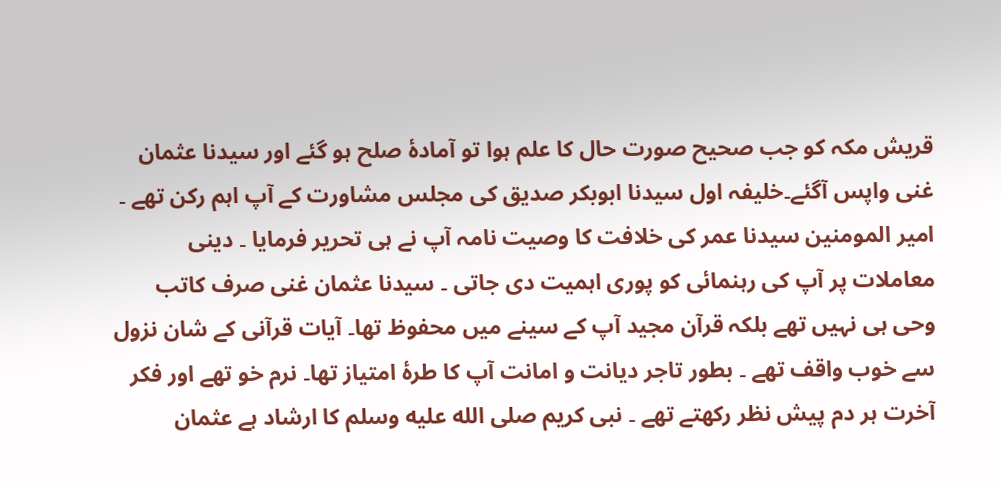قریش مکہ کو جب صحیح صورت حال کا علم ہوا تو آمادۂ صلح ہو گئے اور سیدنا عثمان غنی واپس آگئے۔خلیفہ اول سیدنا ابوبکر صدیق کی مجلس مشاورت کے آپ اہم رکن تھے ۔ امیر المومنین سیدنا عمر کی خلافت کا وصیت نامہ آپ نے ہی تحریر فرمایا ۔ دینی معاملات پر آپ کی رہنمائی کو پوری اہمیت دی جاتی ۔ سیدنا عثمان غنی صرف کاتب وحی ہی نہیں تھے بلکہ قرآن مجید آپ کے سینے میں محفوظ تھا۔ آیات قرآنی کے شان نزول سے خوب واقف تھے ۔ بطور تاجر دیانت و امانت آپ کا طرۂ امتیاز تھا۔ نرم خو تھے اور فکر آخرت ہر دم پیش نظر رکھتے تھے ۔ نبی کریم صلى الله عليه وسلم کا ارشاد ہے عثمان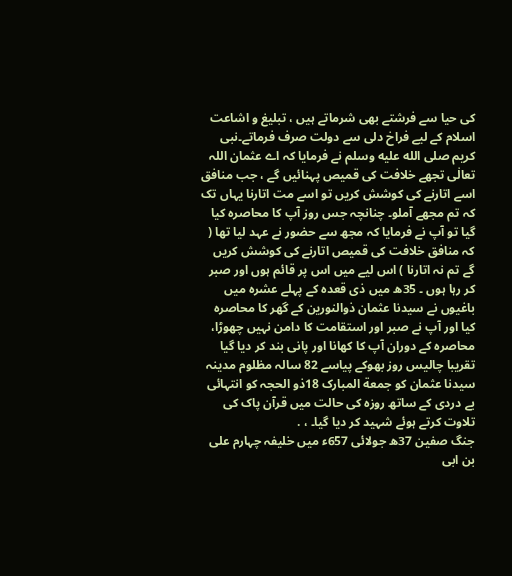کی حیا سے فرشتے بھی شرماتے ہیں ، تبلیغ و اشاعت اسلام کے ليے فراخ دلی سے دولت صرف فرماتے۔نبی کریم صلى الله عليه وسلم نے فرمایا کہ اے عثمان اللہ تعالٰی تجھے خلافت کی قمیص پہنائیں گے ، جب منافق اسے اتارنے کی کوشش کریں تو اسے مت اتارنا یہاں تک کہ تم مجھے آملو۔ چنانچہ جس روز آپ کا محاصرہ کیا گیا تو آپ نے فرمایا کہ مجھ سے حضور نے عہد لیا تھا ( کہ منافق خلافت کی قمیص اتارنے کی کوشش کریں گے تم نہ اتارنا ) اس ليے میں اس پر قائم ہوں اور صبر کر رہا ہوں ۔ 35ھ میں ذی قعدہ کے پہلے عشرہ میں باغیوں نے سیدنا عثمان ذوالنورین کے گھر کا محاصرہ کیا اور آپ نے صبر اور استقامت کا دامن نہیں چھوڑا، محاصرہ کے دوران آپ کا کھانا اور پانی بند کر دیا گیا تقریبا چالیس روز بھوکے پیاسے 82 سالہ مظلوم مدینہ سیدنا عثمان کو جمعة المبارک 18ذو الحجہ کو انتہائی بے دردی کے ساتھ روزہ کی حالت میں قرآن پاک کی تلاوت کرتے ہوئے شہید کر دیا گیا۔ ، .
جنگ صفین 37ھ جولائی 657ء میں خلیفہ چہارم علی بن ابی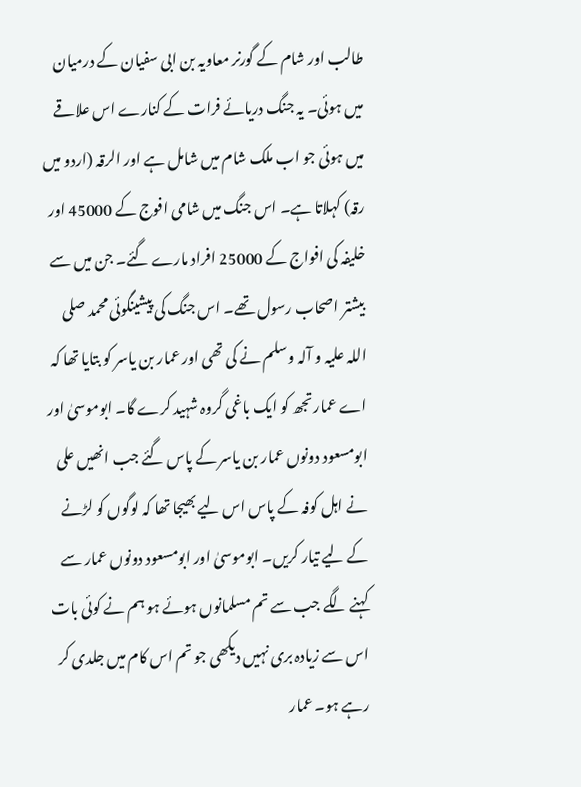طالب اور شام کے گورنر معاویہ بن ابی سفیان کے درمیان میں ہوئی۔ یہ جنگ دریائے فرات کے کنارے اس علاقے میں ہوئی جو اب ملک شام میں شامل ہے اور الرقہ (اردو میں رقہ) کہلاتا ہے۔ اس جنگ میں شامی افوج کے 45000 اور خلیفہ کی افواج کے 25000 افراد مارے گئے۔ جن میں سے بیشتر اصحاب رسول تھے۔ اس جنگ کی پیشینگوئی محمد صلی اللہ علیہ و آلہ وسلم نے کی تھی اور عمار بن یاسر کو بتایا تھا کہ اے عمار تجھ کو ایک باغی گروہ شہید کرے گا۔ ابوموسیٰ اور ابومسعود دونوں عمار بن یاسر کے پاس گئے جب انھیں علی نے اہل کوفہ کے پاس اس لیے بھیجا تھا کہ لوگوں کو لڑنے کے لیے تیار کریں۔ ابوموسیٰ اور ابومسعود دونوں عمار سے کہنے لگے جب سے تم مسلمانوں ہوئے ہو ہم نے کوئی بات اس سے زیادہ بری نہیں دیکھی جو تم اس کام میں جلدی کر رہے ہو۔ عمار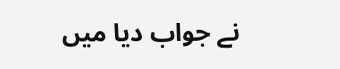نے جواب دیا میں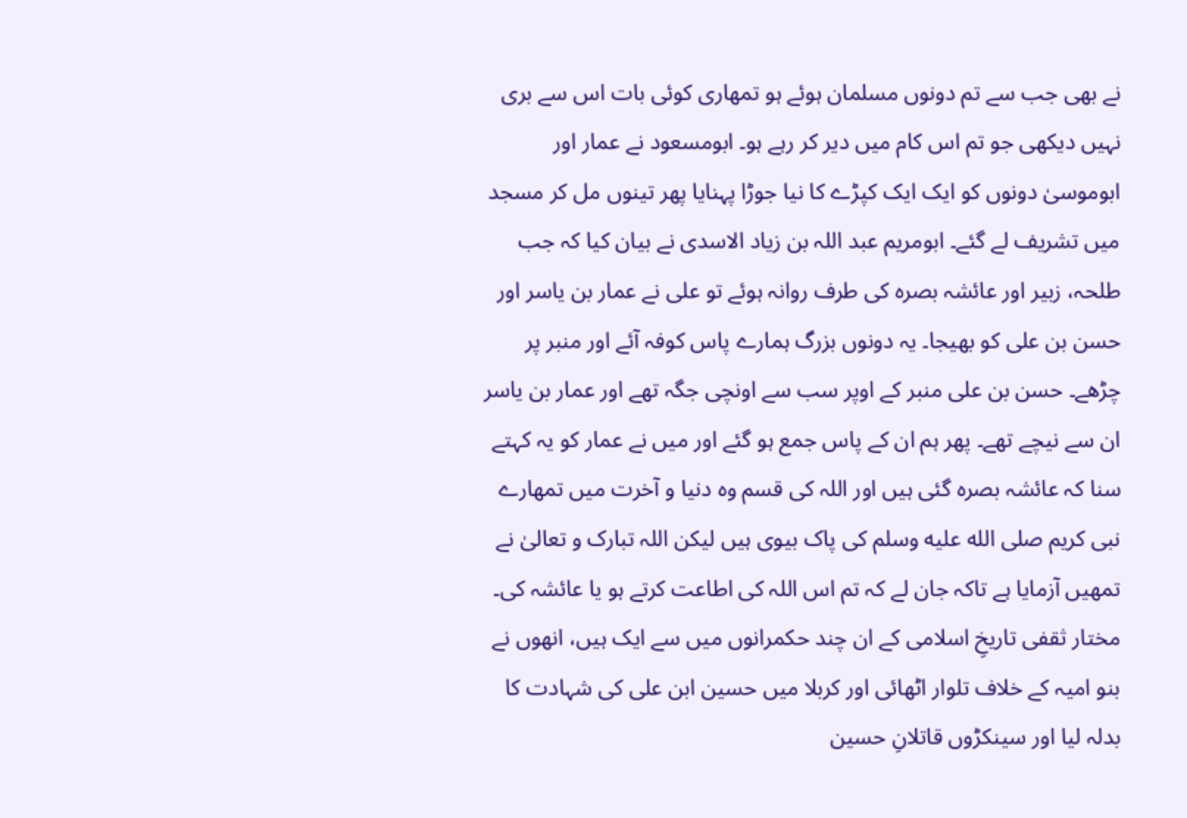نے بھی جب سے تم دونوں مسلمان ہوئے ہو تمھاری کوئی بات اس سے بری نہیں دیکھی جو تم اس کام میں دیر کر رہے ہو۔ ابومسعود نے عمار اور ابوموسیٰ دونوں کو ایک ایک کپڑے کا نیا جوڑا پہنایا پھر تینوں مل کر مسجد میں تشریف لے گئے۔ ابومریم عبد اللہ بن زیاد الاسدی نے بیان کیا کہ جب طلحہ، زبیر اور عائشہ بصرہ کی طرف روانہ ہوئے تو علی نے عمار بن یاسر اور حسن بن علی کو بھیجا۔ یہ دونوں بزرگ ہمارے پاس کوفہ آئے اور منبر پر چڑھے۔ حسن بن علی منبر کے اوپر سب سے اونچی جگہ تھے اور عمار بن یاسر ان سے نیچے تھے۔ پھر ہم ان کے پاس جمع ہو گئے اور میں نے عمار کو یہ کہتے سنا کہ عائشہ بصرہ گئی ہیں اور اللہ کی قسم وہ دنیا و آخرت میں تمھارے نبی کریم صلى الله عليه وسلم کی پاک بیوی ہیں لیکن اللہ تبارک و تعالیٰ نے تمھیں آزمایا ہے تاکہ جان لے کہ تم اس اللہ کی اطاعت کرتے ہو یا عائشہ کی۔
مختار ثقفی تاریخِ اسلامی کے ان چند حکمرانوں میں سے ایک ہیں، انھوں نے بنو امیہ کے خلاف تلوار اٹھائی اور کربلا میں حسین ابن علی کی شہادت کا بدلہ لیا اور سینکڑوں قاتلانِ حسین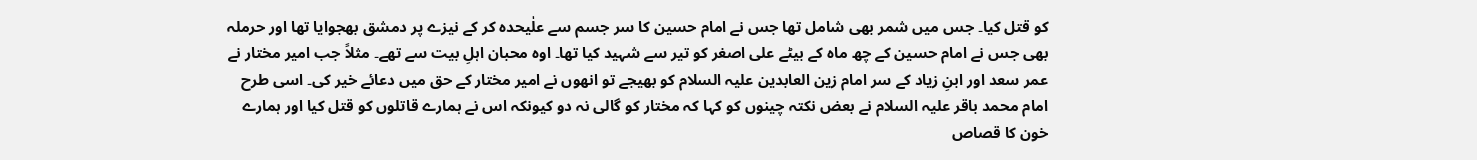کو قتل کیا۔ جس میں شمر بھی شامل تھا جس نے امام حسین کا سر جسم سے علٰیحدہ کر کے نیزے پر دمشق بھجوایا تھا اور حرملہ بھی جس نے امام حسین کے چھ ماہ کے بیٹے علی اصغر کو تیر سے شہید کیا تھا۔ اوہ محبان اہلِ بیت سے تھے۔ مثلاً جب امیر مختار نے عمر سعد اور ابنِ زیاد کے سر امام زین العابدین علیہ السلام کو بھیجے تو انھوں نے امیر مختار کے حق میں دعائے خیر کی۔ اسی طرح امام محمد باقر علیہ السلام نے بعض نکتہ چینوں کو کہا کہ مختار کو گالی نہ دو کیونکہ اس نے ہمارے قاتلوں کو قتل کیا اور ہمارے خون کا قصاص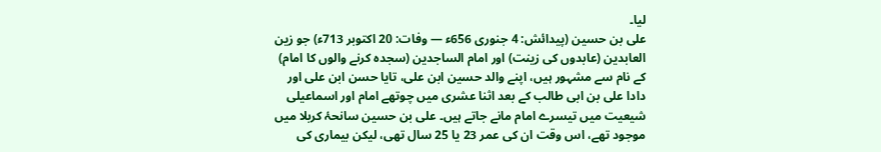لیا۔
علی بن حسین (پیدائش: 4 جنوری 656ء — وفات: 20 اکتوبر 713ء) جو زین العابدین (عابدوں کی زینت) اور امام الساجدین (سجدہ کرنے والوں کا امام) کے نام سے مشہور ہیں، اپنے والد حسین ابن علی، تایا حسن ابن علی اور دادا علی بن ابی طالب کے بعد اثنا عشری میں چوتھے امام اور اسماعیلی شیعیت میں تیسرے امام مانے جاتے ہیں۔ علی بن حسین سانحۂ کربلا میں موجود تھے، اس وقت ان کی عمر 23 یا 25 سال تھی، لیکن بیماری کی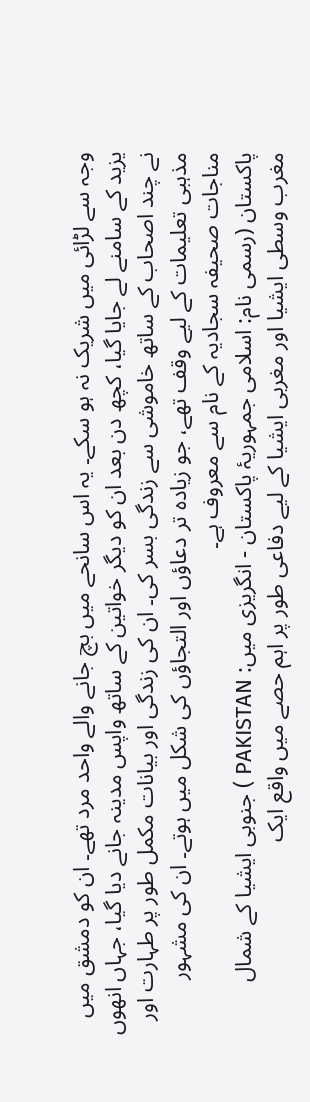وجہ سے لڑائی میں شریک نہ ہو سکے۔ یہ اس سانحے میں بچ جانے والے واحد مرد تھے۔ ان کو دمشق میں یزید کے سامنے لے جایا گیا، کچھ دن بعد ان کو دیگر خواتین کے ساتھ واپس مدینہ جانے دیا گیا، جہاں انھوں نے چند اصحاب کے ساتھ خاموشی سے زندگی بسر کی۔ ان کی زندگی اور بیانات مکمل طور پر طہارت اور مذہبی تعلیمات کے لیے وقف تھے، جو زیادہ تر دعاؤں اور التجاؤں کی شکل میں ہوتے۔ ان کی مشہور مناجات صحیفہ سجادیہ کے نام سے معروف ہے۔
پاکستان (رسمی نام: اسلامی جمہوریۂ پاکستان - انگریزی میں: PAKISTAN ) جنوبی ایشیا کے شمال مغرب وسطی ایشیا اور مغربی ایشیا کے لیے دفاعی طور پر اہم حصے میں واقع ایک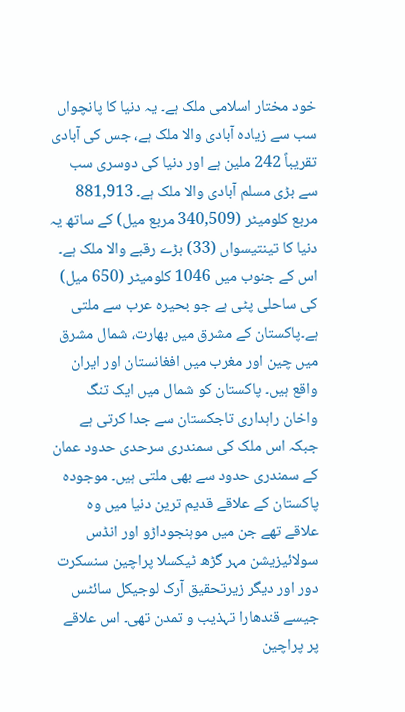خود مختار اسلامی ملک ہے۔ یہ دنیا کا پانچواں سب سے زیادہ آبادی والا ملک ہے، جس کی آبادی تقریباً 242 ملین ہے اور دنیا کی دوسری سب سے بڑی مسلم آبادی والا ملک ہے۔ 881,913 مربع کلومیٹر (340,509 مربع میل) کے ساتھ یہ دنیا کا تینتیسواں (33) بڑے رقبے والا ملک ہے۔ اس کے جنوب میں 1046 کلومیٹر (650 میل) کی ساحلی پٹی ہے جو بحیرہ عرب سے ملتی ہے۔پاکستان کے مشرق ميں بھارت، شمال مشرق ميں چین اور مغرب ميں افغانستان اور ايران واقع ہيں۔ پاکستان کو شمال میں ایک تنگ واخان راہداری تاجکستان سے جدا کرتی ہے جبکہ اس ملک کی سمندری سرحدی حدود عمان کے سمندری حدود سے بھی ملتی ہیں۔ موجودہ پاکستان کے علاقے قدیم ترین دنیا میں وہ علاقے تھے جن میں موہنجوداڑو اور انڈس سولائیزیشن مہر گڑھ ٹیکسلا پراچین سنسکرت دور اور دیگر زیرتحقیق آرک لوجیکل سائٹس جیسے قندھارا تہذیب و تمدن تھی۔ اس علاقے پر پراچین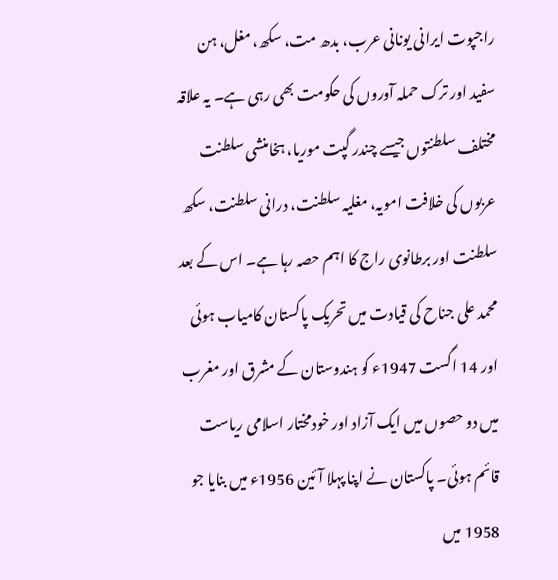راجپوت ایرانی یونانی عرب، بدھ مت، سکھ، مغل، ہن سفید اور ترک حملہ آوروں کی حکومت بھی رہی ہے۔ یہ علاقہ مختلف سلطنتوں جیسے چندر گپت موریا، ہخامنشی سلطنت عربوں کی خلافت امویہ، مغلیہ سلطنت، درانی سلطنت، سکھ سلطنت اور برطانوی راج کا اہم حصہ رہا ہے۔ اس کے بعد محمد علی جناح کی قیادت میں تحریک پاکستان کامیاب ہوئی اور 14 اگست 1947ء کو ہندوستان کے مشرق اور مغرب میں دو حصوں میں ایک آزاد اور خودمختار اسلامی ریاست قائم ہوئی۔ پاکستان نے اپنا پہلا آئین 1956ء میں بنایا جو 1958 میں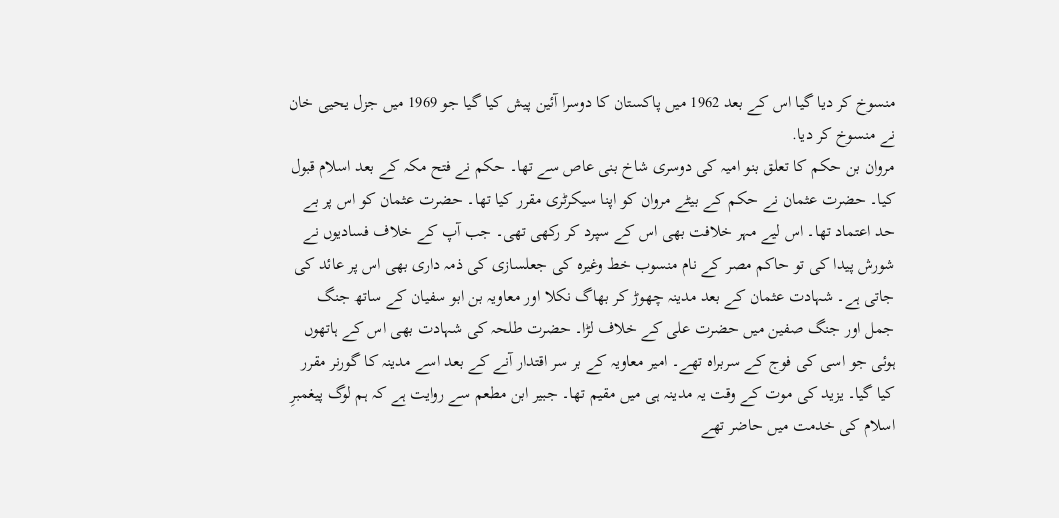منسوخ کر دیا گیا اس کے بعد 1962 میں پاکستان کا دوسرا آئین پیش کیا گیا جو 1969 میں جزل یحیی خان نے منسوخ کر دیا.
مروان بن حکم کا تعلق بنو امیہ کی دوسری شاخ بنی عاص سے تھا۔ حکم نے فتح مکہ کے بعد اسلام قبول کیا۔ حضرت عثمان نے حکم کے بیٹے مروان کو اپنا سیکرٹری مقرر کیا تھا۔ حضرت عثمان کو اس پر بے حد اعتماد تھا۔ اس لیے مہر خلافت بھی اس کے سپرد کر رکھی تھی۔ جب آپ کے خلاف فسادیوں نے شورش پیدا کی تو حاکم مصر کے نام منسوب خط وغیرہ کی جعلسازی کی ذمہ داری بھی اس پر عائد کی جاتی ہے۔ شہادت عثمان کے بعد مدینہ چھوڑ کر بھاگ نکلا اور معاویہ بن ابو سفیان کے ساتھ جنگ جمل اور جنگ صفین میں حضرت علی کے خلاف لڑا۔ حضرت طلحہ کی شہادت بھی اس کے ہاتھوں ہوئی جو اسی کی فوج کے سربراہ تھے۔ امیر معاویہ کے بر سر اقتدار آنے کے بعد اسے مدینہ کا گورنر مقرر کیا گیا۔ یزید کی موت کے وقت یہ مدینہ ہی میں مقیم تھا۔ جبیر ابن مطعم سے روایت ہے کہ ہم لوگ پیغمبرِ اسلام کی خدمت میں حاضر تھے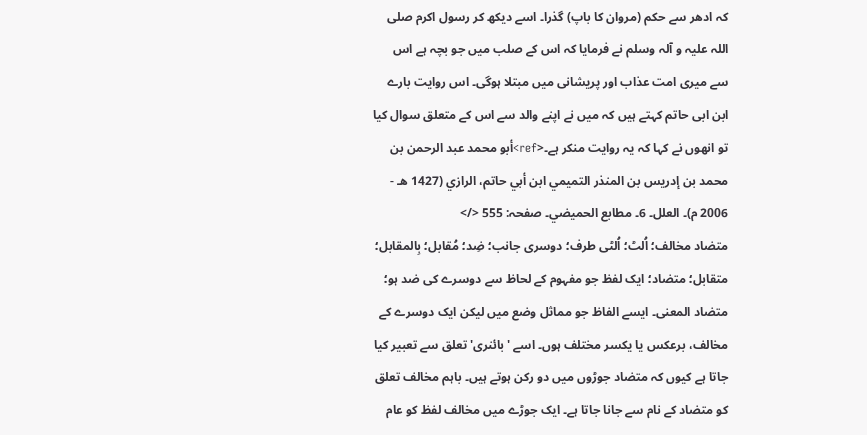کہ ادھر سے حکم (مروان کا باپ) گذرا۔ اسے دیکھ کر رسول اکرم صلی اللہ علیہ و آلہ وسلم نے فرمایا کہ اس کے صلب میں جو بچہ ہے اس سے میری امت عذاب اور پریشانی میں مبتلا ہوگی۔ اس روایت بارے ابن ابی حاتم کہتے ہیں کہ میں نے اپنے والد سے اس کے متعلق سوال کیا تو انھوں نے کہا کہ یہ روایت منکر ہے۔<ref>أبو محمد عبد الرحمن بن محمد بن إدريس بن المنذر التميمي ابن أبي حاتم، الرازي (1427 هـ - 2006 م)۔ العلل۔ 6۔ مطابع الحميضي۔ صفحہ: 555 </>
متضاد مخالف؛ اُلٹ؛ اُلٹی طرف؛ دوسری جانب؛ ضِد؛ مُقابل؛ بِالمقابل؛ متقابل؛ متضاد؛ ایک لفظ جو مفہوم کے لحاظ سے دوسرے کی ضد ہو؛ متضاد المعنی۔ ایسے الفاظ جو مماثل وضع میں لیکن ایک دوسرے کے مخالف، برعکس یا یکسر مختلف ہوں۔ اسے 'بائنری' تعلق سے تعبیر کیا جاتا ہے کیوں کہ متضاد جوڑوں میں دو رکن ہوتے ہیں۔ باہم مخالف تعلق کو متضاد کے نام سے جانا جاتا ہے۔ ایک جوڑے میں مخالف لفظ کو عام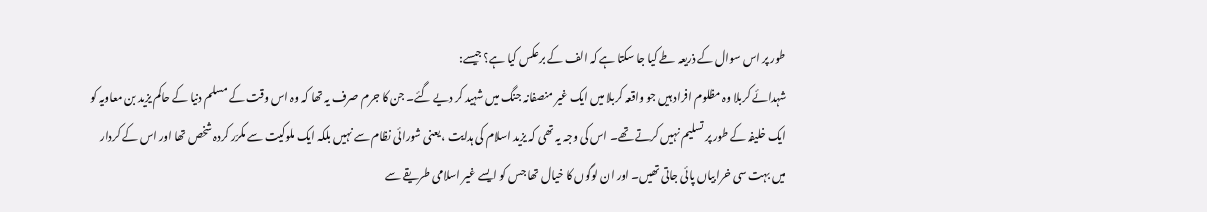طور پر اس سوال کے ذریعہ طے کیا جا سکتا ہے کہ الف کے برعکس کیا ہے؟ جیسے:
شہدائے کربلا وہ مظلوم افراد ہیں جو واقعہ کربلا میں ایک غیر منصفانہ جنگ میں شہید کر دیے گئے۔ جن کا جرم صرف یہ تھا کہ وہ اس وقت کے مسلم دنیا کے حاکم یزید بن معاویہ کو ایک خلیفہ کے طور پر تسلیم نہیں کرتے تھے۔ اس کی وجہ یہ تھی کہ یزید اسلام کی ہدایت ، یعنی شورائی نظام سے نہیں بلکہ ایک ملوکیت سے مکرّر کردہ شخص تھا اور اس کے کردار میں بہت سی خرابیاں پائی جاتی تھیں۔ اور ان لوگوں کا خیال تھا جس کو ایسے غیر اسلامی طریقے سے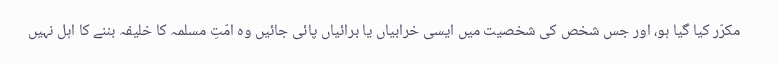مکرّر کیا گیا ہو، اور جس شخص کی شخصیت میں ایسی خرابیاں یا برائیاں پائی جائیں وہ امّتِ مسلمہ کا خلیفہ بننے کا اہل نہیں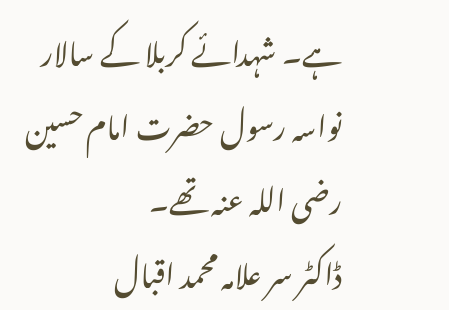ہے۔ شہدائے کربلا کے سالار نواسہ رسول حضرت امام حسین رضی اللہ عنہ تھے۔
ڈاکٹر سر علامہ محمد اقبال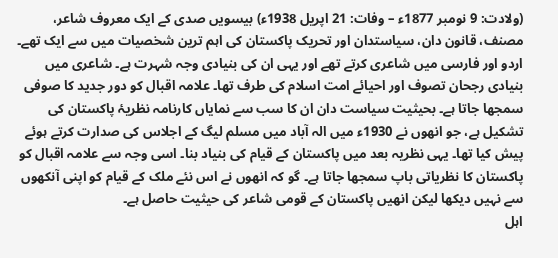(ولادت: 9 نومبر 1877ء – وفات: 21 اپریل 1938ء) بیسویں صدی کے ایک معروف شاعر، مصنف، قانون دان، سیاستدان اور تحریک پاکستان کی اہم ترین شخصیات میں سے ایک تھے۔ اردو اور فارسی میں شاعری کرتے تھے اور یہی ان کی بنیادی وجہ شہرت ہے۔ شاعری میں بنیادی رجحان تصوف اور احیائے امت اسلام کی طرف تھا۔ علامہ اقبال کو دور جدید کا صوفی سمجھا جاتا ہے۔ بحیثیت سیاست دان ان کا سب سے نمایاں کارنامہ نظریۂ پاکستان کی تشکیل ہے، جو انھوں نے 1930ء میں الہ آباد میں مسلم لیگ کے اجلاس کی صدارت کرتے ہوئے پیش کیا تھا۔ یہی نظریہ بعد میں پاکستان کے قیام کی بنیاد بنا۔ اسی وجہ سے علامہ اقبال کو پاکستان کا نظریاتی باپ سمجھا جاتا ہے۔ گو کہ انھوں نے اس نئے ملک کے قیام کو اپنی آنکھوں سے نہیں دیکھا لیکن انھیں پاکستان کے قومی شاعر کی حیثیت حاصل ہے۔
اہل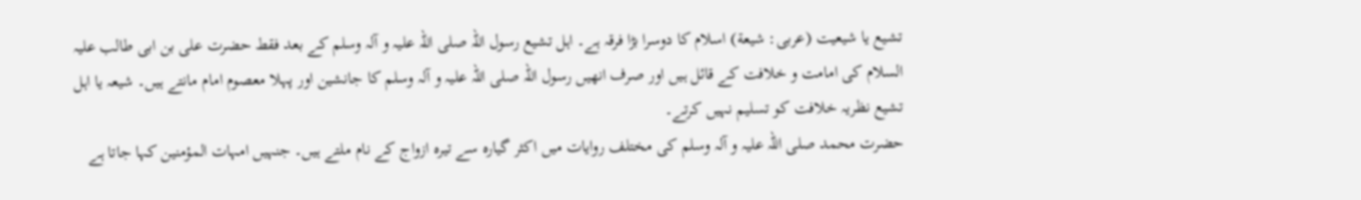تشیع یا شیعیت (عربی: شيعة) اسلام کا دوسرا بڑا فرقہ ہے۔ اہل تشیع رسول اللہ صلی اللہ علیہ و آلہ وسلم کے بعد فقط حضرت علی بن ابی طالب علیہ السلام کی امامت و خلافت کے قائل ہیں اور صرف انھیں رسول اللہ صلی اللہ علیہ و آلہ وسلم کا جانشین اور پہلا معصوم امام مانتے ہیں۔ شیعہ یا اہل تشیع نظریہ خلافت کو تسلیم نہیں کرتے۔
حضرت محمد صلی اللہ علیہ و آلہ وسلم کی مختلف روایات میں اکثر گیارہ سے تیرہ ازواج کے نام ملتے ہیں۔ جنہیں امہات المؤمنین کہا جاتا ہے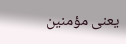یعنی مؤمنین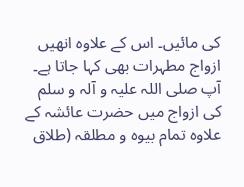کی مائیں۔ اس کے علاوہ انھیں ازواج مطہرات بھی کہا جاتا ہے۔ آپ صلی اللہ علیہ و آلہ و سلم کی ازواج میں حضرت عائشہ کے علاوہ تمام بیوہ و مطلقہ (طلاق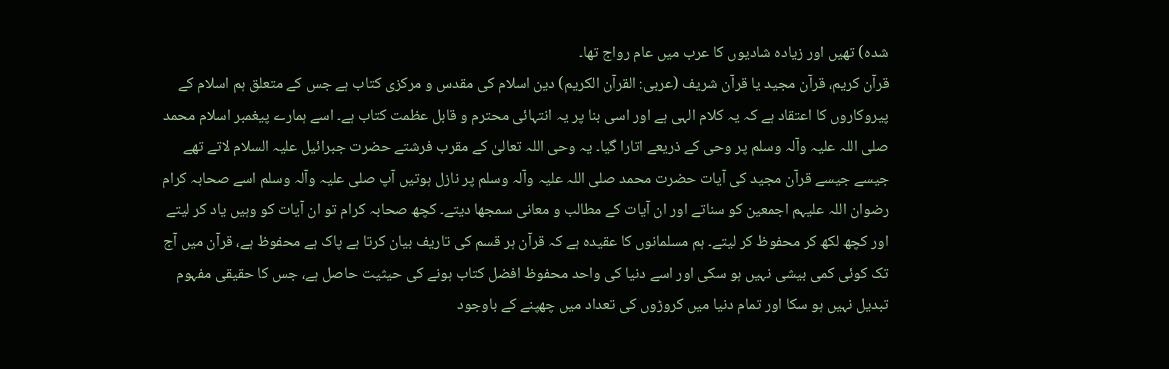شدہ) تھیں اور زیادہ شادیوں کا عرب میں عام رواج تھا۔
قرآن کریم، قرآن مجید یا قرآن شریف (عربی: القرآن الكريم) دین اسلام کی مقدس و مرکزی کتاب ہے جس کے متعلق ہم اسلام کے پیروکاروں کا اعتقاد ہے کہ یہ کلام الہی ہے اور اسی بنا پر یہ انتہائی محترم و قابل عظمت کتاب ہے۔ اسے ہمارے پیغمبر اسلام محمد صلی اللہ علیہ وآلہ وسلم پر وحی کے ذریعے اتارا گیا۔ یہ وحی اللہ تعالیٰ کے مقرب فرشتے حضرت جبرائیل علیہ السلام لاتے تھے جیسے جیسے قرآن مجید کی آیات حضرت محمد صلی اللہ علیہ وآلہ وسلم پر نازل ہوتیں آپ صلی علیہ وآلہ وسلم اسے صحابہ کرام رضوان اللہ علیہم اجمعین کو سناتے اور ان آیات کے مطالب و معانی سمجھا دیتے۔ کچھ صحابہ کرام تو ان آیات کو وہیں یاد کر لیتے اور کچھ لکھ کر محفوظ کر لیتے۔ ہم مسلمانوں کا عقیدہ ہے کہ قرآن ہر قسم کی تاریف بیان کرتا ہے پاک ہے محفوظ ہے، قرآن میں آج تک کوئی کمی بیشی نہیں ہو سکی اور اسے دنیا کی واحد محفوظ افضل کتاب ہونے کی حیثیت حاصل ہے، جس کا حقیقی مفہوم تبدیل نہیں ہو سکا اور تمام دنیا میں کروڑوں کی تعداد میں چھپنے کے باوجود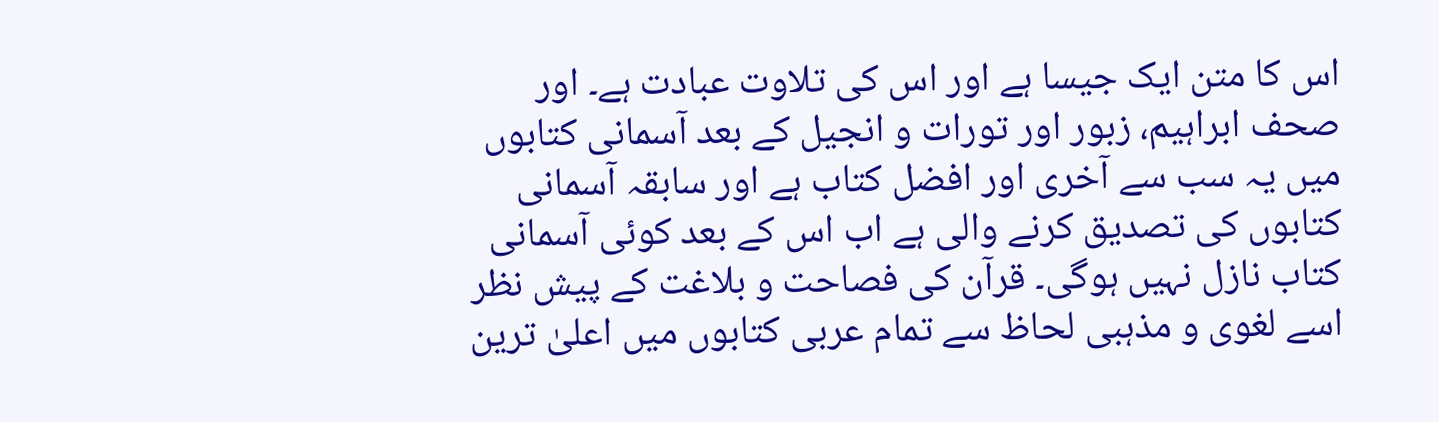اس کا متن ایک جیسا ہے اور اس کی تلاوت عبادت ہے۔ اور صحف ابراہیم، زبور اور تورات و انجیل کے بعد آسمانی کتابوں میں یہ سب سے آخری اور افضل کتاب ہے اور سابقہ آسمانی کتابوں کی تصدیق کرنے والی ہے اب اس کے بعد کوئی آسمانی کتاب نازل نہیں ہوگی۔ قرآن کی فصاحت و بلاغت کے پیش نظر اسے لغوی و مذہبی لحاظ سے تمام عربی کتابوں میں اعلیٰ ترین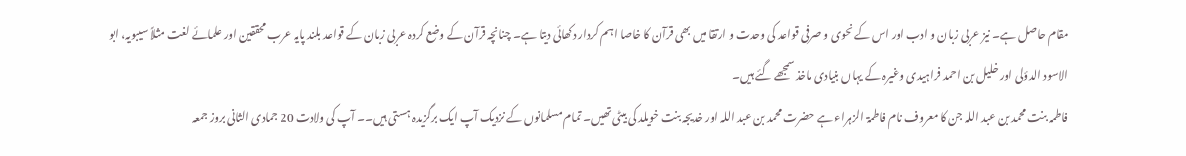مقام حاصل ہے۔ نیز عربی زبان و ادب اور اس کے نحوی و صرفی قواعد کی وحدت و ارتقا میں بھی قرآن کا خاصا اہم کردار دکھائی دیتا ہے۔ چنانچہ قرآن کے وضع کردہ عربی زبان کے قواعد بلند پایہ عرب محققین اور علمائے لغت مثلاً سیبویہ، ابو الاسود الدؤلی اور خلیل بن احمد فراہیدی وغیرہ کے یہاں بنیادی ماخذ سمجھے گئے ہیں۔
فاطمہ بنت محمد بن عبد اللہ جن کا معروف نام فاطمۃ الزہراء ہے حضرت محمد بن عبد اللہ اور خدیجہ بنت خویلد کی بیٹی تھیں۔ تمام مسلمانوں کے نزدیک آپ ایک برگزیدہ ہستی ہیں۔۔ آپ کی ولادت 20 جمادی الثانی بروز جمعہ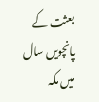بعثت کے پانچویں سال میں مکہ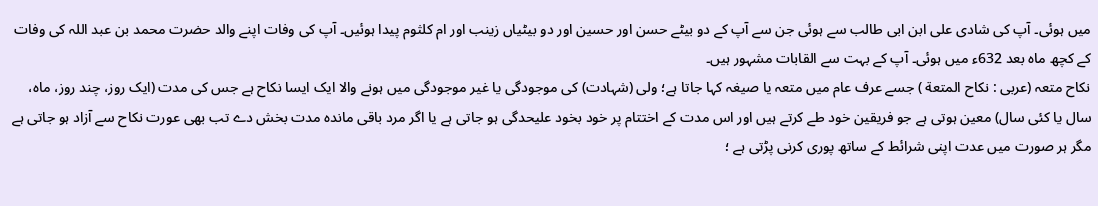میں ہوئی۔ آپ کی شادی علی ابن ابی طالب سے ہوئی جن سے آپ کے دو بیٹے حسن اور حسین اور دو بیٹیاں زینب اور ام کلثوم پیدا ہوئیں۔ آپ کی وفات اپنے والد حضرت محمد بن عبد اللہ کی وفات کے کچھ ماہ بعد 632ء میں ہوئی۔ آپ کے بہت سے القابات مشہور ہیں۔
نکاح متعہ (عربی : نكاح المتعة ) جسے عرف عام میں متعہ یا صیغہ کہا جاتا ہے؛ ولی (شہادت) کی موجودگی یا غیر موجودگی میں ہونے والا ایک ایسا نکاح ہے جس کی مدت (ایک روز، چند روز، ماہ، سال یا کئی سال) معین ہوتی ہے جو فریقین خود طے کرتے ہیں اور اس مدت کے اختتام پر خود بخود علیحدگی ہو جاتی ہے یا اگر مرد باقی ماندہ مدت بخش دے تب بھی عورت نکاح سے آزاد ہو جاتی ہے مگر ہر صورت میں عدت اپنی شرائط کے ساتھ پوری کرنی پڑتی ہے ؛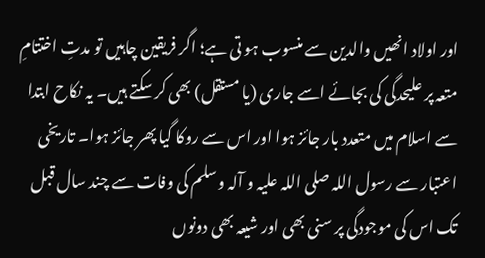اور اولاد انھیں والدین سے منسوب ہو تی ہے؛ اگر فریقین چاہیں تو مدتِ اختتامِ متعہ پر علیحدگی کی بجائے اسے جاری (یا مستقل) بھی کر سکتے ہیں۔ یہ نکاح ابتدا سے اسلام میں متعدد بار جائز ہوا اور اس سے روکا گیا پھر جائز ہوا۔ تاریخی اعتبار سے رسول اللہ صلی اللہ علیہ و آلہ وسلم کی وفات سے چند سال قبل تک اس کی موجودگی پر سنی بھی اور شیعہ بھی دونوں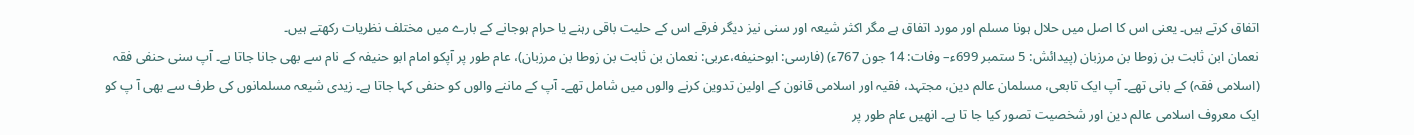اتفاق کرتے ہیں۔ یعنی اس کا اصل میں حلال ہونا مسلم اور مورد اتفاق ہے مگر اکثر شیعہ اور سنی نیز دیگر فرقے اس کے حلیت باقی رہنے یا حرام ہوجانے کے بارے میں مختلف نظریات رکھتے ہیں۔
نعمان ابن ثابت بن زوطا بن مرزبان (پیدائش: 5 ستمبر 699ء– وفات: 14 جون 767ء) (فارسی: ابوحنیفه،عربی: نعمان بن ثابت بن زوطا بن مرزبان)، عام طور پر آپکو امام ابو حنیفہ کے نام سے بھی جانا جاتا ہے۔ آپ سنی حنفی فقہ (اسلامی فقہ) کے بانی تھے۔ آپ ایک تابعی، مسلمان عالم دین، مجتہد، فقیہ اور اسلامی قانون کے اولین تدوین کرنے والوں میں شامل تھے۔ آپ کے ماننے والوں کو حنفی کہا جاتا ہے۔ زیدی شیعہ مسلمانوں کی طرف سے بھی آ پ کو ایک معروف اسلامی عالم دین اور شخصیت تصور کیا جا تا ہے۔ انھیں عام طور پر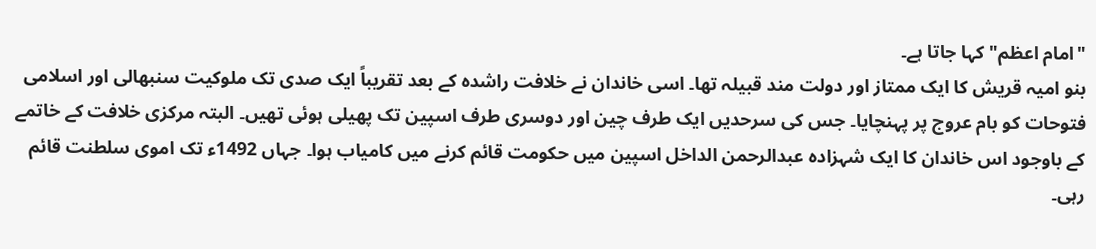"امام اعظم" کہا جاتا ہے۔
بنو امیہ قریش کا ایک ممتاز اور دولت مند قبیلہ تھا۔ اسی خاندان نے خلافت راشدہ کے بعد تقریباً ایک صدی تک ملوکیت سنبھالی اور اسلامی فتوحات کو بام عروج پر پہنچایا۔ جس کی سرحدیں ایک طرف چین اور دوسری طرف اسپین تک پھیلی ہوئی تھیں۔ البتہ مرکزی خلافت کے خاتمے کے باوجود اس خاندان کا ایک شہزادہ عبدالرحمن الداخل اسپین میں حکومت قائم کرنے میں کامیاب ہوا۔ جہاں 1492ء تک اموی سلطنت قائم رہی۔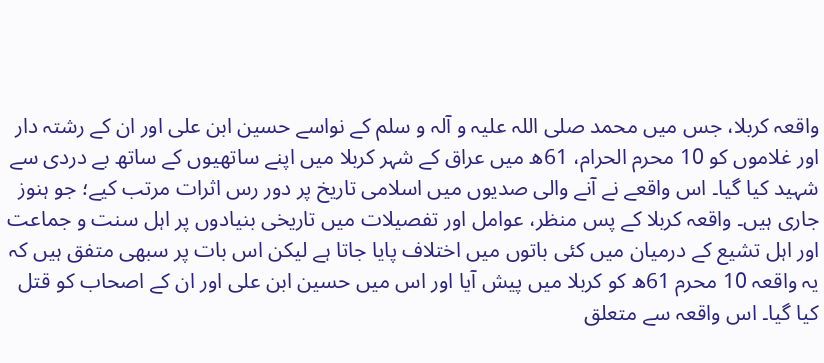واقعہ کربلا، جس میں محمد صلی اللہ علیہ و آلہ و سلم کے نواسے حسین ابن علی اور ان کے رشتہ دار اور غلاموں کو 10 محرم الحرام، 61ھ میں عراق کے شہر کربلا میں اپنے ساتھیوں کے ساتھ بے دردی سے شہید کیا گيا۔ اس واقعے نے آنے والی صدیوں میں اسلامی تاریخ پر دور رس اثرات مرتب کیے؛ جو ہنوز جاری ہیں۔ واقعہ کربلا کے پس منظر، عوامل اور تفصیلات میں تاریخی بنیادوں پر اہل سنت و جماعت اور اہل تشیع کے درمیان میں کئی باتوں میں اختلاف پایا جاتا ہے لیکن اس بات پر سبھی متفق ہیں کہ یہ واقعہ 10 محرم 61ھ کو کربلا میں پیش آیا اور اس میں حسین ابن علی اور ان کے اصحاب کو قتل کیا گیا۔ اس واقعہ سے متعلق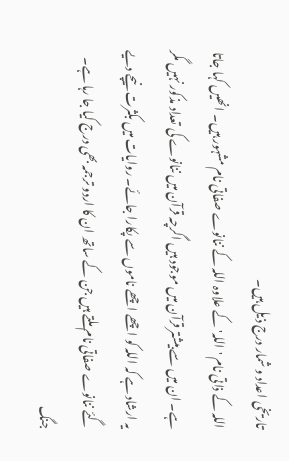تاریخی اعداد و شمار درج ذیل ہیں۔
اللہ کے ذاتی نام 'اللہ' کے علاوہ اللہ کے ننانوے صفاتی نام مشہور ہیں۔ انھیں کہا جاتا ہے۔ ان میں سے بیشتر قرآن میں موجود ہیں اگرچہ قرآن میں ننانوے کی تعداد مذکور نہیں مگر یہ ارشاد ہے کہ اللہ کو اچھے اچھے ناموں سے پکارا جائے۔ روایات میں بکثرت نیچے دیے گئے ننانوے صفاتی نام ملتے ہیں جن کے ساتھ ان کا اردو ترجمہ بھی درج کیا جا رہا ہے۔
جنگ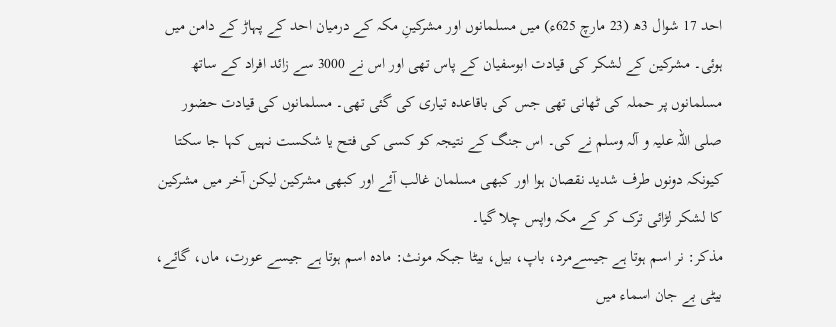احد 17 شوال 3ھ (23 مارچ 625ء) میں مسلمانوں اور مشرکینِ مکہ کے درمیان احد کے پہاڑ کے دامن میں ہوئی۔ مشرکین کے لشکر کی قیادت ابوسفیان کے پاس تھی اور اس نے 3000 سے زائد افراد کے ساتھ مسلمانوں پر حملہ کی ٹھانی تھی جس کی باقاعدہ تیاری کی گئی تھی۔ مسلمانوں کی قیادت حضور صلی اللہ علیہ و آلہ وسلم نے کی۔ اس جنگ کے نتیجہ کو کسی کی فتح یا شکست نہیں کہا جا سکتا کیونکہ دونوں طرف شدید نقصان ہوا اور کبھی مسلمان غالب آئے اور کبھی مشرکین لیکن آخر میں مشرکین کا لشکر لڑائی ترک کر کے مکہ واپس چلا گیا۔
مذکر: نر اسم ہوتا ہے جیسےمرد، باپ، بیل، بیٹا جبکہ مونث: مادہ اسم ہوتا ہے جیسے عورت، ماں، گائے، بیٹی بے جان اسماء میں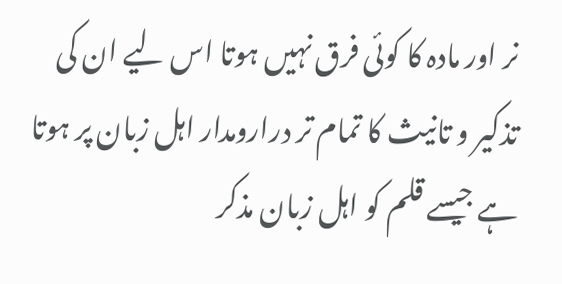نر اور مادہ کا کوئی فرق نہیں ہوتا اس لیے ان کی تذکیر و تانیث کا تمام تر درارومدار اہل زبان پر ہوتا ہے جیسے قلم کو اہل زبان مذکر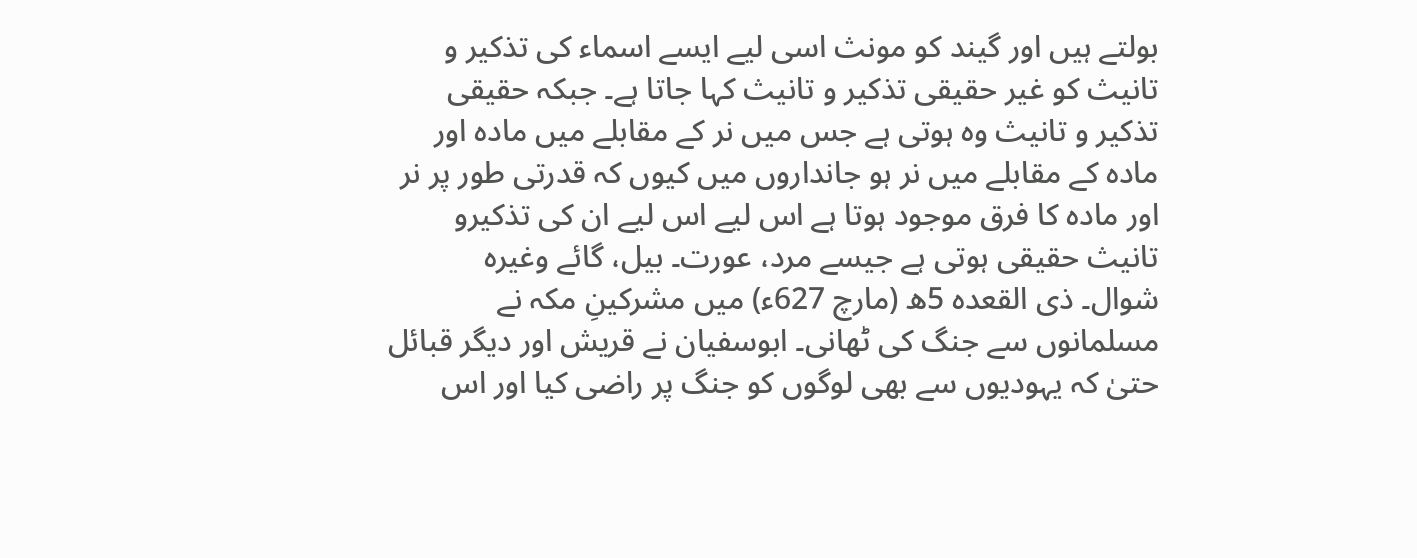بولتے ہیں اور گیند کو مونث اسی لیے ایسے اسماء کی تذکیر و تانیث کو غیر حقیقی تذکیر و تانیث کہا جاتا ہے۔ جبکہ حقیقی تذکیر و تانیث وہ ہوتی ہے جس میں نر کے مقابلے میں مادہ اور مادہ کے مقابلے میں نر ہو جانداروں میں کیوں کہ قدرتی طور پر نر اور مادہ کا فرق موجود ہوتا ہے اس لیے اس لیے ان کی تذکیرو تانیث حقیقی ہوتی ہے جیسے مرد، عورت۔ بیل، گائے وغیرہ
شوال۔ ذی القعدہ 5ھ (مارچ 627ء) میں مشرکینِ مکہ نے مسلمانوں سے جنگ کی ٹھانی۔ ابوسفیان نے قریش اور دیگر قبائل حتیٰ کہ یہودیوں سے بھی لوگوں کو جنگ پر راضی کیا اور اس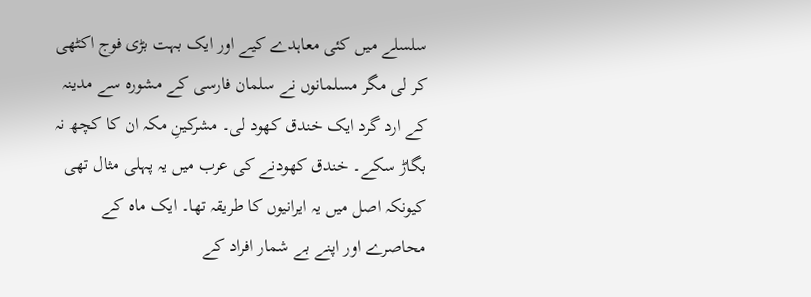سلسلے میں کئی معاہدے کیے اور ایک بہت بڑی فوج اکٹھی کر لی مگر مسلمانوں نے سلمان فارسی کے مشورہ سے مدینہ کے ارد گرد ایک خندق کھود لی۔ مشرکینِ مکہ ان کا کچھ نہ بگاڑ سکے۔ خندق کھودنے کی عرب میں یہ پہلی مثال تھی کیونکہ اصل میں یہ ایرانیوں کا طریقہ تھا۔ ایک ماہ کے محاصرے اور اپنے بے شمار افراد کے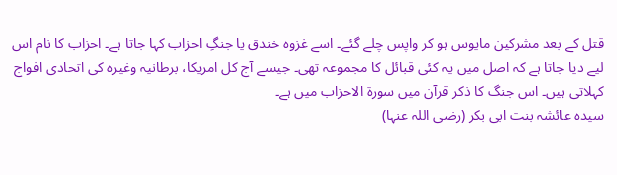قتل کے بعد مشرکین مایوس ہو کر واپس چلے گئے۔ اسے غزوہ خندق یا جنگِ احزاب کہا جاتا ہے۔ احزاب کا نام اس لیے دیا جاتا ہے کہ اصل میں یہ کئی قبائل کا مجموعہ تھی۔ جیسے آج کل امریکا، برطانیہ وغیرہ کی اتحادی افواج کہلاتی ہیں۔ اس جنگ کا ذکر قرآن میں سورۃ الاحزاب میں ہے۔
سیدہ عائشہ بنت ابی بکر (رضی اللہ عنہا)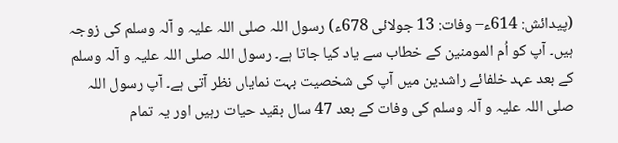(پیدائش: 614ء– وفات: 13 جولائی 678ء) رسول اللہ صلی اللہ علیہ و آلہ وسلم کی زوجہ ہیں۔ آپ کو اُم المومنین کے خطاب سے یاد کیا جاتا ہے۔ رسول اللہ صلی اللہ علیہ و آلہ وسلم کے بعد عہد خلفائے راشدین میں آپ کی شخصیت بہت نمایاں نظر آتی ہے۔ آپ رسول اللہ صلی اللہ علیہ و آلہ وسلم کی وفات کے بعد 47 سال بقید حیات رہیں اور یہ تمام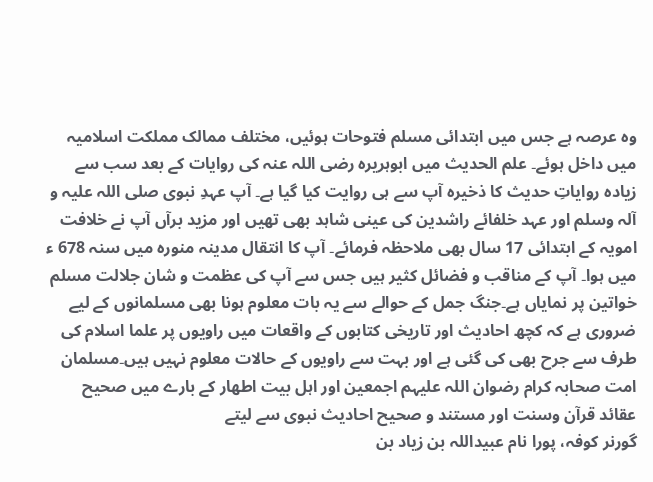وہ عرصہ ہے جس میں ابتدائی مسلم فتوحات ہوئیں، مختلف ممالک مملکت اسلامیہ میں داخل ہوئے۔ علم الحدیث میں ابوہریرہ رضی اللہ عنہ کی روایات کے بعد سب سے زیادہ روایاتِ حدیث کا ذخیرہ آپ سے ہی روایت کیا گیا ہے۔ آپ عہدِ نبوی صلی اللہ علیہ و آلہ وسلم اور عہد خلفائے راشدین کی عینی شاہد بھی تھیں اور مزید برآں آپ نے خلافت امویہ کے ابتدائی 17 سال بھی ملاحظہ فرمائے۔ آپ کا انتقال مدینہ منورہ میں سنہ 678 ء میں ہوا۔ آپ کے مناقب و فضائل کثیر ہیں جس سے آپ کی عظمت و شان جلالت مسلم خواتین پر نمایاں ہے۔جنگ جمل کے حوالے سے یہ بات معلوم ہونا بھی مسلمانوں کے لیے ضروری ہے کہ کچھ احادیث اور تاریخی کتابوں کے واقعات میں راویوں پر علما اسلام کی طرف سے جرح بھی کی گئی ہے اور بہت سے راویوں کے حالات معلوم نہیں ہیں۔مسلمان امت صحابہ کرام رضوان اللہ علیہم اجمعین اور اہل بیت اطھار کے بارے میں صحیح عقائد قرآن وسنت اور مستند و صحیح احادیث نبوی سے لیتے
گورنر کوفہ، پورا نام عبیداللہ بن زیاد بن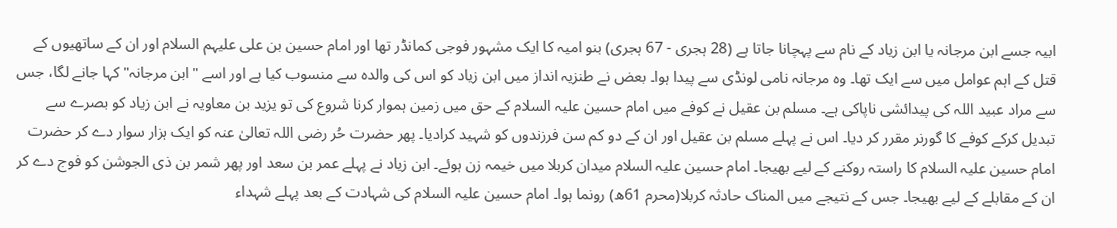ابیہ جسے ابن مرجانہ یا ابن زیاد کے نام سے پہچانا جاتا ہے (28 ہجری - 67 ہجری) بنو امیہ کا ایک مشہور فوجی کمانڈر تھا اور امام حسین بن علی علیہم السلام اور ان کے ساتھیوں کے قتل کے اہم عوامل میں سے ایک تھا۔ وہ مرجانہ نامی لونڈی سے پیدا ہوا۔ بعض نے طنزیہ انداز میں ابن زیاد کو اس کی والدہ سے منسوب کیا ہے اور اسے "ابن مرجانہ" کہا جانے لگا، جس سے مراد عبید اللہ کی پیدائشی ناپاکی ہے۔ مسلم بن عقیل نے کوفے میں امام حسین علیہ السلام کے حق میں زمین ہموار کرنا شروع کی تو یزید بن معاویہ نے ابن زیاد کو بصرے سے تبدیل کرکے کوفے کا گورنر مقرر کر دیا۔ اس نے پہلے مسلم بن عقیل اور ان کے دو کم سن فرزندوں کو شہید کرادیا۔ پھر حضرت حُر رضی اللہ تعالیٰ عنہ کو ایک ہزار سوار دے کر حضرت امام حسین علیہ السلام کا راستہ روکنے کے لیے بھیجا۔ امام حسین علیہ السلام میدان کربلا میں خیمہ زن ہوئے۔ ابن زیاد نے پہلے عمر بن سعد اور پھر شمر بن ذی الجوشن کو فوج دے کر ان کے مقابلے کے لیے بھیجا۔ جس کے نتیجے میں المناک حادثہ کربلا(محرم 61ھ) رونما ہوا۔ امام حسین علیہ السلام کی شہادت کے بعد پہلے شہداء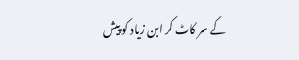کے سر کاٹ کر ابن زیاد کو پیش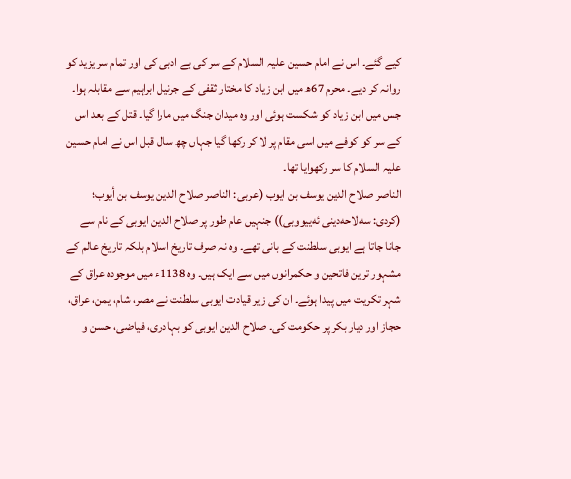کیے گئے۔ اس نے امام حسین علیہ السلام کے سر کی بے ادبی کی اور تمام سر یزید کو روانہ کر دیے۔ محرم 67ھ میں ابن زیاد کا مختار ثقفی کے جرنیل ابراہیم سے مقابلہ ہوا۔ جس میں ابن زیاد کو شکست ہوئی اور وہ میدان جنگ میں مارا گیا۔ قتل کے بعد اس کے سر کو کوفے میں اسی مقام پر لا کر رکھا گیا جہاں چھ سال قبل اس نے امام حسین علیہ السلام کا سر رکھوایا تھا۔
الناصر صلاح الدین یوسف بن ایوب (عربی: الناصر صلاح الدين يوسف بن أيوب؛ (کردی: سەلاحەدینی ئەییووبی)) جنہیں عام طور پر صلاح الدین ایوبی کے نام سے جانا جاتا ہے ایوبی سلطنت کے بانی تھے۔ وہ نہ صرف تاریخ اسلام بلکہ تاریخ عالم کے مشہور ترین فاتحین و حکمرانوں میں سے ایک ہیں۔ وہ 1138ء میں موجودہ عراق کے شہر تکریت میں پیدا ہوئے۔ ان کی زیر قیادت ایوبی سلطنت نے مصر، شام، یمن، عراق، حجاز اور دیار بکر پر حکومت کی۔ صلاح الدین ایوبی کو بہادری، فیاضی، حسن و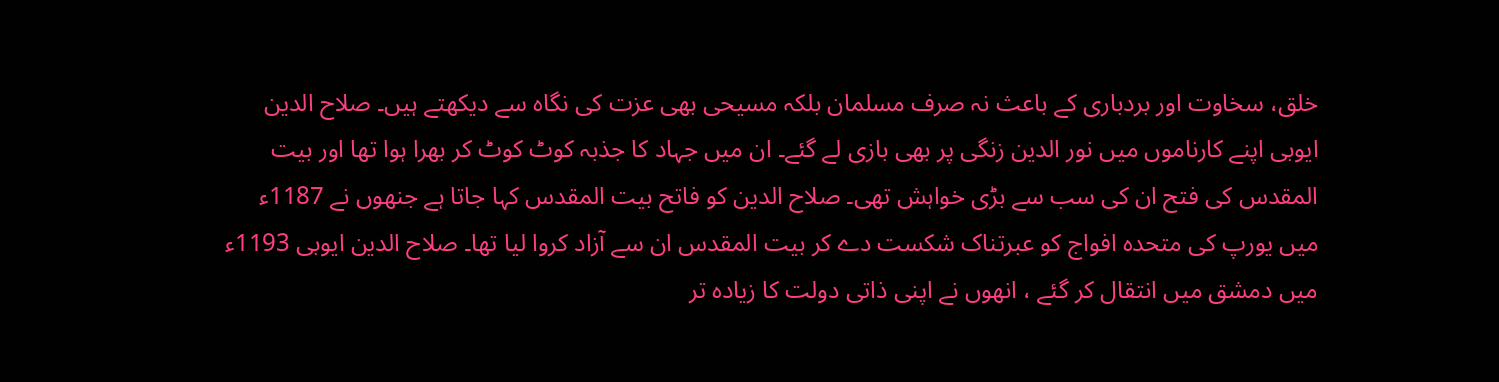خلق، سخاوت اور بردباری کے باعث نہ صرف مسلمان بلکہ مسیحی بھی عزت کی نگاہ سے دیکھتے ہیں۔ صلاح الدین ایوبی اپنے کارناموں میں نور الدین زنگی پر بھی بازی لے گئے۔ ان میں جہاد کا جذبہ کوٹ کوٹ کر بھرا ہوا تھا اور بیت المقدس کی فتح ان کی سب سے بڑی خواہش تھی۔ صلاح الدین کو فاتح بیت المقدس کہا جاتا ہے جنھوں نے 1187ء میں یورپ کی متحدہ افواج کو عبرتناک شکست دے کر بیت المقدس ان سے آزاد کروا لیا تھا۔ صلاح الدین ایوبی 1193ء میں دمشق میں انتقال کر گئے ، انھوں نے اپنی ذاتی دولت کا زیادہ تر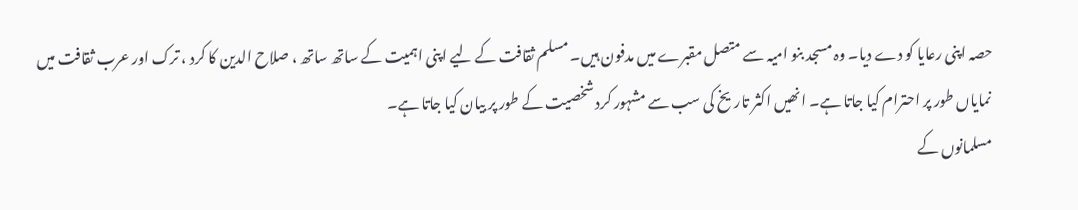حصہ اپنی رعایا کو دے دیا۔ وہ مسجد بنو امیہ سے متصل مقبرے میں مدفون ہیں۔ مسلم ثقافت کے لیے اپنی اہمیت کے ساتھ ساتھ ، صلاح الدین کا کرد ، ترک اور عرب ثقافت میں نمایاں طور پر احترام کیا جاتا ہے۔ انھیں اکثر تاریخ کی سب سے مشہور کرد شخصیت کے طور پر بیان کیا جاتا ہے۔
مسلمانوں کے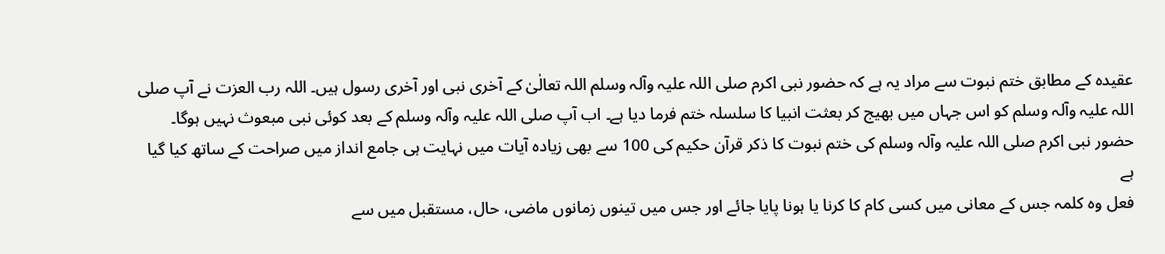عقیدہ کے مطابق ختم نبوت سے مراد یہ ہے کہ حضور نبی اکرم صلی اللہ علیہ وآلہ وسلم اللہ تعالٰیٰ کے آخری نبی اور آخری رسول ہیں۔ اللہ رب العزت نے آپ صلی اللہ علیہ وآلہ وسلم کو اس جہاں میں بھیج کر بعثت انبیا کا سلسلہ ختم فرما دیا ہے۔ اب آپ صلی اللہ علیہ وآلہ وسلم کے بعد کوئی نبی مبعوث نہیں ہوگا۔ حضور نبی اکرم صلی اللہ علیہ وآلہ وسلم کی ختم نبوت کا ذکر قرآن حکیم کی 100 سے بھی زیادہ آیات میں نہایت ہی جامع انداز میں صراحت کے ساتھ کیا گیا ہے
فعل وہ کلمہ جس کے معانی میں کسی کام کا کرنا یا ہونا پایا جائے اور جس میں تینوں زمانوں ماضی، حال، مستقبل میں سے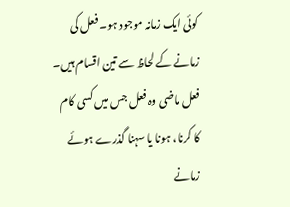کوئی ایک زمانہ موجود ہو۔ فعل کی زمانے کے لحاظ سے تین اقسام ہیں۔ فعل ماضی وہ فعل جس میں کسی کام کا کرنا، ہونا یا سہنا گذرے ہوئے زمانے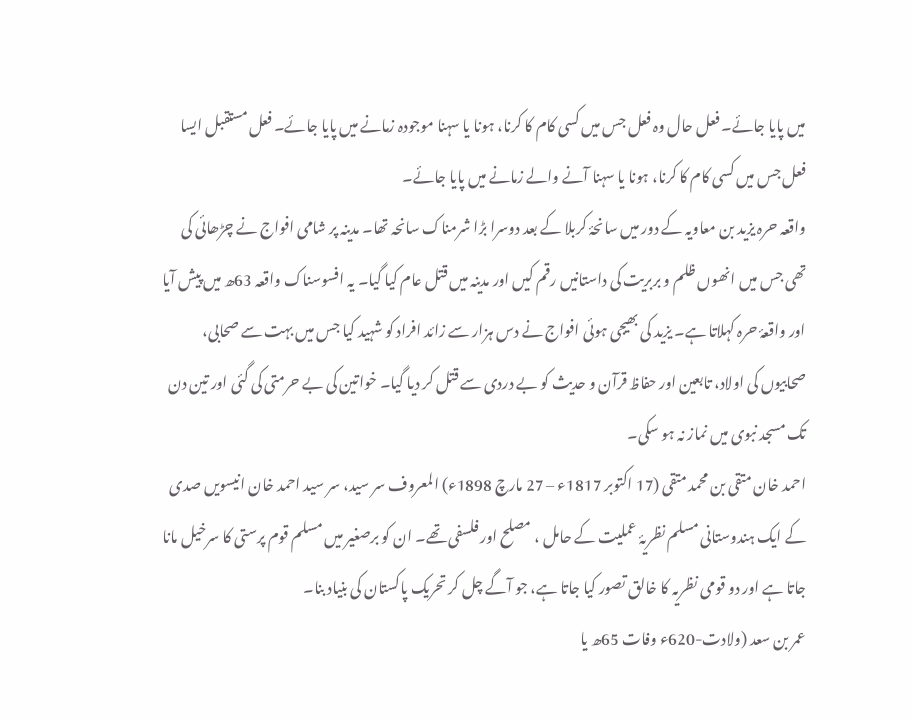میں پایا جائے۔ فعل حال وہ فعل جس میں کسی کام کا کرنا، ہونا یا سہنا موجودہ زمانے میں پایا جائے۔ فعل مستقبل ایسا فعل جس میں کسی کام کا کرنا، ہونا یا سہنا آنے والے زمانے میں پایا جائے۔
واقعہ حرہ یزید بن معاویہ کے دور میں سانحۂ کربلا کے بعد دوسرا بڑا شرمناک سانحہ تھا۔ مدینہ پر شامی افواج نے چڑھائی کی تھی جس میں انھوں ظلم و بربریت کی داستانیں رقم کیں اور مدینہ میں قتل عام کیا گیا۔ یہ افسوسناک واقعہ 63ھ میں پیش آیا اور واقعۂ حرہ کہلاتا ہے۔ یزید کی بھیجی ہوئی افواج نے دس ہزار سے زائد افراد کو شہید کیا جس میں بہت سے صحابی، صحابیوں کی اولاد، تابعین اور حفاظ قرآن و حدیث کو بے دردی سے قتل کر دیا گیا۔ خواتین کی بے حرمتی کی گئی اور تین دن تک مسجد نبوی میں نماز نہ ہو سکی۔
احمد خان متقی بن محمد متقی (17 اکتوبر 1817ء – 27 مارچ 1898ء) المعروف سر سید، سر سید احمد خان انیسویں صدی کے ایک ہندوستانی مسلم نظریۂ عملیت کے حامل ، مصلح اور فلسفی تھے۔ ان کو برصغیر میں مسلم قوم پرستی کا سرخیل مانا جاتا ہے اور دو قومی نظریہ کا خالق تصور کیا جاتا ہے، جو آگے چل کر تحریک پاکستان کی بنیاد بنا۔
عمر بن سعد (ولادت-620ء وفات 65ھ یا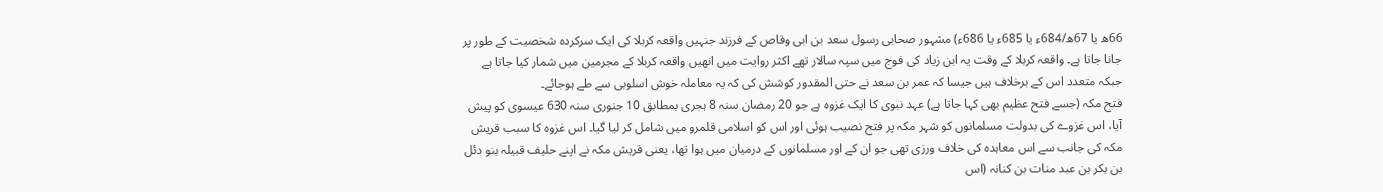66ھ یا 67ھ/684ء یا 685ء یا 686ء) مشہور صحابی رسول سعد بن ابی وقاص کے فرزند جنہیں واقعہ کربلا کی ایک سرکردہ شخصیت کے طور پر جانا جاتا ہے۔ واقعہ كربلا کے وقت یہ ابن زیاد کی فوج میں سپہ سالار تھے اکثر روایت میں انھیں واقعہ کربلا کے مجرمین میں شمار کیا جاتا ہے جبکہ متعدد اس کے برخلاف ہیں جیسا کہ عمر بن سعد نے حتی المقدور کوشش کی کہ یہ معاملہ خوش اسلوبی سے طے ہوجائے۔
فتح مکہ (جسے فتح عظیم بھی کہا جاتا ہے) عہد نبوی کا ایک غزوہ ہے جو 20 رمضان سنہ 8 ہجری بمطابق 10 جنوری سنہ 630 عیسوی کو پیش آیا، اس غزوے کی بدولت مسلمانوں کو شہر مکہ پر فتح نصیب ہوئی اور اس کو اسلامی قلمرو میں شامل کر لیا گیا۔ اس غزوہ کا سبب قریش مکہ کی جانب سے اس معاہدہ کی خلاف ورزی تھی جو ان کے اور مسلمانوں کے درمیان میں ہوا تھا، یعنی قریش مکہ نے اپنے حلیف قبیلہ بنو دئل بن بکر بن عبد منات بن کنانہ (اس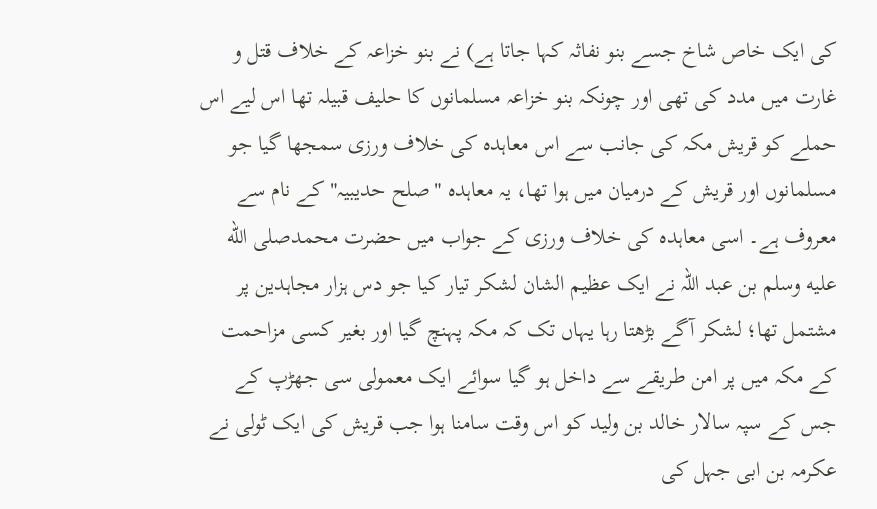کی ایک خاص شاخ جسے بنو نفاثہ کہا جاتا ہے) نے بنو خزاعہ کے خلاف قتل و غارت میں مدد کی تھی اور چونکہ بنو خزاعہ مسلمانوں کا حلیف قبیلہ تھا اس لیے اس حملے کو قریش مکہ کی جانب سے اس معاہدہ کی خلاف ورزی سمجھا گیا جو مسلمانوں اور قریش کے درمیان میں ہوا تھا، یہ معاہدہ "صلح حدیبیہ" کے نام سے معروف ہے۔ اسی معاہدہ کی خلاف ورزی کے جواب میں حضرت محمدصلى الله عليه وسلم بن عبد اللہ نے ایک عظیم الشان لشکر تیار کیا جو دس ہزار مجاہدین پر مشتمل تھا؛ لشکر آگے بڑھتا رہا یہاں تک کہ مکہ پہنچ گیا اور بغیر کسی مزاحمت کے مکہ میں پر امن طریقے سے داخل ہو گیا سوائے ایک معمولی سی جھڑپ کے جس کے سپہ سالار خالد بن ولید کو اس وقت سامنا ہوا جب قریش کی ایک ٹولی نے عکرمہ بن ابی جہل کی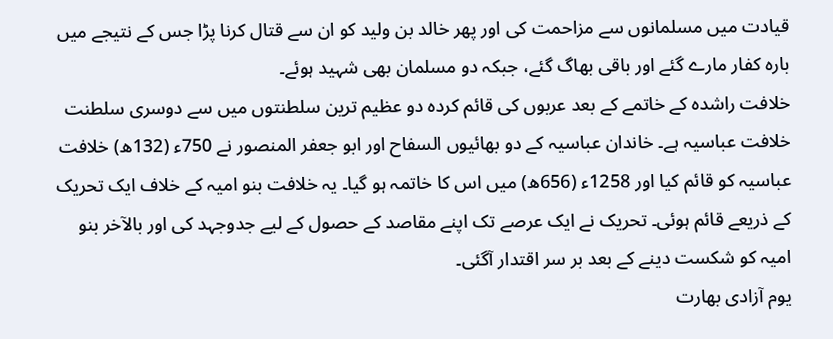قیادت میں مسلمانوں سے مزاحمت کی اور پھر خالد بن ولید کو ان سے قتال کرنا پڑا جس کے نتیجے میں بارہ کفار مارے گئے اور باقی بھاگ گئے، جبکہ دو مسلمان بھی شہید ہوئے۔
خلافت راشدہ کے خاتمے کے بعد عربوں کی قائم کردہ دو عظیم ترین سلطنتوں میں سے دوسری سلطنت خلافت عباسیہ ہے۔ خاندان عباسیہ کے دو بھائیوں السفاح اور ابو جعفر المنصور نے 750ء (132ھ) خلافت عباسیہ کو قائم کیا اور 1258ء (656ھ) میں اس کا خاتمہ ہو گیا۔ یہ خلافت بنو امیہ کے خلاف ایک تحریک کے ذریعے قائم ہوئی۔ تحریک نے ایک عرصے تک اپنے مقاصد کے حصول کے لیے جدوجہد کی اور بالآخر بنو امیہ کو شکست دینے کے بعد بر سر اقتدار آگئی۔
یوم آزادی بھارت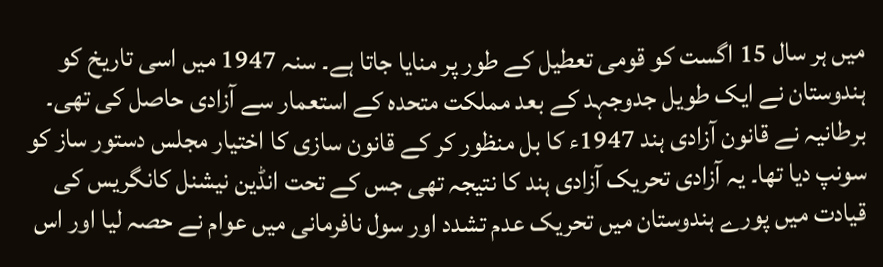میں ہر سال 15 اگست کو قومی تعطیل کے طور پر منایا جاتا ہے۔ سنہ 1947 میں اسی تاریخ کو ہندوستان نے ایک طویل جدوجہد کے بعد مملکت متحدہ کے استعمار سے آزادی حاصل کی تھی۔ برطانیہ نے قانون آزادی ہند 1947ء کا بل منظور کر کے قانون سازی کا اختیار مجلس دستور ساز کو سونپ دیا تھا۔ یہ آزادی تحریک آزادی ہند کا نتیجہ تھی جس کے تحت انڈین نیشنل کانگریس کی قیادت میں پورے ہندوستان میں تحریک عدم تشدد اور سول نافرمانی میں عوام نے حصہ لیا اور اس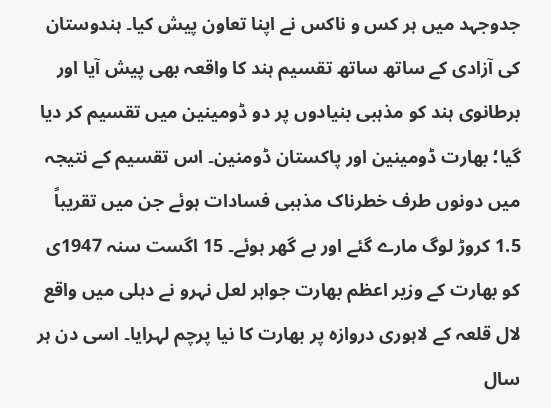جدوجہد میں ہر کس و ناکس نے اپنا تعاون پیش کیا۔ ہندوستان کی آزادی کے ساتھ ساتھ تقسیم ہند کا واقعہ بھی پیش آیا اور برطانوی ہند کو مذہبی بنیادوں پر دو ڈومینین میں تقسیم کر دیا گیا؛ بھارت ڈومینین اور پاکستان ڈومنین۔ اس تقسیم کے نتیجہ میں دونوں طرف خطرناک مذہبی فسادات ہوئے جن میں تقریباً 1.5 کروڑ لوگ مارے گئے اور بے گھر ہوئے۔ 15 اگست سنہ 1947ی کو بھارت کے وزیر اعظم بھارت جواہر لعل نہرو نے دہلی میں واقع لال قلعہ کے لاہوری دروازہ پر بھارت کا نیا پرچم لہرایا۔ اسی دن ہر سال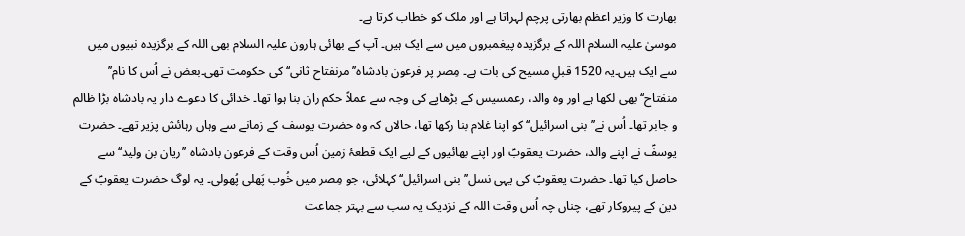بھارت کا وزیر اعظم بھارتی پرچم لہراتا ہے اور ملک کو خطاب کرتا ہے۔
موسیٰ علیہ السلام اللہ کے برگزیدہ پیغمبروں میں سے ایک ہیں۔ آپ کے بھائی ہارون علیہ السلام بھی اللہ کے برگزیدہ نبیوں میں سے ایک ہیں۔یہ 1520 قبلِ مسیح کی بات ہے۔ مِصر پر فرعون بادشاہ’’مرنفتاح ثانی‘‘ کی حکومت تھی۔بعض نے اُس کا نام’’ منفتاح‘‘ بھی لکھا ہے اور وہ والد، رعمسیس کے بڑھاپے کی وجہ سے عملاً حکم ران بنا ہوا تھا۔ خدائی کا دعوے دار یہ بادشاہ بڑا ظالم و جابر تھا۔ اُس نے’’ بنی اسرائیل‘‘ کو اپنا غلام بنا رکھا تھا، حالاں کہ وہ حضرت یوسف کے زمانے سے وہاں رہائش پزیر تھے۔ حضرت یوسفؑ نے اپنے والد، حضرت یعقوبؑ اور اپنے بھائیوں کے لیے ایک قطعۂ زمین اُس وقت کے فرعون بادشاہ ’’ریان بن ولید‘‘ سے حاصل کیا تھا۔ حضرت یعقوبؑ کی یہی نسل’’بنی اسرائیل‘‘ کہلائی، جو مِصر میں خُوب پَھلی پُھولی۔ یہ لوگ حضرت یعقوبؑ کے دین کے پیروکار تھے، چناں چہ اُس وقت اللہ کے نزدیک یہ سب سے بہتر جماعت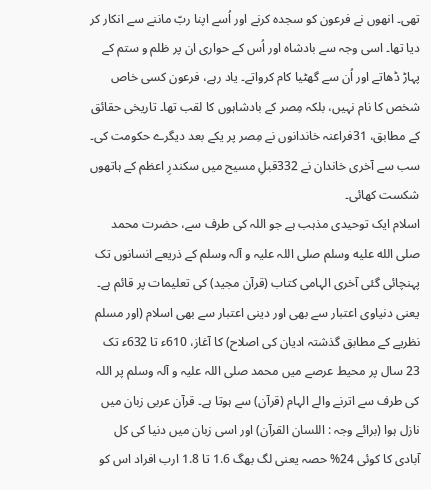تھی۔ انھوں نے فرعون کو سجدہ کرنے اور اُسے اپنا ربّ ماننے سے انکار کر دیا تھا۔ اسی وجہ سے بادشاہ اور اُس کے حواری ان پر ظلم و ستم کے پہاڑ ڈھاتے اور اُن سے گھٹیا کام کرواتے۔ یاد رہے، فرعون کسی خاص شخص کا نام نہیں، بلکہ مِصر کے بادشاہوں کا لقب تھا۔ تاریخی حقائق کے مطابق، 31فراعنہ خاندانوں نے مِصر پر یکے بعد دیگرے حکومت کی۔ سب سے آخری خاندان نے 332قبلِ مسیح میں سکندرِ اعظم کے ہاتھوں شکست کھائی۔
اسلام ایک توحیدی مذہب ہے جو اللہ کی طرف سے، حضرت محمد صلى الله عليه وسلم صلی اللہ علیہ و آلہ وسلم کے ذریعے انسانوں تک پہنچائی گئی آخری الہامی کتاب (قرآن مجيد) کی تعلیمات پر قائم ہے۔ یعنی دنیاوی اعتبار سے بھی اور دینی اعتبار سے بھی اسلام (اور مسلم نظریے کے مطابق گذشتہ ادیان کی اصلاح) کا آغاز، 610ء تا 632ء تک 23 سال پر محیط عرصے میں محمد صلی اللہ علیہ و آلہ وسلم پر اللہ کی طرف سے اترنے والے الہام (قرآن) سے ہوتا ہے۔ قرآن عربی زبان میں نازل ہوا (برائے وجہ : اللسان القرآن) اور اسی زبان میں دنیا کی کل آبادی کا کوئی 24% حصہ یعنی لگ بھگ 1.6 تا 1.8 ارب افراد اس کو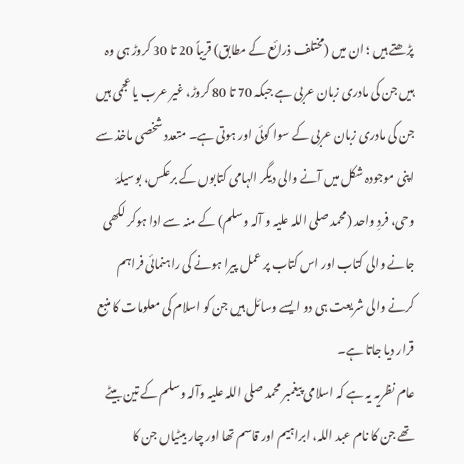پڑھتے ہیں ؛ ان میں (مختلف ذرائع کے مطابق) قریباً 20 تا 30 کروڑ ہی وہ ہیں جن کی مادری زبان عربی ہے جبکہ 70 تا 80 کروڑ، غیر عرب یا عجمی ہیں جن کی مادری زبان عربی کے سوا کوئی اور ہوتی ہے۔ متعدد شخصی ماخذ سے اپنی موجودہ شکل میں آنے والی دیگر الہامی کتابوں کے برعکس، بوسیلۂ وحی، فردِ واحد (محمد صلی اللہ علیہ و آلہ وسلم) کے منہ سے ادا ہوکر لکھی جانے والی کتاب اور اس کتاب پر عمل پیرا ہونے کی راہنمائی فراہم کرنے والی شریعت ہی دو ایسے وسائل ہیں جن کو اسلام کی معلومات کا منبع قرار دیا جاتا ہے۔
عام نظریہ یہ ہے کہ اسلامی پیغمبر محمد صلی اللہ علیہ وآلہ وسلم کے تین بیٹے تھے جن کا نام عبد اللہ، ابراہیم اور قاسم تھا اور چار بیٹیاں جن کا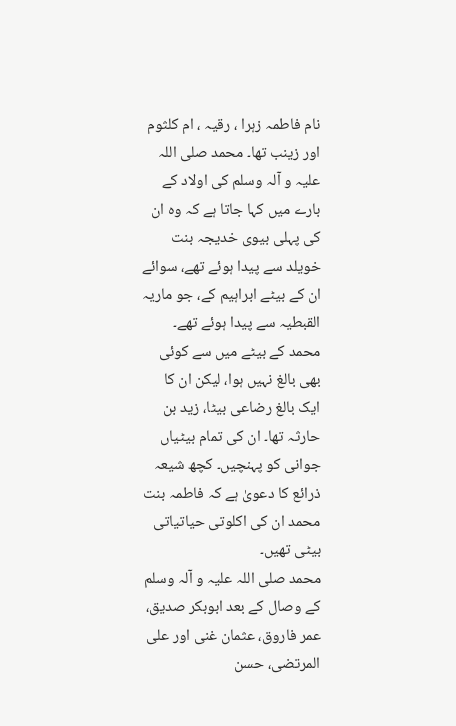نام فاطمہ زہرا ، رقیہ ، ام کلثوم اور زینب تھا۔ محمد صلی اللہ علیہ و آلہ وسلم کی اولاد کے بارے میں کہا جاتا ہے کہ وہ ان کی پہلی بیوی خدیجہ بنت خویلد سے پیدا ہوئے تھے، سوائے ان کے بیٹے ابراہیم کے، جو ماریہ القبطیہ سے پیدا ہوئے تھے۔ محمد کے بیٹے میں سے کوئی بھی بالغ نہیں ہوا، لیکن ان کا ایک بالغ رضاعی بیٹا، زید بن حارثہ تھا۔ ان کی تمام بیٹیاں جوانی کو پہنچیں۔ کچھ شیعہ ذرائع کا دعویٰ ہے کہ فاطمہ بنت محمد ان کی اکلوتی حیاتیاتی بیٹی تھیں۔
محمد صلی اللہ علیہ و آلہ وسلم کے وصال کے بعد ابوبکر صدیق، عمر فاروق، عثمان غنی اور علی المرتضی، حسن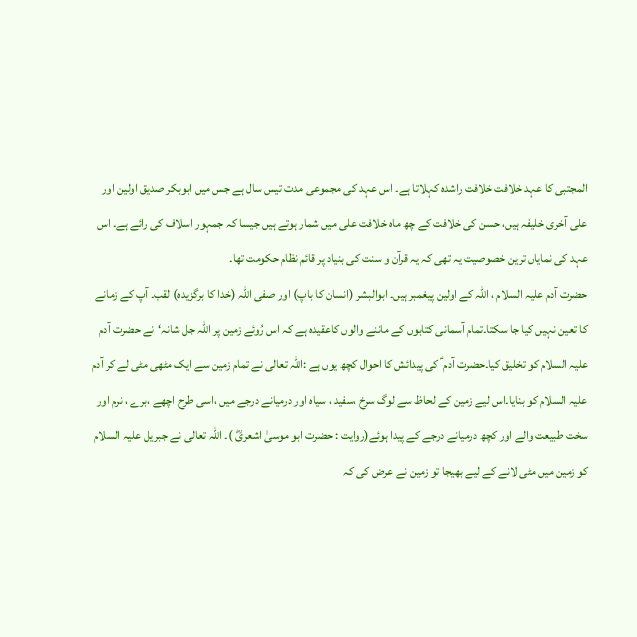المجتبی کا عہد خلافت خلافت راشدہ کہلاتا ہے۔ اس عہد کی مجموعی مدت تیس سال ہے جس میں ابوبکر صدیق اولین اور علی آخری خلیفہ ہیں، حسن کی خلافت کے چھ ماہ خلافت علی میں شمار ہوتے ہیں جیسا کہ جمہور اسلاف کی رائے ہے۔ اس عہد کی نمایاں ترین خصوصیت یہ تھی کہ یہ قرآن و سنت کی بنیاد پر قائم نظام حکومت تھا۔
حضرت آدم علیہ السلام ، اللہ کے اولین پیغمبر ہیں۔ ابوالبشر (انسان کا باپ) اور صفی اللہ (خدا کا برگزیدہ) لقب۔ آپ کے زمانے کا تعین نہیں کیا جا سکتا۔تمام آسمانی کتابوں کے ماننے والوں کاعقیدہ ہے کہ اس رُوئے زمین پر اللہ جل شانہ‘نے حضرت آدم علیہ السلام کو تخلیق کیا۔حضرت آدم ؑ کی پیدائش کا احوال کچھ یوں ہے :اللہ تعالی نے تمام زمین سے ایک مٹھی مٹی لے کر آدم علیہ السلام کو بنایا۔اس لیے زمین کے لحاظ سے لوگ سرخ ،سفید ، سیاہ اور درمیانے درجے میں ،اسی طرح اچھے ،برے ، نرم اور سخت طبیعت والے اور کچھ درمیانے درجے کے پیدا ہوئے(روایت : حضرت ابو موسیٰ اشعریؓ )۔ اللہ تعالی نے جبریل علیہ السلام کو زمین میں مٹی لانے کے لیے بھیجا تو زمین نے عرض کی کہ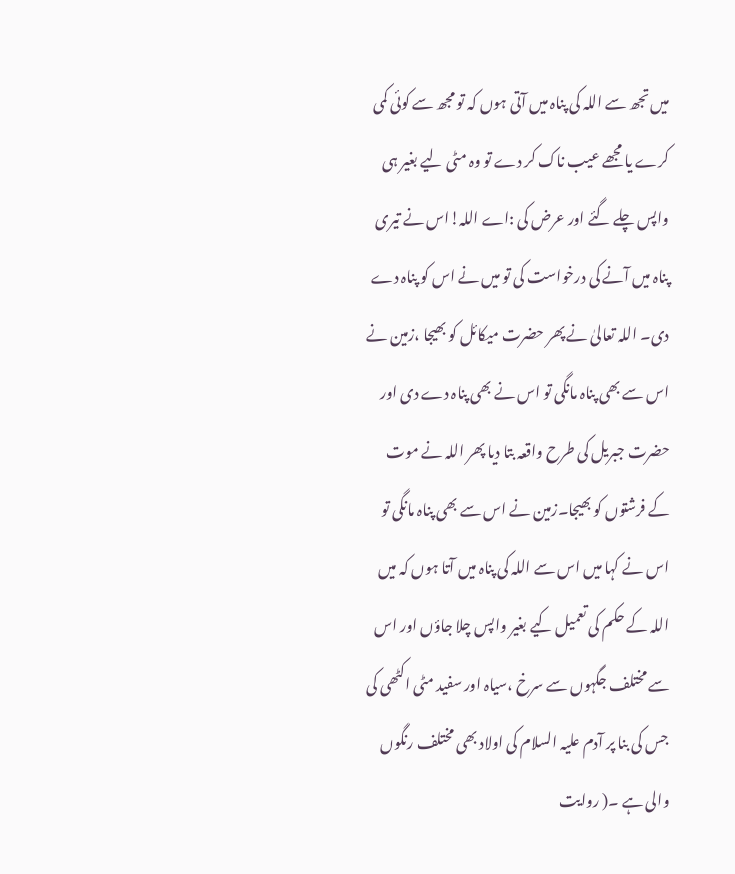میں تجھ سے اللہ کی پناہ میں آتی ہوں کہ تو مجھ سے کوئی کمی کرے یا مجھے عیب ناک کر دے تو وہ مٹی لیے بغیر ہی واپس چلے گئے اور عرض کی :اے اللہ!اس نے تیری پناہ میں آنے کی درخواست کی تو میں نے اس کو پناہ دے دی۔ اللہ تعالیٰ نے پھر حضرت میکائل کو بھیجا ،زمین نے اس سے بھی پناہ مانگی تو اس نے بھی پناہ دے دی اور حضرت جبریل کی طرح واقعہ بتا دیا پھر اللہ نے موت کے فرشتوں کو بھیجا۔زمین نے اس سے بھی پناہ مانگی تو اس نے کہا میں اس سے اللہ کی پناہ میں آتا ہوں کہ میں اللہ کے حکم کی تعمیل کیے بغیر واپس چلا جاؤں اور اس سے مختلف جگہوں سے سرخ ،سیاہ اور سفید مٹی اکٹھی کی جس کی بنا پر آدم علیہ السلام کی اولاد بھی مختلف رنگوں والی ہے ۔( روایت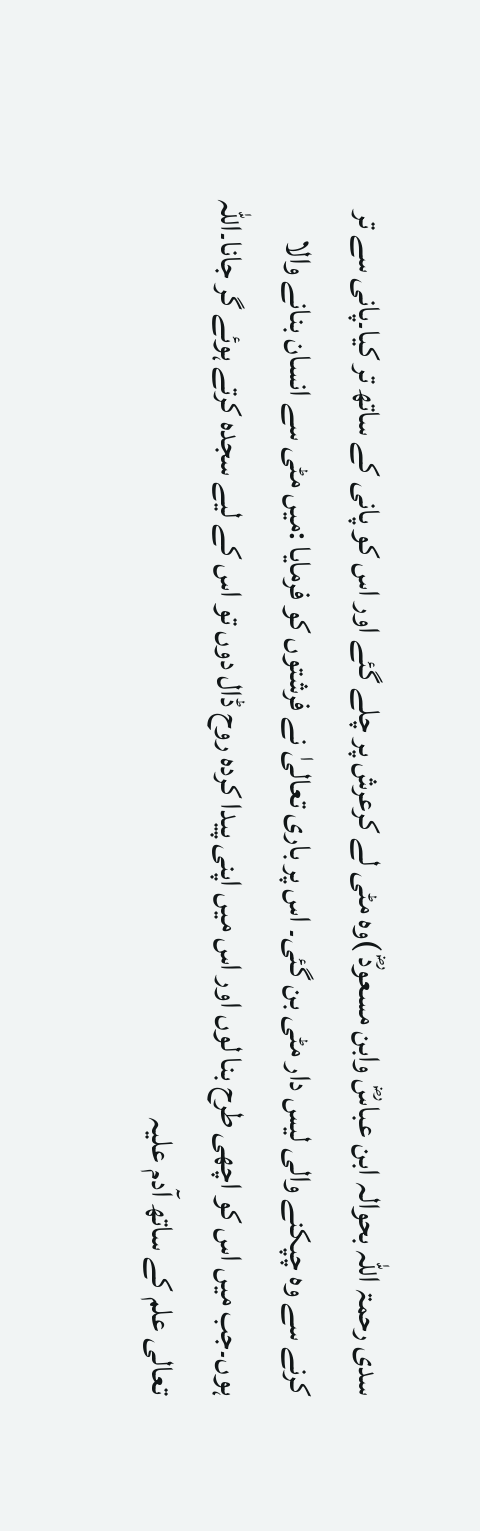سدی رحمۃ اللہ بحوالہ ابن عباسؓ وابن مسعودؓ )وہ مٹی لے کرعرش پر چلے گئے اور اس کو پانی کے ساتھ تر کیا۔پانی سے تر کرنے سے وہ چپکنے والی لیس دار مٹی بن گئی۔ اس پر باری تعالیٰ نے فرشتوں کو فرمایا :میں مٹی سے انسان بنانے والا ہوں۔جب میں اس کو اچھی طرح بنا لوں اور اس میں اپنی پیدا کردہ روح ڈال دوں تو اس کے لیے سجدہ کرتے ہوئے گر جانا۔اللہ تعالی علم کے ساتھ آدم علیہ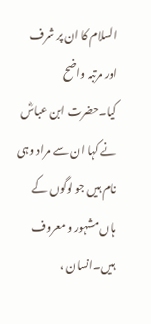السلام کا ان پر شرف اور مرتبہ واضح کیا۔حضرت ابن عباسؓ نے کہا ان سے مراد وہی نام ہیں جو لوگوں کے ہاں مشہور و معروف ہیں۔انسان ،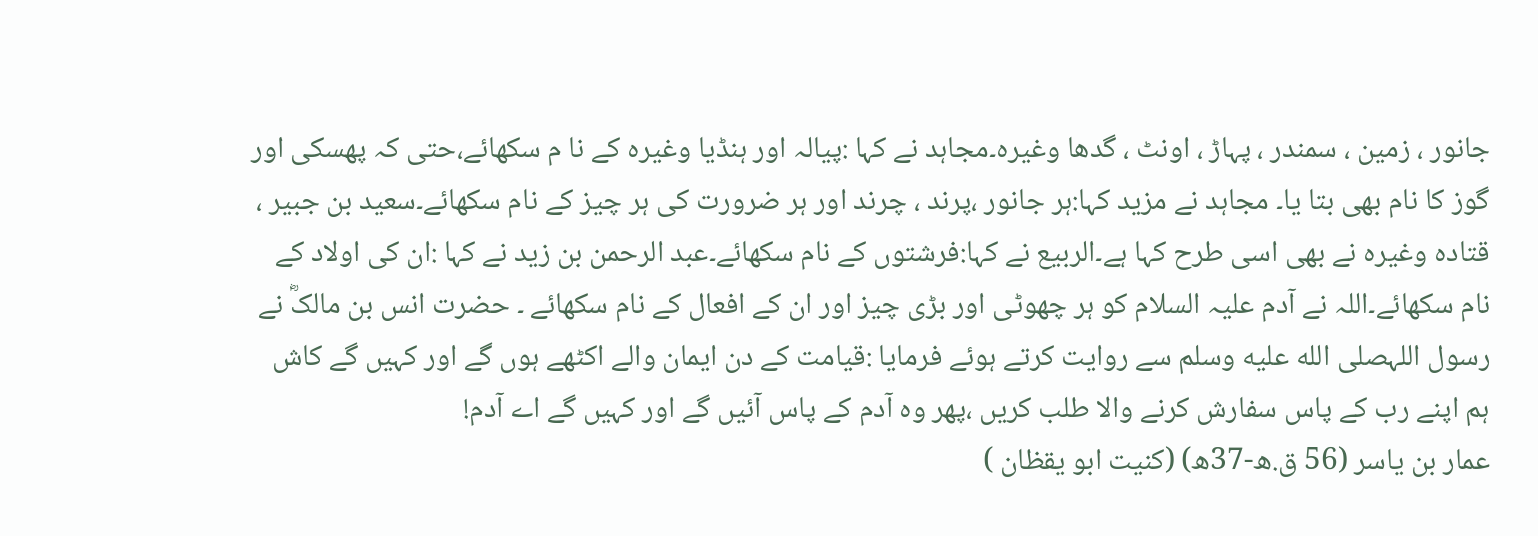جانور ، زمین ، سمندر ، پہاڑ ، اونٹ ، گدھا وغیرہ۔مجاہد نے کہا :پیالہ اور ہنڈیا وغیرہ کے نا م سکھائے،حتی کہ پھسکی اور گوز کا نام بھی بتا یا۔ مجاہد نے مزید کہا:ہر جانور ،پرند ، چرند اور ہر ضرورت کی ہر چیز کے نام سکھائے۔سعید بن جبیر ، قتادہ وغیرہ نے بھی اسی طرح کہا ہے۔الربیع نے کہا:فرشتوں کے نام سکھائے۔عبد الرحمن بن زید نے کہا :ان کی اولاد کے نام سکھائے۔اللہ نے آدم علیہ السلام کو ہر چھوٹی اور بڑی چیز اور ان کے افعال کے نام سکھائے ۔ حضرت انس بن مالکؓ نے رسول اللہصلى الله عليه وسلم سے روایت کرتے ہوئے فرمایا :قیامت کے دن ایمان والے اکٹھے ہوں گے اور کہیں گے کاش ہم اپنے رب کے پاس سفارش کرنے والا طلب کریں ،پھر وہ آدم کے پاس آئیں گے اور کہیں گے اے آدم!
عمار بن یاسر (56 ق.ھ-37ھ) (کنیت ابو یقظان )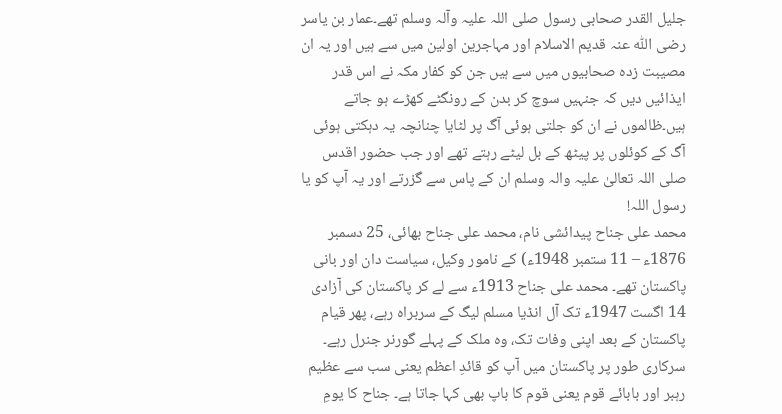جلیل القدر صحابی رسول صلی اللہ علیہ وآلہ وسلم تھے۔عمار بن یاسر رضی اللّٰہ عنہ قدیم الاسلام اور مہاجرین اولین میں سے ہیں اور یہ ان مصیبت زدہ صحابیوں میں سے ہیں جن کو کفار مکہ نے اس قدر ایذائیں دیں کہ جنہیں سوچ کر بدن کے رونگٹے کھڑے ہو جاتے ہیں۔ظالموں نے ان کو جلتی ہوئی آگ پر لٹایا چنانچہ یہ دہکتی ہوئی آگ کے کوئلوں پر پیٹھ کے بل لیٹے رہتے تھے اور جب حضور اقدس صلی اللہ تعالیٰ علیہ والہ وسلم ان کے پاس سے گزرتے اور یہ آپ کو یا رسول اللہ!
محمد علی جناح پیدائشی نام، محمد علی جناح بھائی، 25 دسمبر 1876ء – 11 ستمبر 1948ء) کے نامور وکیل، سیاست دان اور بانی پاکستان تھے۔ محمد علی جناح 1913ء سے لے کر پاکستان کی آزادی 14 اگست 1947ء تک آل انڈیا مسلم لیگ کے سربراہ رہے، پھر قیام پاکستان کے بعد اپنی وفات تک، وہ ملک کے پہلے گورنر جنرل رہے۔ سرکاری طور پر پاکستان میں آپ کو قائدِ اعظم یعنی سب سے عظیم رہبر اور بابائے قوم یعنی قوم کا باپ بھی کہا جاتا ہے۔ جناح کا یومِ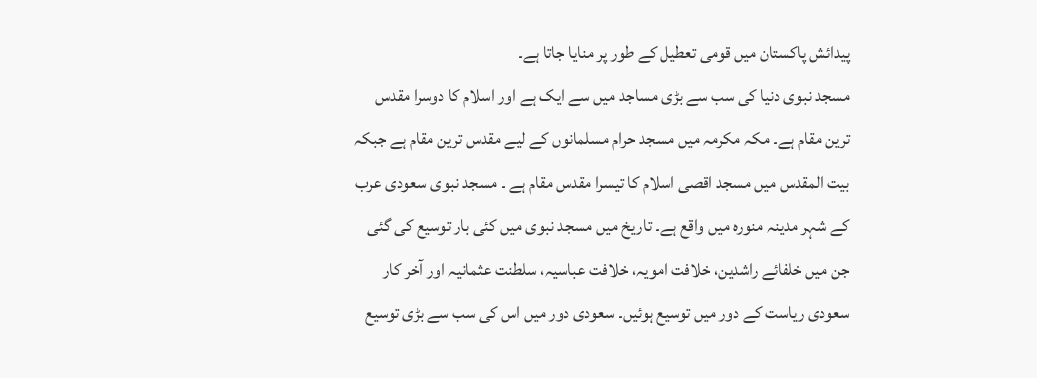پیدائش پاکستان میں قومی تعطیل کے طور پر منایا جاتا ہے۔
مسجد نبوی دنیا کی سب سے بڑی مساجد میں سے ایک ہے اور اسلام کا دوسرا مقدس ترین مقام ہے۔ مکہ مکرمہ میں مسجد حرام مسلمانوں کے لیے مقدس ترین مقام ہے جبکہ بیت المقدس میں مسجد اقصی اسلام کا تیسرا مقدس مقام ہے ۔ مسجد نبوی سعودی عرب کے شہر مدینہ منورہ میں واقع ہے۔ تاریخ میں مسجد نبوی میں کئی بار توسیع کی گئی جن میں خلفائے راشدین، خلافت امویہ، خلافت عباسیہ، سلطنت عثمانیہ اور آخر کار سعودی ریاست کے دور میں توسیع ہوئیں۔ سعودی دور میں اس کی سب سے بڑی توسیع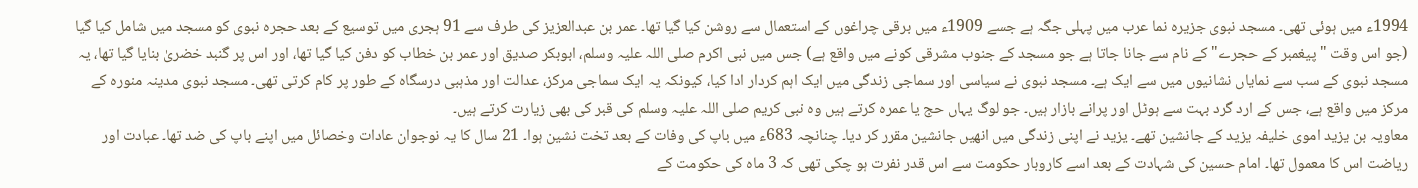1994ء میں ہوئی تھی۔ مسجد نبوی جزیرہ نما عرب میں پہلی جگہ ہے جسے 1909ء میں برقی چراغوں کے استعمال سے روشن کیا گیا تھا۔ عمر بن عبدالعزیز کی طرف سے 91 ہجری میں توسیع کے بعد حجرہ نبوی کو مسجد میں شامل کیا گیا (جو اس وقت " پیغمبر کے حجرے" کے نام سے جانا جاتا ہے جو مسجد کے جنوب مشرقی کونے میں واقع ہے) جس میں نبی اکرم صلی اللہ علیہ وسلم، ابوبکر صدیق اور عمر بن خطاب کو دفن کیا گیا تھا، اور اس پر گنبد خضریٰ بنایا گیا تھا، یہ مسجد نبوی کے سب سے نمایاں نشانیوں میں سے ایک ہے۔ مسجد نبوی نے سیاسی اور سماجی زندگی میں ایک اہم کردار ادا کیا، کیونکہ یہ ایک سماجی مرکز، عدالت اور مذہبی درسگاہ کے طور پر کام کرتی تھی۔ مسجد نبوی مدینہ منورہ کے مرکز میں واقع ہے، جس کے ارد گرد بہت سے ہوٹل اور پرانے بازار ہیں۔ جو لوگ یہاں حج یا عمرہ کرتے ہیں وہ نبی کریم صلی اللہ علیہ وسلم کی قبر کی بھی زیارت کرتے ہیں۔
معاویہ بن یزید اموی خلیفہ یزید کے جانشین تھے۔ یزید نے اپنی زندگی میں انھیں جانشین مقرر کر دیا۔ چنانچہ 683ء میں باپ کی وفات کے بعد تخت نشین ہوا۔ 21 سال کا یہ نوجوان عادات وخصائل میں اپنے باپ کی ضد تھا۔ عبادت اور ریاضت اس کا معمول تھا۔ امام حسین کی شہادت کے بعد اسے کاروبار حکومت سے اس قدر نفرت ہو چکی تھی کہ 3 ماہ کی حکومت کے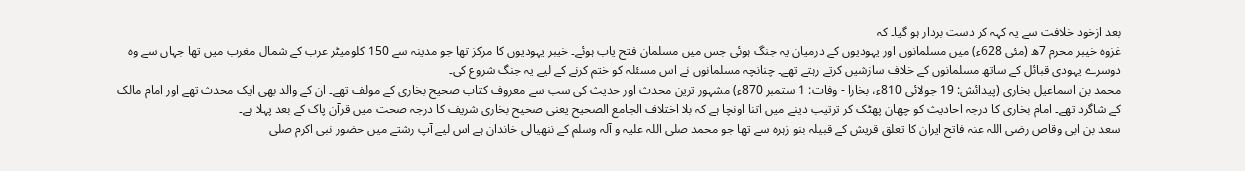بعد ازخود خلافت سے یہ کہہ کر دست بردار ہو گیا۔ کہ
غزوہ خیبر محرم 7ھ (مئی 628ء) میں مسلمانوں اور یہودیوں کے درمیان یہ جنگ ہوئی جس میں مسلمان فتح یاب ہوئے۔ خیبر یہودیوں کا مرکز تھا جو مدینہ سے 150 کلومیٹر عرب کے شمال مغرب میں تھا جہاں سے وہ دوسرے یہودی قبائل کے ساتھ مسلمانوں کے خلاف سازشیں کرتے رہتے تھے۔ چنانچہ مسلمانوں نے اس مسئلہ کو ختم کرنے کے لیے یہ جنگ شروع کی۔
محمد بن اسماعيل بخاری (پیدائش: 19 جولائی 810ء، بخارا - وفات: 1 ستمبر 870ء) مشہور ترین محدث اور حدیث کی سب سے معروف کتاب صحیح بخاری کے مولف تھے۔ ان کے والد بھی ایک محدث تھے اور امام مالک کے شاگرد تھے۔ امام بخاری کا درجہ احادیث کو چھان پھٹک کر ترتیب دینے میں اتنا اونچا ہے کہ بلا اختلاف الجامع الصحیح یعنی صحیح بخاری شریف کا درجہ صحت میں قرآن پاک کے بعد پہلا ہے۔
سعد بن ابی وقاص رضی اللہ عنہ فاتح ایران کا تعلق قریش کے قبیلہ بنو زہرہ سے تھا جو محمد صلی اللہ علیہ و آلہ وسلم کے ننھیالی خاندان ہے اس لیے آپ رشتے میں حضور نبی اکرم صلی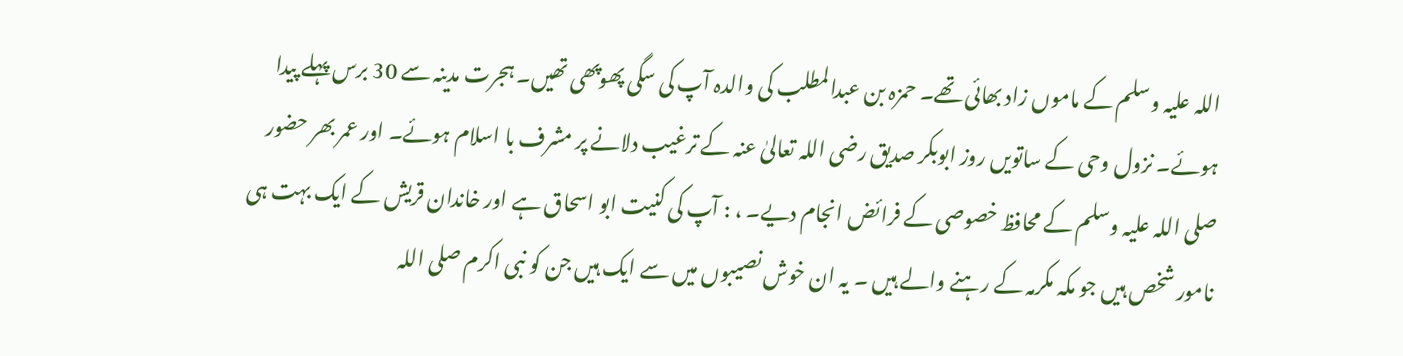اللہ علیہ وسلم کے ماموں زاد بھائی تھے۔ حمزہ بن عبدالمطلب کی والدہ آپ کی سگی پھوپھی تھیں۔ ہجرت مدینہ سے 30 برس پہلے پیدا ہوئے۔ نزول وحی کے ساتویں روز ابوبکر صدیق رضی اللہ تعالیٰ عنہ کے ترغیب دلانے پر مشرف با اسلام ہوئے۔ اور عمر بھر حضور صلی اللہ علیہ وسلم کے محافظ خصوصی کے فرائض انجام دیے۔ ، : آپ کی کنیت ابو اسحاق ہے اور خاندان قریش کے ایک بہت ہی نامور شخص ہيں جو مکہ مکرمہ کے رہنے والے ہیں ۔ یہ ان خوش نصیبوں میں سے ایک ہیں جن کو نبی اکرم صلی اللہ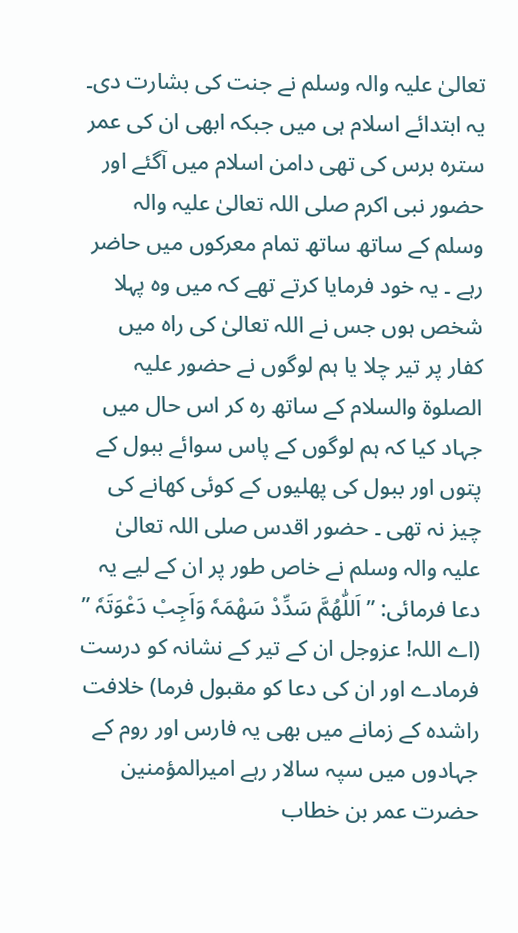تعالیٰ علیہ والہ وسلم نے جنت کی بشارت دی۔ یہ ابتدائے اسلام ہی میں جبکہ ابھی ان کی عمر سترہ برس کی تھی دامن اسلام میں آگئے اور حضور نبی اکرم صلی اللہ تعالیٰ علیہ والہ وسلم کے ساتھ ساتھ تمام معرکوں میں حاضر رہے ۔ یہ خود فرمایا کرتے تھے کہ میں وہ پہلا شخص ہوں جس نے اللہ تعالیٰ کی راہ میں کفار پر تیر چلا یا ہم لوگوں نے حضور علیہ الصلوۃ والسلام کے ساتھ رہ کر اس حال میں جہاد کیا کہ ہم لوگوں کے پاس سوائے ببول کے پتوں اور ببول کی پھلیوں کے کوئی کھانے کی چیز نہ تھی ۔ حضور اقدس صلی اللہ تعالیٰ علیہ والہ وسلم نے خاص طور پر ان کے لیے یہ دعا فرمائی: ”اَللّٰھُمَّ سَدِّدْ سَھْمَہٗ وَاَجِبْ دَعْوَتَہٗ ” (اے اللہ! عزوجل ان کے تیر کے نشانہ کو درست فرمادے اور ان کی دعا کو مقبول فرما) خلافت راشدہ کے زمانے میں بھی یہ فارس اور روم کے جہادوں میں سپہ سالار رہے امیرالمؤمنین حضرت عمر بن خطاب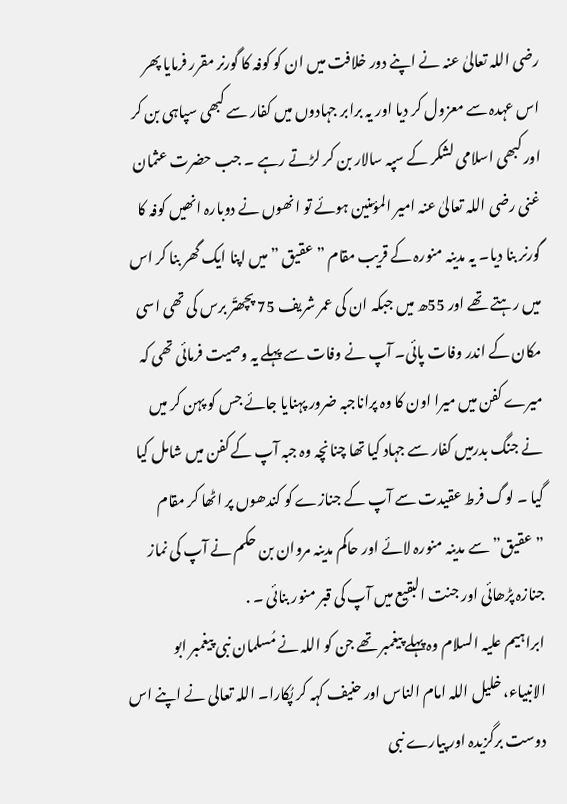رضی اللہ تعالیٰ عنہ نے اپنے دور خلافت میں ان کو کوفہ کا گورنر مقرر فرمایا پھر اس عہدہ سے معزول کر دیا اور یہ برابر جہادوں میں کفار سے کبھی سپاہی بن کر اور کبھی اسلامی لشکر کے سپہ سالار بن کر لڑتے رہے ۔ جب حضرت عثمان غنی رضی اللہ تعالیٰ عنہ امیر المؤمنین ہوئے تو انھوں نے دوبارہ انھیں کوفہ کا گورنر بنا دیا۔ یہ مدینہ منورہ کے قریب مقام ”عقیق ”میں اپنا ایک گھر بنا کر اس میں رہتے تھے اور 55ھ میں جبکہ ان کی عمر شریف 75 پچھتّر برس کی تھی اسی مکان کے اندر وفات پائی۔ آپ نے وفات سے پہلے یہ وصیت فرمائی تھی کہ میرے کفن میں میرا اون کا وہ پراناجبہ ضرور پہنایا جائے جس کو پہن کر میں نے جنگ بدرمیں کفار سے جہاد کیا تھا چنانچہ وہ جبہ آپ کے کفن میں شامل کیا گیا ۔ لوگ فرط عقیدت سے آپ کے جنازے کو کندھوں پر اٹھا کر مقام ”عقیق” سے مدینہ منورہ لائے اور حاکم مدینہ مروان بن حکم نے آپ کی نماز جنازہ پڑھائی اور جنت البقیع میں آپ کی قبر منور بنائی ۔ .
ابراہیم علیہ السلام وہ پہلے پیغمبر تھے جن کو اللہ نے مُسلمان نبی پیغمبر ابو الانبیاء، خلیل اللہ امام الناس اور حنیف کہہ کر پُکارا۔ اللہ تعالی نے اپنے اس دوست برگزیدہ اور پیارے نبی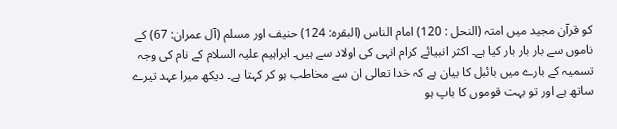کو قرآن مجید میں امتہ (النحل : 120) امام الناس (البقرہ: 124) حنیف اور مسلم (آل عمران: 67) کے ناموں سے بار بار بار کیا ہے۔ اکثر انبیائے کرام انہی کی اولاد سے ہیں۔ ابراہیم علیہ السلام کے نام کی وجہ تسمیہ کے بارے میں بائبل کا بیان ہے کہ خدا تعالی ان سے مخاطب ہو کر کہتا ہے۔ دیکھ میرا عہد تیرے ساتھ ہے اور تو بہت قوموں کا باپ ہو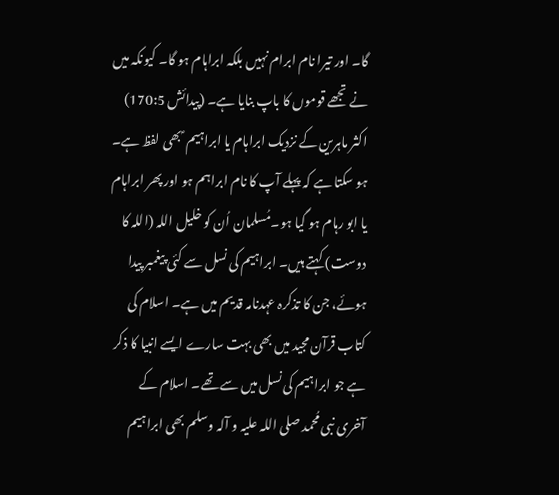گا۔ اور تیرا نام ابرام نہیں بلکہ ابراہام ہو گا۔ کیونکہ میں نے تجھے قوموں کا باپ بنایا ہے۔ (پیدائش 170:5) اکثر ماہرین کے نزدیک ابراہام یا ابراہیم ؑ بھی لفظ ہے۔ ہو سکتا ہے کہ پہلے آپ کا نام ابراہم ہو اور پھر ابراہام یا ابو رہام ہو گیا ہو۔مُسلمان اُن کو خلیل اللہ (اللہ کا دوست) کہتے ہیں۔ ابراہیم کی نسل سے کئی پیغمبر پیدا ہوئے، جن کا تذکرہ عہدنامہ قدیم میں ہے۔ اسلام کی کتاب قرآن مجید میں بھی بہت سارے ایسے انبیا کا ذکر ہے جو ابراہیم کی نسل میں سے تھے۔ اسلام کے آخری نبی مُحمد صلی اللہ علیہ و آلہ وسلم بھی ابراہیم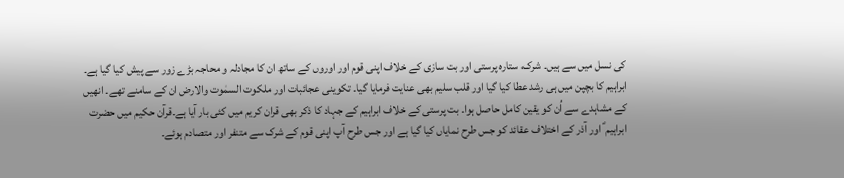کی نسل میں سے ہیں۔ شرک، ستارہ پرستی اور بت سازی کے خلاف اپنی قوم اور اوروں کے ساتھ ان کا مجادلہ و محاجہ بڑے زور سے پیش کیا گیا ہے۔ ابراہیم کا بچپن میں ہی رشد عطا کیا گیا اور قلب سلیم بھی عنایت فرمایا گیا۔ تکوینی عجائبات اور ملکوت السمٰوت والارض ان کے سامنے تھے۔ انھیں کے مشاہدے سے اُن کو یقین کامل حاصل ہوا۔ بت پرستی کے خلاف ابراہیم کے جہاد کا ذکر بھی قران کریم میں کئی بار آیا ہے۔قرآن حکیم میں حضرت ابراہیم ؑ اور آذر کے اختلاف عقائد کو جس طرح نمایاں کیا گیا ہے اور جس طرح آپ اپنی قوم کے شرک سے متنفر اور متصادم ہوئے۔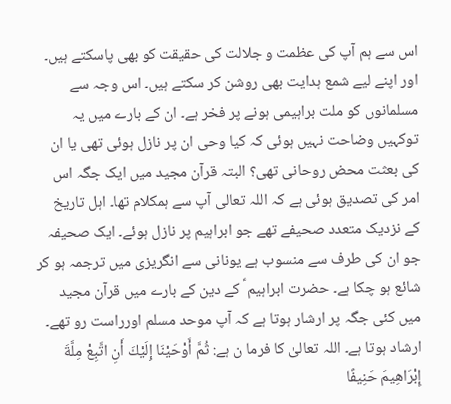اس سے ہم آپ کی عظمت و جلالت کی حقیقت کو بھی پاسکتے ہیں۔ اور اپنے لیے شمع ہدایت بھی روشن کر سکتے ہیں۔ اس وجہ سے مسلمانوں کو ملت براہیمی ہونے پر فخر ہے۔ ان کے بارے میں یہ توکہیں وضاحت نہیں ہوئی کہ کیا وحی ان پر نازل ہوئی تھی یا ان کی بعثت محض روحانی تھی؟ البتہ قرآن مجید میں ایک جگہ اس امر کی تصدیق ہوئی ہے کہ اللہ تعالی آپ سے ہمکلام تھا۔ اہل تاریخ کے نزدیک متعدد صحیفے تھے جو ابراہیم پر نازل ہوئے۔ ایک صحیفہ جو ان کی طرف سے منسوب ہے یونانی سے انگریزی میں ترجمہ ہو کر شائع ہو چکا ہے۔ حضرت ابراہیم ؑ کے دین کے بارے میں قرآن مجید میں کئی جگہ پر ارشار ہوتا ہے کہ آپ موحد مسلم اورراست رو تھے۔ ارشاد ہوتا ہے۔ اللہ تعالیٰ کا فرما ن ہے: ثُمَّ أَوْحَيْنَا إِلَيْكَ أَنِ اتَّبِعْ مِلَّةَ إِبْرَاهِيمَ حَنِيفًا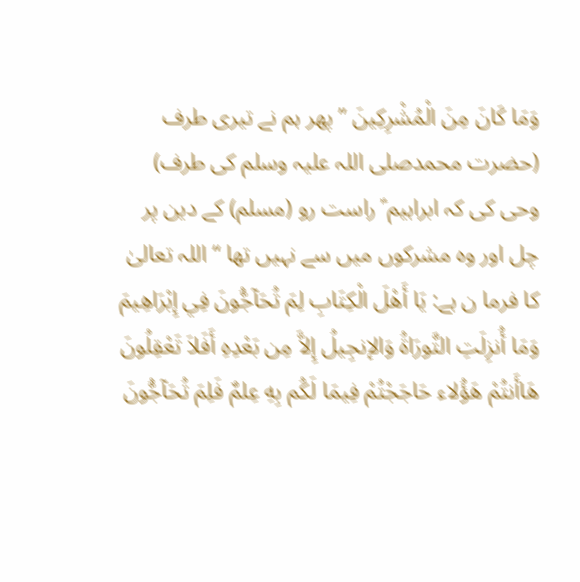وَمَا كَانَ مِنَ الْمُشْرِكِينَ ”پھر ہم نے تیری طرف (حضرت محمدصلی اللہ علیہ وسلم کی طرف) وحی کی کہ ابراہیم ؑ راست رو (مسلم) کے دین پر چل اور وہ مشرکوں میں سے نہیں تھا “ اللہ تعالیٰ کا فرما ن ہے: يَا أَهْلَ الْكِتَابِ لِمَ تُحَآجُّونَ فِي إِبْرَاهِيمَ وَمَا أُنزِلَتِ التَّورَاةُ وَالإنجِيلُ إِلاَّ مِن بَعْدِهِ أَفَلاَ تَعْقِلُونَ هَاأَنتُمْ هَؤُلاء حَاجَجْتُمْ فِيمَا لَكُم بِهِ عِلمٌ فَلِمَ تُحَآجُّونَ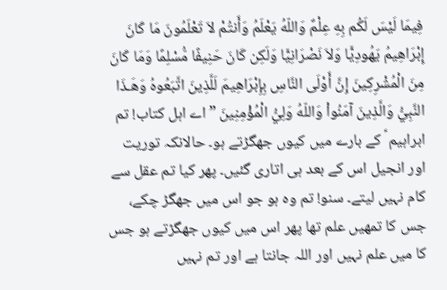فِيمَا لَيْسَ لَكُم بِهِ عِلْمٌ وَاللّهُ يَعْلَمُ وَأَنتُمْ لاَ تَعْلَمُونَ مَا كَانَ إِبْرَاهِيمُ يَهُودِيًّا وَلاَ نَصْرَانِيًّا وَلَكِن كَانَ حَنِيفًا مُّسْلِمًا وَمَا كَانَ مِنَ الْمُشْرِكِينَ إِنَّ أَوْلَى النَّاسِ بِإِبْرَاهِيمَ لَلَّذِينَ اتَّبَعُوهُ وَهَـذَا النَّبِيُّ وَالَّذِينَ آمَنُواْ وَاللّهُ وَلِيُّ الْمُؤْمِنِينَ ”اے اہل کتاب! تم ابراہیم ؑ کے بارے میں کیوں جھگڑتے ہو۔ حالانکہ توریت اور انجیل اس کے بعد ہی اتاری گئیں۔ پھر کیا تم عقل سے کام نہیں لیتے۔ سنو! تم وہ ہو جو اس میں جھگڑ چکے، جس کا تمھیں علم تھا پھر اس میں کیوں جھگڑتے ہو جس کا میں علم نہیں اور اللہ جانتا ہے اور تم نہیں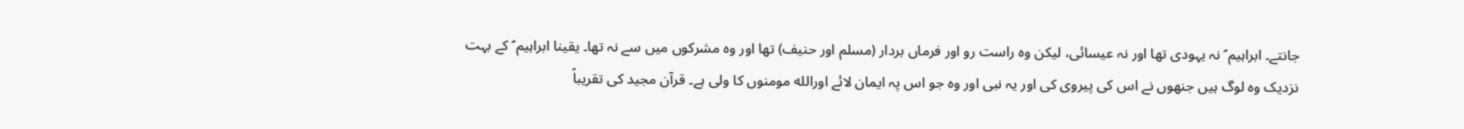جانتے۔ ابراہیم ؑ نہ یہودی تھا اور نہ عیسائی، لیکن وہ راست رو اور فرماں بردار (مسلم اور حنیف) تھا اور وہ مشرکوں میں سے نہ تھا۔ يقينا ابراہیم ؑ کے بہت نزدیک وہ لوگ ہیں جنھوں نے اس کی پیروی کی اور یہ نبی اور وہ جو اس پہ ایمان لائے اورالله مومنوں کا ولی ہے۔ قرآن مجید کی تقریباً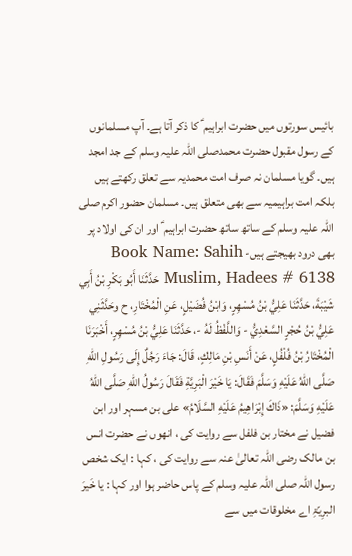بائیس سورتوں میں حضرت ابراہیم ؑ کا ذکر آتا ہے۔ آپ مسلمانوں کے رسول مقبول حضرت محمدصلی اللہ علیہ وسلم کے جد امجد ہیں۔ گویا مسلمان نہ صرف امت محمدیہ سے تعلق رکھتے ہیں بلکہ امت براہیمیہ سے بھی متعلق ہیں۔ مسلمان حضور اکرم صلی اللہ علیہ وسلم کے ساتھ ساتھ حضرت ابراہیم ؑ اور ان کی اولاد پر بھی درود بھیجتے ہیں- Book Name: Sahih Muslim, Hadees # 6138 حَدَّثَنَا أَبُو بَكْرِ بْنُ أَبِي شَيْبَةَ، حَدَّثَنَا عَلِيُّ بْنُ مُسْهِرٍ، وَابْنُ فُضَيْلٍ، عَنِ الْمُخْتَارِ، ح وحَدَّثَنِي عَلِيُّ بْنُ حُجْرٍ السَّعْدِيُّ - وَاللَّفْظُ لَهُ -، حَدَّثَنَا عَلِيُّ بْنُ مُسْهِرٍ، أَخْبَرَنَا الْمُخْتَارُ بْنُ فُلْفُلٍ، عَنْ أَنَسِ بْنِ مَالِكٍ، قَالَ: جَاءَ رَجُلٌ إِلَى رَسُولِ اللهِ صَلَّى اللهُ عَلَيْهِ وَسَلَّمَ فَقَالَ: يَا خَيْرَ الْبَرِيَّةِ فَقَالَ رَسُولُ اللهِ صَلَّى اللهُ عَلَيْهِ وَسَلَّمَ: «ذَاكَ إِبْرَاهِيمُ عَلَيْهِ السَّلَامُ» علی بن مسہر اور ابن فضیل نے مختار بن فلفل سے روایت کی ، انھوں نے حضرت انس بن مالک رضی اللہ تعالیٰ عنہ سے روایت کی ، کہا : ایک شخص رسول اللہ صلی اللہ علیہ وسلم کے پاس حاضر ہوا اور کہا : يا خَيرَ البرِيّۃِ اے مخلوقات میں سے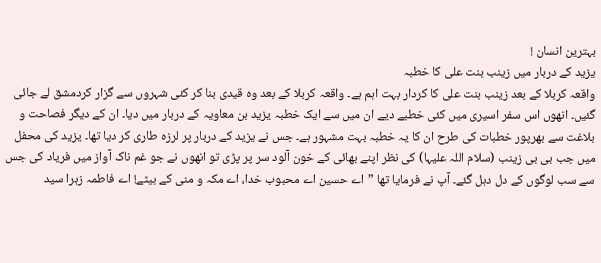بہترین انسان !
یزید کے دربار میں زینب بنت علی کا خطبہ
واقعہ کربلا کے بعد زینب بنت علی کا کردار بہت اہم ہے۔ واقعہ کربلا کے بعد وہ قیدی بنا کر کئی شہروں سے گزار کردمشق لے جائی گئیں۔ انھوں اس سفر اسیری میں کئی خطبے دیے ان میں سے ایک خطبہ یزید بن معاویہ کے دربار میں دیا۔ ان کے دیگر فصاحت و بلاغت سے بھرپور خطبات کی طرح ان کا یہ خطبہ بہت مشہور ہے۔ جس نے یزید کے دربار پر لرزہ طاری کر دیا تھا۔ یزید کی محفل میں جب بی بی زینب (سلام اللہ علیہا) کی نظر اپنے بھائی کے خون آلود سر پر پڑی تو انھوں نے جو غم ناک آواز میں فریاد کی جس سے سب لوگوں کے دل دہل گئے۔ آپ نے فرمایا تھا ”اے حسین اے محبوب خدا، اے مکہ و منی کے بیٹے! اے فاطمہ زہرا سید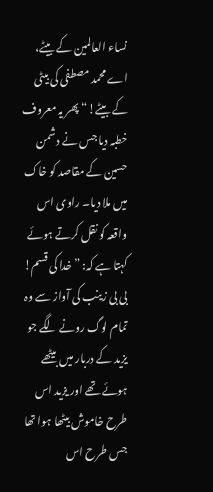نساء العالمین کے بیٹے، اے محمد مصطفی کی بیٹی کے بیٹے!“ پھر یہ معروف خطبہ دیا جس نے دشمن حسین کے مقاصد کو خاک میں ملا دیا۔ راوی اس واقعہ کو نقل کرتے ہوئے کہتا ہے کہ: ”خدا کی قسم! بی بی زینب کی آواز سے وہ تمام لوگ رونے لگے جو یزید کے دربار میں بیٹھے ہوئے تھے اور یزید اس طرح خاموش بیٹھا ہوا تھا جس طرح اس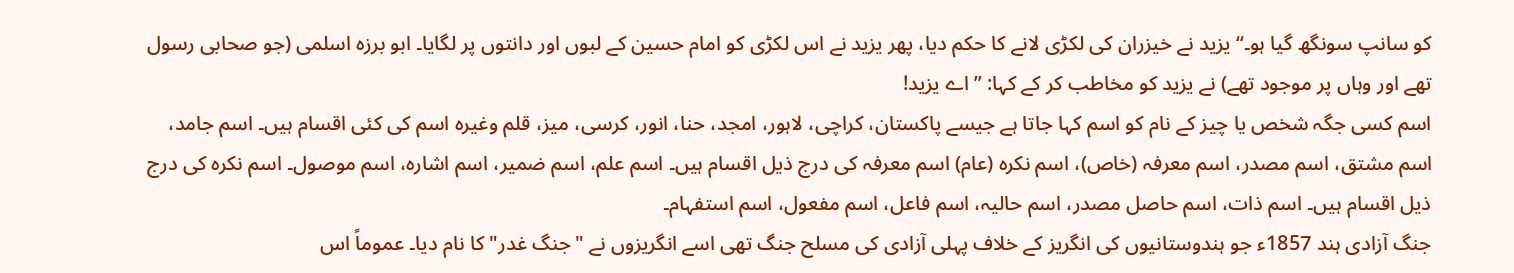کو سانپ سونگھ گیا ہو۔“ یزید نے خیزران کی لکڑی لانے کا حکم دیا، پھر یزید نے اس لکڑی کو امام حسین کے لبوں اور دانتوں پر لگایا۔ ابو برزہ اسلمی (جو صحابی رسول تھے اور وہاں پر موجود تھے) نے یزید کو مخاطب کر کے کہا: ”اے یزید!
اسم کسی جگہ شخص یا چیز کے نام کو اسم کہا جاتا ہے جیسے پاکستان، کراچی، لاہور، امجد، حنا، انور، کرسی، میز، قلم وغیرہ اسم کی کئی اقسام ہیں۔ اسم جامد، اسم مشتق، اسم مصدر، اسم معرفہ (خاص)، اسم نکرہ (عام) اسم معرفہ کی درج ذیل اقسام ہیں۔ اسم علم، اسم ضمیر، اسم اشارہ، اسم موصول۔ اسم نکرہ کی درج ذیل اقسام ہیں۔ اسم ذات، اسم حاصل مصدر، اسم حالیہ، اسم فاعل، اسم مفعول، اسم استفہام۔
جنگ آزادی ہند 1857ء جو ہندوستانیوں کی انگریز کے خلاف پہلی آزادی کی مسلح جنگ تھی اسے انگریزوں نے "جنگ غدر" کا نام دیا۔ عموماً اس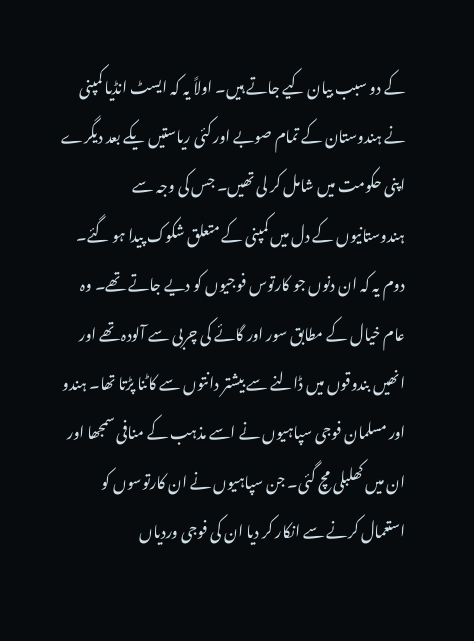کے دو سبب بیان کیے جاتے ہیں۔ اولاً یہ کہ ایسٹ انڈیا کمپنی نے ہندوستان کے تمام صوبے اور کئی ریاستیں یکے بعد دیگرے اپنی حکومت میں شامل کر لی تھیں۔ جس کی وجہ سے ہندوستانیوں کے دل میں کمپنی کے متعلق شکوک پیدا ہو گئے۔ دوم یہ کہ ان دنوں جو کارتوس فوجیوں کو دیے جاتے تھے۔ وہ عام خیال کے مطابق سور اور گائے کی چربی سے آلودہ تھے اور انھیں بندوقوں میں ڈالنے سے بیشتر دانتوں سے کاٹنا پڑتا تھا۔ ہندو اور مسلمان فوجی سپاہیوں نے اسے مذہب کے منافی سمجھا اور ان میں کھلبلی مچ گئی۔ جن سپاہیوں نے ان کارتوسوں کو استعمال کرنے سے انکار کر دیا ان کی فوجی وردیاں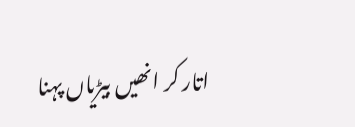اتار کر انھیں بیڑیاں پہنا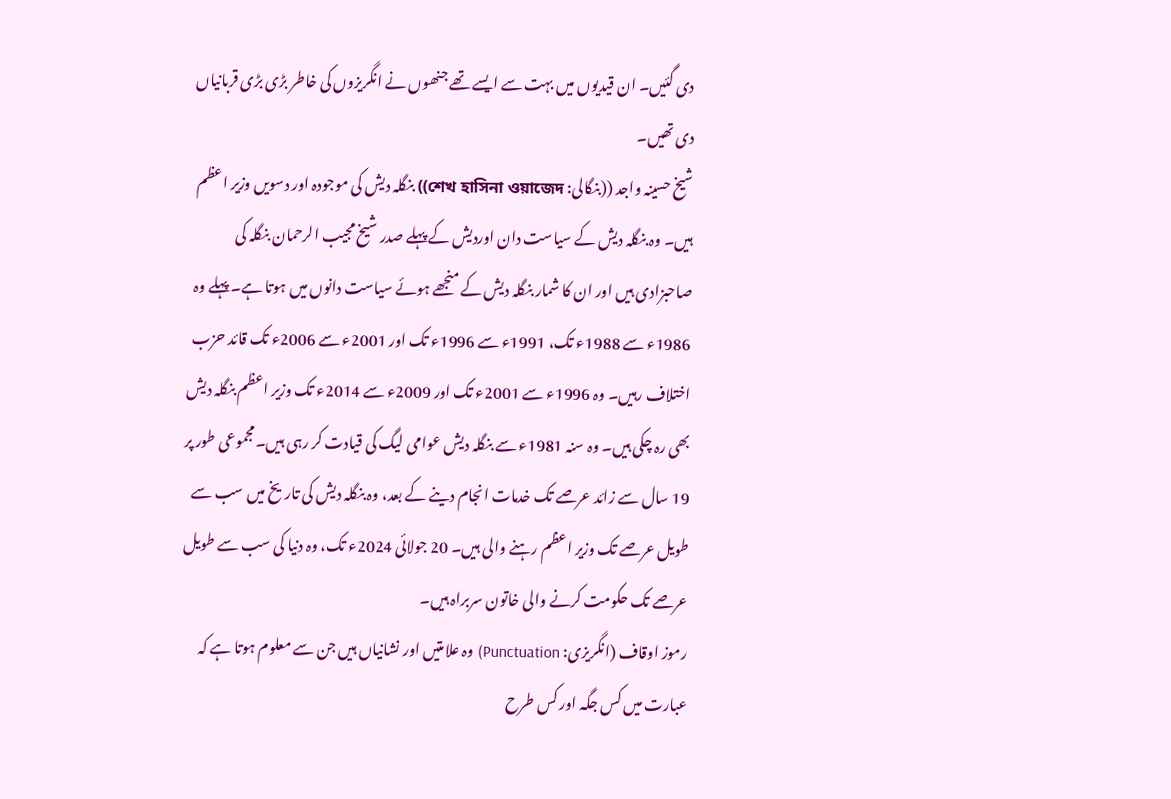دی گئیں۔ ان قیدیوں میں بہت سے ایسے تھے جنھوں نے انگریزوں کی خاطر بڑی بڑی قربانیاں دی تھیں۔
شیخ حسینہ واجد ((بنگالی: শেখ হাসিনা ওয়াজেদ)) بنگلہ دیش کی موجودہ اور دسویں وزیر اعظم ہیں۔ وہ بنگلہ دیش کے سیاست دان اوردیش کے پہلے صدر شیخ مجیب الرحمان بنگلہ کی صاحبزادی ہیں اور ان کا شمار بنگلہ دیش کے منجھے ہوئے سیاست دانوں میں ہوتا ہے۔ پہلے وہ 1986ء سے 1988ء تک، 1991ء سے 1996ء تک اور 2001ء سے 2006ء تک قائد حزب اختلاف رہیں۔ وہ 1996ء سے 2001ء تک اور 2009ء سے 2014ء تک وزیر اعظم بنگلہ دیش بھی رہ چکی ہیں۔ وہ سنہ 1981ء سے بنگلہ دیش عوامی لیگ کی قیادت کر رہی ہیں۔مجموعی طور پر 19 سال سے زائد عرصے تک خدمات انجام دینے کے بعد، وہ بنگلہ دیش کی تاریخ میں سب سے طویل عرصے تک وزیر اعظم رہنے والی ہیں۔ 20 جولائی 2024ء تک، وہ دنیا کی سب سے طویل عرصے تک حکومت کرنے والی خاتون سربراہ ہیں۔
رموز اوقاف (انگریزی: Punctuation) وہ علامتیں اور نشانیاں ہیں جن سے معلوم ہوتا ہے کہ عبارت میں کس جگہ اور کس طرح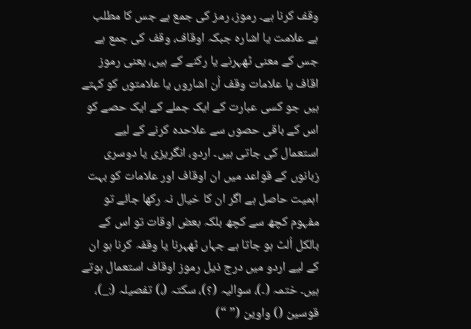وقف کرنا ہے۔ رموز، رمز کی جمع ہے جس کا مطلب ہے علامت یا اشارہ جبکہ اوقاف، وقف کی جمع ہے جس کے معنی ٹھہرنے یا رکنے کے ہیں، یعنی رموز اقاف یا علامات وقف اُن اشاروں یا علامتوں کو کہتے ہیں جو کسی عبارت کے ایک جملے کے ایک حصے کو اس کے باقی حصوں سے علاحدہ کرنے کے لیے استعمال کی جاتی ہیں۔ اردو، انگریزی یا دوسری زبانوں کے قواعد میں ان اوقاف اور علامات کو بہت اہمیت حاصل ہے اگر ان کا خیال نہ رکھا جائے تو مفہوم کچھ سے کچھ بلکہ بعض اوقات تو اس کے بالکل اُلٹ ہو جاتا ہے جہاں ٹھہرنا یا وقفہ کرنا ہو ان کے لیے اردو میں درج ذیل رموز اوقاف استعمال ہوتے ہیں۔ ختمہ (۔)، سوالیہ (؟)، سکتہ (،) تفصیلہ (:_)، قوسین () واوین (” “)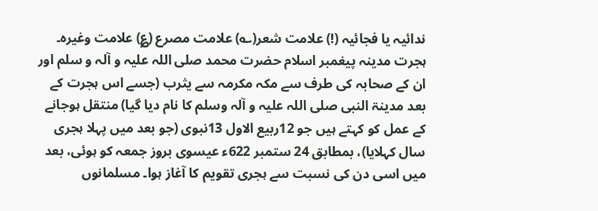ندائیہ یا فجائیہ (!) علامت شعر(؎) علامت مصرع (؏) علامت وغیرہ۔
ہجرت مدینہ پیغمبر اسلام حضرت محمد صلی اللہ علیہ و آلہ و سلم اور ان کے صحابہ کی طرف سے مکہ مکرمہ سے یثرب (جسے اس ہجرت کے بعد مدینۃ النبی صلی اللہ علیہ و آلہ وسلم کا نام دیا گیا) منتقل ہوجانے کے عمل کو کہتے ہیں جو 12ربیع الاول 13نبوی (جو بعد میں پہلا ہجری سال کہلایا)، بمطابق 24 ستمبر 622ء عیسوی بروز جمعہ کو ہوئی، بعد میں اسی دن کی نسبت سے ہجری تقویم کا آغاز ہوا۔ مسلمانوں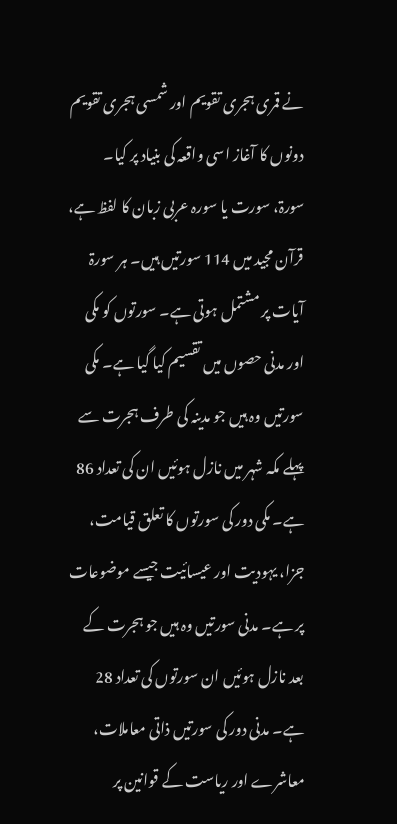نے قمری ہجری تقویم اور شمسی ہجری تقویم دونوں کا آغاز اسی واقعہ کی بنیاد پر کیا۔
سورۃ، سورت یا سورہ عربی زبان کا لفظ ہے، قرآن مجید میں 114 سورتیں ہیں۔ ہر سورۃ آیات پر مشتمل ہوتی ہے۔ سورتوں کو مکی اور مدنی حصوں میں تقسیم کیا گیا ہے۔ مکی سورتیں وہ ہیں جو مدینہ کی طرف ہجرت سے پہلے مکہ شہر میں نازل ہوئیں ان کی تعداد 86 ہے۔ مکی دور کی سورتوں کا تعلق قیامت، جزا، یہودیت اور عیسائیت جیسے موضوعات پر ہے۔ مدنی سورتیں وہ ہیں جو ہجرت کے بعد نازل ہوئیں ان سورتوں کی تعداد 28 ہے۔ مدنی دور کی سورتیں ذاتی معاملات، معاشرے اور ریاست کے قوانین پر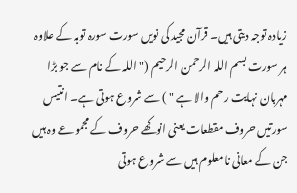زیادہ توجہ دیتی ہیں۔ قرآن مجید کی نویں سورت سورہ توبہ کے علاوہ ہر سورت بسم اللہ الرحمن الرحیم (" اللہ کے نام سے جو بڑا مہربان نہایت رحم والا ہے " ) سے شروع ہوتی ہے۔ انتیس سورتیں حروف مقطعات یعنی انوکھے حروف کے مجموعے وہ ہیں جن کے معانی نامعلوم ہیں سے شروع ہوتی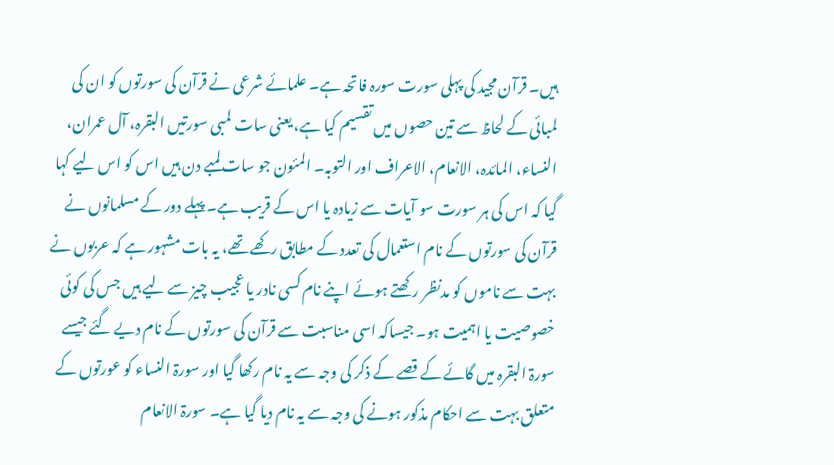ہیں۔ قرآن مجید کی پہلی سورت سورہ فاتحہ ہے۔ علمائے شرعی نے قرآن کی سورتوں کو ان کی لمبائی کے لحاظ سے تین حصوں میں تقسیم کیا ہے، یعنی سات لمبی سورتیں البقرہ، آل عمران، النساء، المائدہ، الانعام، الاعراف اور التوبہ۔ المئون جو سات لمبے دن ہیں اس کو اس لیے کہا گیا کہ اس کی ہر سورت سو آیات سے زیادہ یا اس کے قریب ہے۔ پہلے دور کے مسلمانوں نے قرآن کی سورتوں کے نام استعمال کی تعدد کے مطابق رکھے تھے، یہ بات مشہور ہے کہ عربوں نے بہت سے ناموں کو مدنظر رکھتے ہوئے اپنے نام کسی نادر یا عجیب چیز سے لیے ہیں جس کی کوئی خصوصیت یا اہمیت ہو۔ جیساکہ اسی مناسبت سے قرآن کی سورتوں کے نام دیے گئے جیسے سورۃ البقرہ میں گائے کے قصے کے ذکر کی وجہ سے یہ نام رکھا گیا اور سورۃ النساء کو عورتوں کے متعلق بہت سے احکام مذکور ہونے کی وجہ سے یہ نام دیا گیا ہے۔ سورۃ الانعام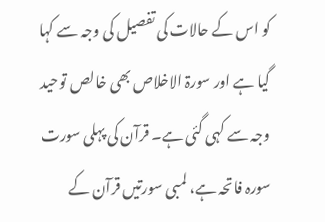کو اس کے حالات کی تفصیل کی وجہ سے کہا گیا ہے اور سورۃ الاخلاص بھی خالص توحید وجہ سے کہی گئی ہے۔ قرآن کی پہلی سورت سورہ فاتحہ ہے، لمبی سورتیں قرآن کے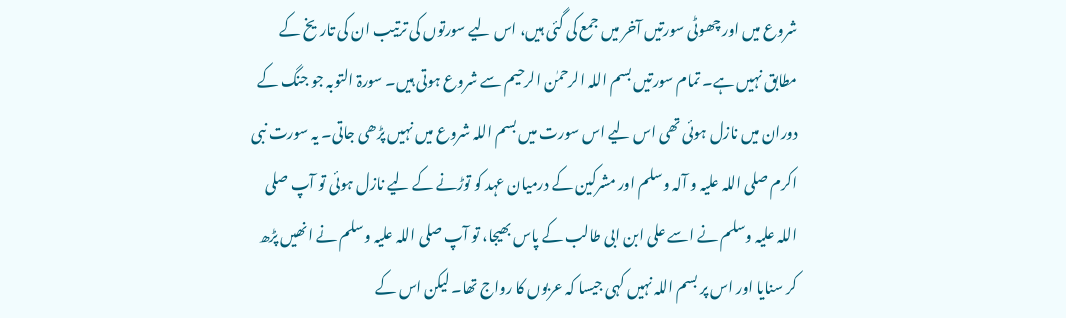شروع میں اور چھوٹی سورتیں آخر میں جمع کی گئی ہیں، اس لیے سورتوں کی ترتیب ان کی تاریخ کے مطابق نہیں ہے۔ تمام سورتیں بسم اللہ الرحمٰن الرحیم سے شروع ہوتی ہیں۔ سورۃ التوبہ جو جنگ کے دوران میں نازل ہوئی تھی اس لیے اس سورت میں بسم اللہ شروع میں نہیں پڑھی جاتی۔ یہ سورت نبی اکرم صلی اللہ علیہ و آلہ وسلم اور مشرکین کے درمیان عہد کو توڑنے کے لیے نازل ہوئی تو آپ صلی اللہ علیہ وسلم نے اسے علی ابن ابی طالب کے پاس بھیجا، تو آپ صلی اللہ علیہ وسلم نے انھیں پڑھ کر سنایا اور اس پر بسم اللہ نہیں کہی جیسا کہ عربوں کا رواج تھا۔ لیکن اس کے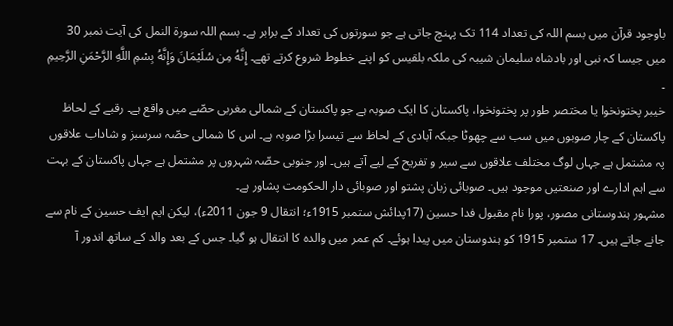باوجود قرآن میں بسم اللہ کی تعداد 114 تک پہنچ جاتی ہے جو سورتوں کی تعداد کے برابر ہے۔ بسم اللہ سورۃ النمل کی آیت نمبر 30 میں جیسا کہ نبی اور بادشاہ سلیمان شیبہ کی ملکہ بلقیس کو اپنے خطوط شروع کرتے تھے۔ إِنَّهُ مِن سُلَيْمَانَ وَإِنَّهُ بِسْمِ اللَّهِ الرَّحْمَنِ الرَّحِيمِ ۔
خیبر پختونخوا یا مختصر طور پر پختونخوا، پاکستان کا ایک صوبہ ہے جو پاکستان کے شمالی مغربی حصّے میں واقع ہے۔ رقبے کے لحاظ پاکستان کے چار صوبوں میں سب سے چھوٹا جبکہ آبادی کے لحاظ سے تیسرا بڑا صوبہ ہے۔ اس کا شمالی حصّہ سرسبز و شاداب علاقوں پہ مشتمل ہے جہاں لوگ مختلف علاقوں سے سیر و تفریح کے لیے آتے ہیں۔ اور جنوبی حصّہ شہروں پر مشتمل ہے جہاں پاکستان کے بہت سے اہم ادارے اور صنعتیں موجود ہیں۔ صوبائی زبان پشتو اور صوبائی دار الحکومت پشاور ہے۔
مشہور ہندوستانی مصور، پورا نام مقبول فدا حسین (17پدائش ستمبر 1915ء؛ انتقال 9 جون 2011ء)، لیکن ایم ایف حسین کے نام سے جانے جاتے ہیں۔ 17 ستمبر 1915 کو ہندوستان میں پیدا ہوئے۔ کم عمر میں والدہ کا انتقال ہو گیا۔ جس کے بعد والد کے ساتھ اندور آ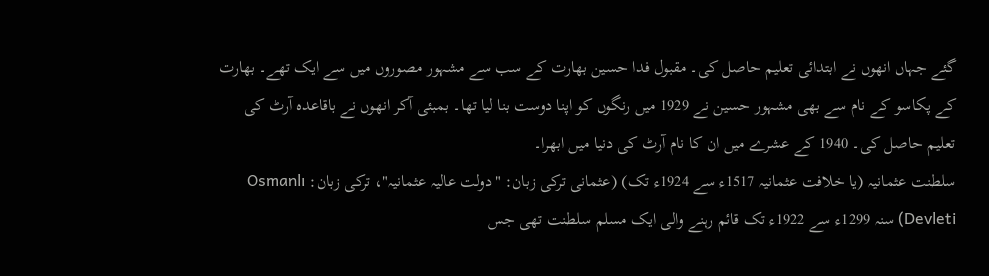گئے جہاں انھوں نے ابتدائی تعلیم حاصل کی۔ مقبول فدا حسین بھارت کے سب سے مشہور مصوروں میں سے ایک تھے۔ بھارت کے پکاسو کے نام سے بھی مشہور حسین نے 1929 میں رنگوں کو اپنا دوست بنا لیا تھا۔ بمبئی آکر انھوں نے باقاعدہ آرٹ کی تعلیم حاصل کی۔ 1940 کے عشرے میں ان کا نام آرٹ کی دنیا میں ابھرا۔
سلطنت عثمانیہ (یا خلافت عثمانیہ 1517ء سے 1924ء تک) (عثمانی ترکی زبان: "دولت عالیہ عثمانیہ"، ترکی زبان: Osmanlı Devleti) سنہ 1299ء سے 1922ء تک قائم رہنے والی ایک مسلم سلطنت تھی جس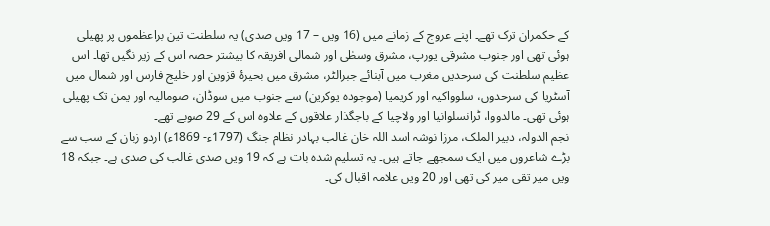کے حکمران ترک تھے۔ اپنے عروج کے زمانے میں (16 ویں – 17 ویں صدی) یہ سلطنت تین براعظموں پر پھیلی ہوئی تھی اور جنوب مشرقی یورپ، مشرق وسطٰی اور شمالی افریقہ کا بیشتر حصہ اس کے زیر نگیں تھا۔ اس عظیم سلطنت کی سرحدیں مغرب میں آبنائے جبرالٹر، مشرق میں بحیرۂ قزوین اور خلیج فارس اور شمال میں آسٹریا کی سرحدوں، سلوواکیہ اور کریمیا (موجودہ یوکرین) سے جنوب میں سوڈان، صومالیہ اور یمن تک پھیلی ہوئی تھی۔ مالدووا، ٹرانسلوانیا اور ولاچیا کے باجگذار علاقوں کے علاوہ اس کے 29 صوبے تھے۔
نجم الدولہ، دبیر الملک، مرزا نوشہ اسد اللہ خان غالب بہادر نظام جنگ (1797ء- 1869ء) اردو زبان کے سب سے بڑے شاعروں میں ایک سمجھے جاتے ہیں۔ یہ تسلیم شدہ بات ہے کہ 19 ویں صدی غالب کی صدی ہے۔ جبکہ 18 ویں میر تقی میر کی تھی اور 20 ویں علامہ اقبال کی۔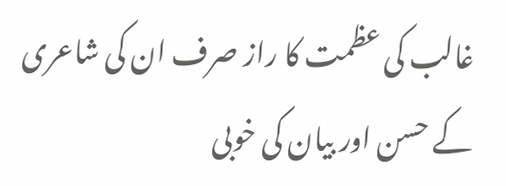غالب کی عظمت کا راز صرف ان کی شاعری کے حسن اور بیان کی خوبی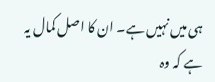ہی میں نہیں ہے۔ ان کا اصل کمال یہ ہے کہ وہ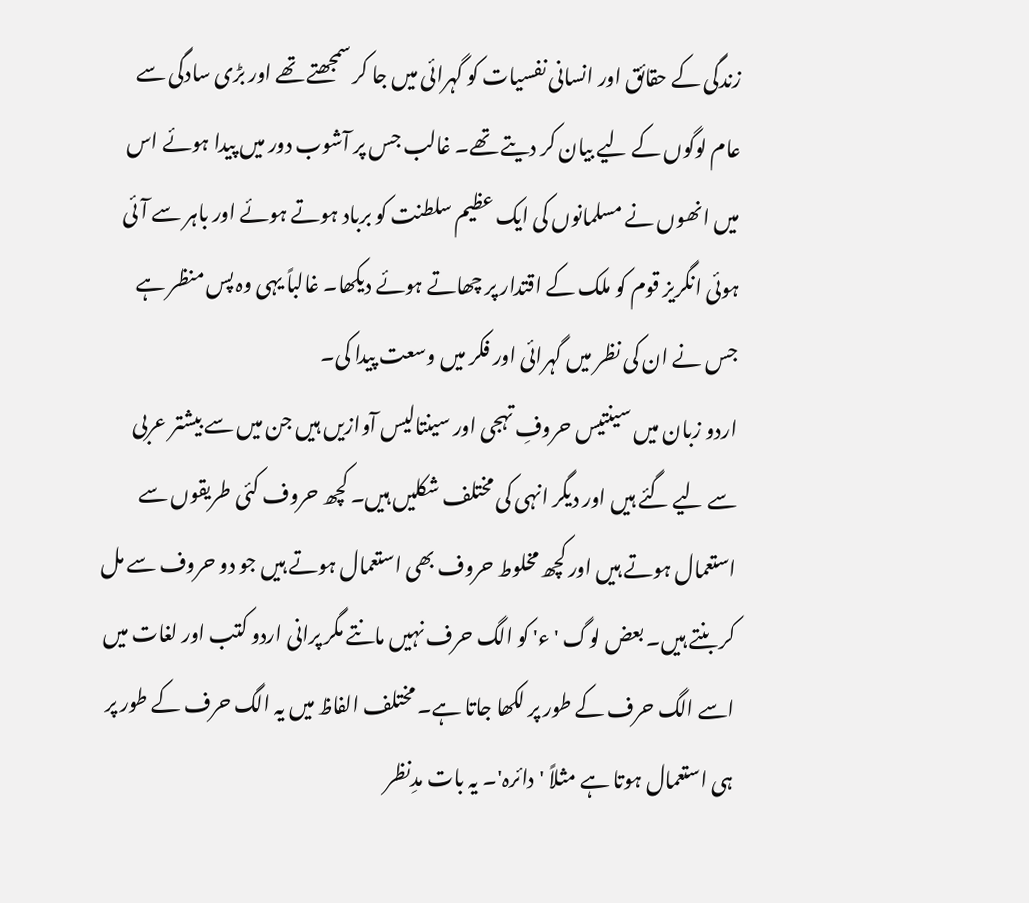زندگی کے حقائق اور انسانی نفسیات کو گہرائی میں جا کر سمجھتے تھے اور بڑی سادگی سے عام لوگوں کے لیے بیان کر دیتے تھے۔ غالب جس پر آشوب دور میں پیدا ہوئے اس میں انھوں نے مسلمانوں کی ایک عظیم سلطنت کو برباد ہوتے ہوئے اور باہر سے آئی ہوئی انگریز قوم کو ملک کے اقتدار پر چھاتے ہوئے دیکھا۔ غالباً یہی وہ پس منظر ہے جس نے ان کی نظر میں گہرائی اور فکر میں وسعت پیدا کی۔
اردو زبان میں سینتیس حروفِ تہجی اور سینتالیس آوازیں ہیں جن میں سے بیشتر عربی سے لیے گئے ہیں اور دیگر انہی کی مختلف شکلیں ہیں۔ کچھ حروف کئی طریقوں سے استعمال ہوتے ہیں اور کچھ مخلوط حروف بھی استعمال ہوتے ہیں جو دو حروف سے مل کر بنتے ہیں۔ بعض لوگ 'ء' کو الگ حرف نہیں مانتے مگر پرانی اردو کتب اور لغات میں اسے الگ حرف کے طور پر لکھا جاتا ہے۔ مختلف الفاظ میں یہ الگ حرف کے طور پر ہی استعمال ہوتا ہے مثلاً 'دائرہ'۔ یہ بات مدِنظر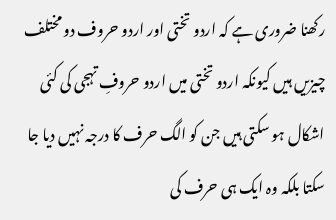رکھنا ضروری ہے کہ اردو تختی اور اردو حروف دو مختلف چیزیں ہیں کیونکہ اردو تختی میں اردو حروفِ تہجی کی کئی اشکال ہو سکتی ہیں جن کو الگ حرف کا درجہ نہیں دیا جا سکتا بلکہ وہ ایک ہی حرف کی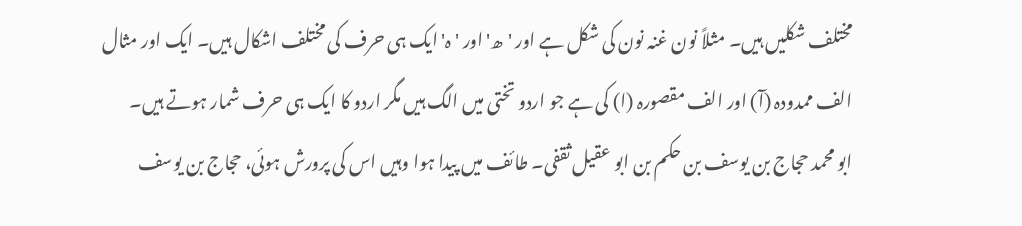مختلف شکلیں ہیں۔ مثلاً نون غنہ نون کی شکل ہے اور 'ھ' اور 'ہ' ایک ہی حرف کی مختلف اشکال ہیں۔ ایک اور مثال الف ممدودہ (آ) اور الف مقصورہ (ا) کی ہے جو اردو تختی میں الگ ہیں مگر اردو کا ایک ہی حرف شمار ہوتے ہیں۔
ابو محمد حجاج بن یوسف بن حکم بن ابو عقیل ثقفی۔ طائف میں پیدا ہوا وہیں اس کی پرورش ہوئی، حجاج بن یوسف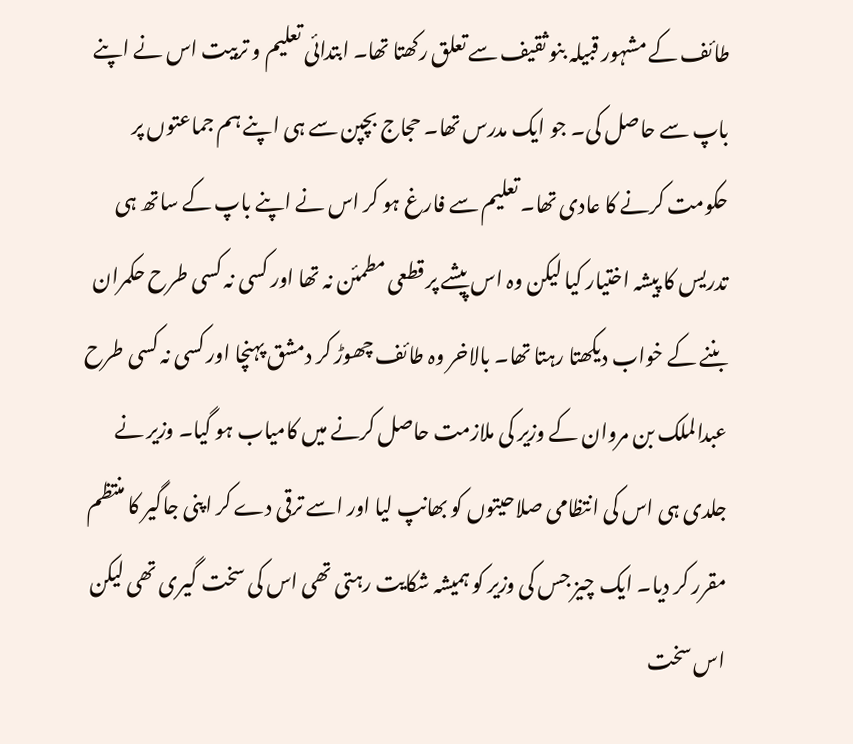طائف کے مشہور قبیلہ بنو ثقیف سے تعلق رکھتا تھا۔ ابتدائی تعلیم و تربیت اس نے اپنے باپ سے حاصل کی۔ جو ایک مدرس تھا۔ حجاج بچپن سے ہی اپنے ہم جماعتوں پر حکومت کرنے کا عادی تھا۔ تعلیم سے فارغ ہو کر اس نے اپنے باپ کے ساتھ ہی تدریس کا پیشہ اختیار کیا لیکن وہ اس پیشے پر قطعی مطمئن نہ تھا اور کسی نہ کسی طرح حکمران بننے کے خواب دیکھتا رہتا تھا۔ بالاخر وہ طائف چھوڑ کر دمشق پہنچا اور کسی نہ کسی طرح عبدالملک بن مروان کے وزیر کی ملازمت حاصل کرنے میں کامیاب ہو گیا۔ وزیر نے جلدی ہی اس کی انتظامی صلاحیتوں کو بھانپ لیا اور اسے ترقی دے کر اپنی جاگیر کا منتظم مقرر کر دیا۔ ایک چیز جس کی وزیر کو ہمیشہ شکایت رہتی تھی اس کی سخت گیری تھی لیکن اس سخت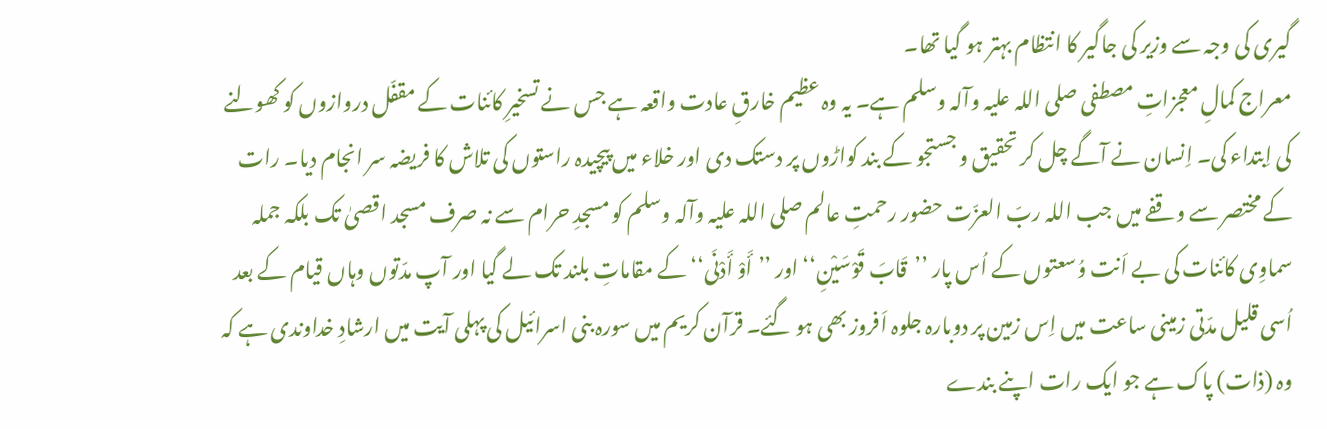گیری کی وجہ سے وزیر کی جاگیر کا انتظام بہتر ہو گیا تھا۔
معراج کمالِ معجزاتِ مصطفی صلی اللہ علیہ وآلہ وسلم ہے۔ یہ وہ عظیم خارقِ عادت واقعہ ہے جس نے تسخیرِ کائنات کے مقفّل دروازوں کو کھولنے کی اِبتداء کی۔ اِنسان نے آگے چل کر تحقیق و جستجو کے بند کواڑوں پر دستک دی اور خلاء میں پیچیدہ راستوں کی تلاش کا فریضہ سر انجام دیا۔ رات کے مختصر سے وقفے میں جب اللہ ربّ العزّت حضور رحمتِ عالم صلی اللہ علیہ وآلہ وسلم کو مسجدِ حرام سے نہ صرف مسجد اقصیٰ تک بلکہ جملہ سماوِی کائنات کی بے اَنت وُسعتوں کے اُس پار ’’قَابَ قَوْسَيْنِ‘‘ اور ’’أَوْ أَدْنَى‘‘ کے مقاماتِ بلند تک لے گیا اور آپ مدّتوں وہاں قیام کے بعد اُسی قلیل مدّتی زمینی ساعت میں اِس زمین پر دوبارہ جلوہ اَفروز بھی ہو گئے۔ قرآن کریم میں سورہ بنی اسرائیل کی پہلی آیت میں ارشادِ خداوندی ہے کہ وہ (ذات) پاک ہے جو ایک رات اپنے بندے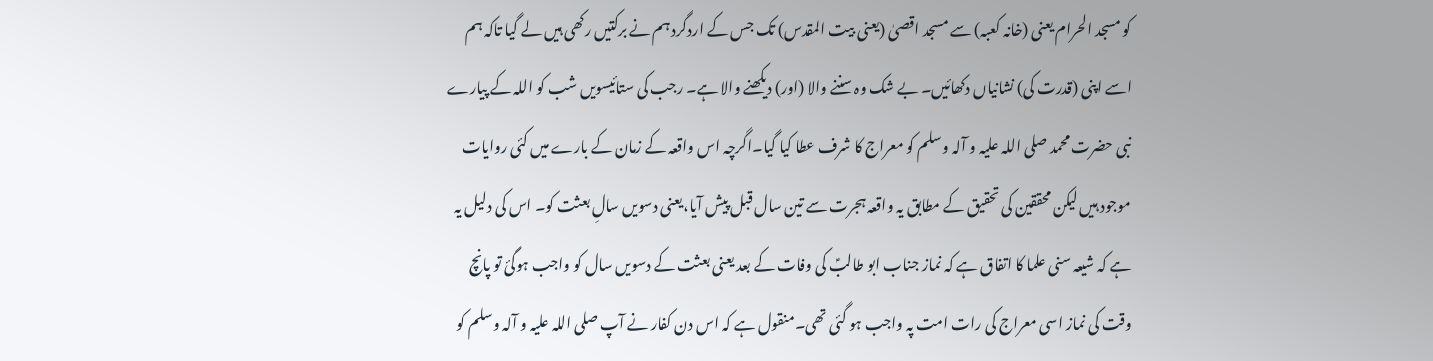کو مسجد الحرام یعنی (خانہ کعبہ) سے مسجد اقصیٰ (یعنی بیت المقدس) تک جس کے اردگرد ہم نے برکتیں رکھی ہیں لے گیا تاکہ ہم اسے اپنی (قدرت کی) نشانیاں دکھائیں۔ بے شک وہ سننے والا (اور) دیکھنے والا ہے۔ رجب کی ستائیسویں شب کو اللہ کے پیارے نبی حضرت محمد صلی اللہ علیہ و آلہ وسلم کو معراج کا شرف عطا کیا گیا۔اگرچہ اس واقعہ کے زمان کے بارے میں کئی روایات موجود ہیں لیکن محققین کی تحقیق کے مطابق یہ واقعہ ہجرت سے تین سال قبل پیش آیا،یعنی دسویں سالِ بعثت کو۔ اس کی دلیل یہ ہے کہ شیعہ سنی علما کا اتفاق ہے کہ نماز جناب ابو طالبؑ کی وفات کے بعد یعنی بعثت کے دسویں سال کو واجب ہوگئ تو پانچ وقت کی نماز اسی معراج کی رات امت پہ واجب ہو گئی تھی۔منقول ہے کہ اس دن کفار نے آپ صلی اللہ علیہ و آلہ وسلم کو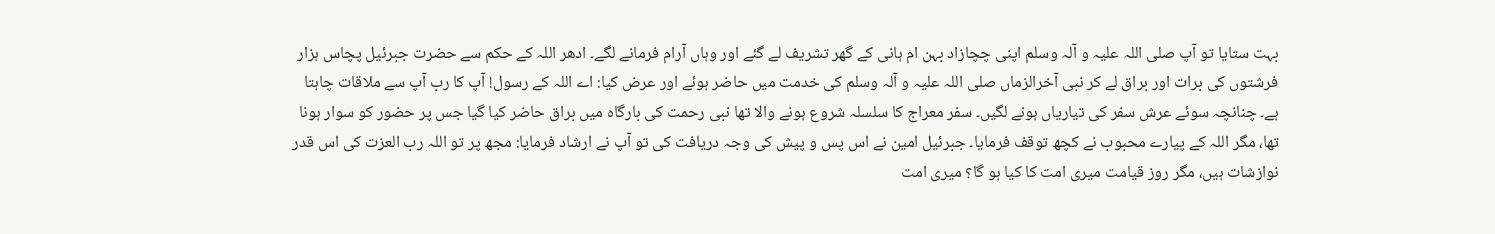بہت ستایا تو آپ صلی اللہ علیہ و آلہ وسلم اپنی چچازاد بہن ام ہانی کے گھر تشریف لے گئے اور وہاں آرام فرمانے لگے۔ ادھر اللہ کے حکم سے حضرت جبرئیل پچاس ہزار فرشتوں کی برات اور براق لے کر نبی آخرالزماں صلی اللہ علیہ و آلہ وسلم کی خدمت میں حاضر ہوئے اور عرض کیا: اے اللہ کے رسول! آپ کا رب آپ سے ملاقات چاہتا ہے۔ چنانچہ سوئے عرش سفر کی تیاریاں ہونے لگیں۔ سفر معراج کا سلسلہ شروع ہونے والا تھا نبی رحمت کی بارگاہ میں براق حاضر کیا گیا جس پر حضور کو سوار ہونا تھا، مگر اللہ کے پیارے محبوب نے کچھ توقف فرمایا۔ جبرئیل امین نے اس پس و پیش کی وجہ دریافت کی تو آپ نے ارشاد فرمایا: مجھ پر تو اللہ رب العزت کی اس قدر نوازشات ہیں، مگر روز قیامت میری امت کا کیا ہو گا؟ میری امت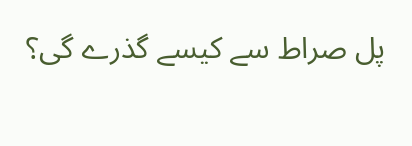پل صراط سے کیسے گذرے گی؟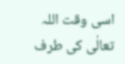اسی وقت اللہ تعالٰی کی طرف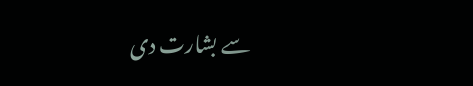سے بشارت دی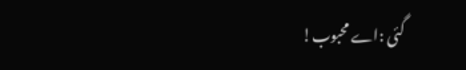گئی :اے محبوب!